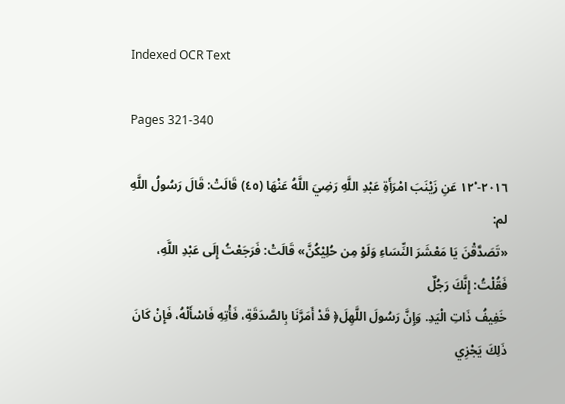Indexed OCR Text

Pages 321-340

٢٠١٦- ١٢ْ عَنِ زَيْنَبَ امْرَأَةِ عَبْدِ اللَّهِ رَضِيَ اللَّهُ عَنْهَا (٤٥) قَالَتْ: قَالَ رَسُولُ اللَّهِ لم:
«تَصَدَّقْنَ يَا مَعْشَرَ النِّسَاءِ وَلَوْ مِن حُلِيْكُنَّ» قَالَتْ: فَرَجَعْتُ إِلَى عَبْدِ اللَّهِ، فَقُلْتُ: إِنَّكَ رَجُلٌ
خَفِيفُ ذَاتِ الْيَدِ. وَإِنَّ رَسُولَ اللَّهِلَ﴿ قَدْ أَمَرَّنَا بِالصَّدَقَةِ، فَأْتِهِ فَاسْأَلْهُ، فَإِنْ كَانَ ذَلِكَ يَجْزِي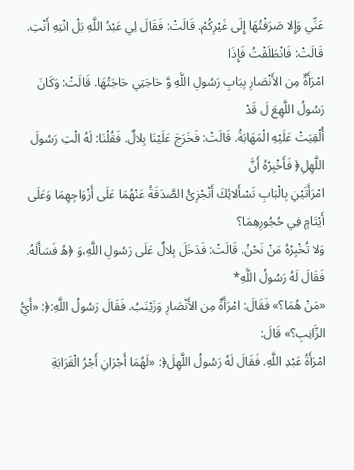عَنِّي وَإِلا صَرَفْتُهَا إِلَى غَيْرِكُمْ. قَالَتْ: فَقَالَ لِي عَبْدُ اللَّهِ بَلْ انْتِهِ أَنْتِ. قَالَتْ: فَانْطَلَقْتُ فَإِذَا
امْرَأَةٌ مِن الأَنْصَارِ بِبَابِ رَسُولِ اللَّهِ وَّ حَاجَتِي حَاجَتُهَا. قَالَتْ: وَكَانَ رَسُولُ اللَّهِعَ لَ قَدْ
أُلْقِيَتْ عَلَيْهِ الْمَهَابَةُ. قَالَتْ: فَخَرَجَ عَلَيْنَا بِلالٌ. فَقُلْنَا: لَهُ الْتِ رَسُولَ اللَّهِلِ﴿ فَأَخْبِرْهُ أَنَّ
امْرَأَتَيْنِ بِالْبَابِ تَسْأَلائِكَ أَنْجْزِئُ الصَّدَقَةُ عَنْهُمَا عَلَى أَزْوَاجِهِمَا وَعَلَى أَيْتَامٍ فِي حُجُورِهِمَا؟
وَلا تُخْبِرْهُ مَنْ نَحْنُ. قَالَتْ: فَدَخَلَ بِلالٌ عَلَى رَسُولِ اللَّهِ،وَ ﴿هُ فَسَأَلَهُ. فَقَالَ لَهُ رَسُولُ اللَّهِ*
«مَنْ هُمَا؟» فَقَالَ: امْرَأَةٌ مِن الأَنْصَارِ وَزَيْنَبُ. فَقَالَ رَسُولُ اللَّهِ:﴿: «أَيُّ الزَّانِبِ؟» قَالَ:
امْرَأَةُ عَبْدِ اللَّهِ. فَقَالَ لَهُ رَسُولُ اللَّهِلَ﴿: «لَهُمَا أَجْرَانِ أَجْرُ الْقَرَابَةِ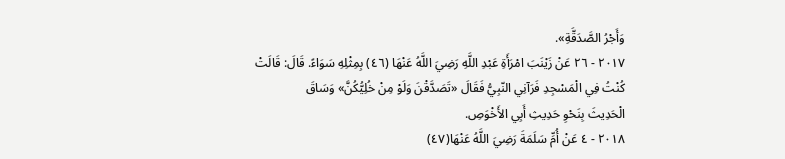وَأَجْرُ الصَّدَقَّةِ».
٢٠١٧ - ٢٦ عَنْ زَيْنَبَ امْرَأَةِ عَبْدِ اللَّهِ رَضِيَ اللَّهُ عَنْهَا (٤٦) بِمِثْلِهِ سَوَاءً. قَالَ: قَالَتْ
كُنْتُ فِي الْمَسْجِدِ فَرَآنِي النّبِيُّ فَقَالَ «تَصَدَّقْنَ وَلَوْ مِنْ خُلِيُّكُنَّ» وَسَاقَ
الْحَدِيثَ بِنَحْوِ حَدِيثِ أَبِي الأَخْوَصِ.
٢٠١٨ - ٤ عَنْ أُمِّ سَلَمَةَ رَضِيَ اللَّهُ عَنْهَا(٤٧)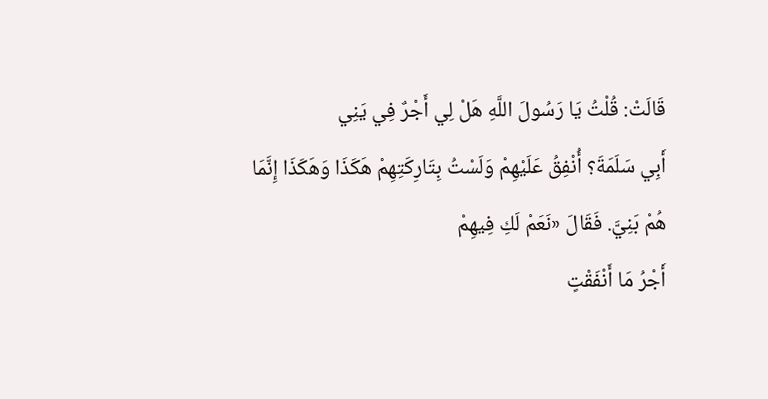قَالَتْ: قُلْتُ يَا رَسُولَ اللَّهِ هَلْ لِي أَجْرٌ فِي يَنِي
أَبِي سَلَمَةَ؟ أُنْفِقُ عَلَيْهِمْ وَلَسْتُ بِتَارِكَتِهِمْ هَكَذَا وَهَكَذَا إِنَّمَا هُمْ بَنِيَّ. فَقَالَ «نَعَمْ لَكِ فِيهِمْ
أَجْرُ مَا أَنْفَقْتٍ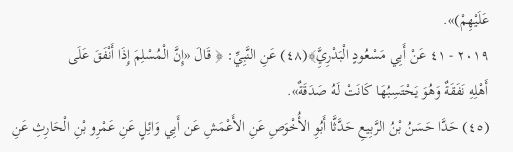عَلَيْهِمْ)».
٢٠١٩ - ٤١ عَنْ أَبِي مَسْعُودٍ الْبَدْرِيَِّ﴾(٤٨) عَنِ النَّبِيِّ: ﴿ قَالَ «إِنَّ الْمُسْلِمَ إِذَا أَنْفَقَ عَلَى
أَهْلِهِ نَفَقَةٌ وَهُوَ يَحْتَسِبُهَا كَانَتْ لَهُ صَدَقَةٌ».
(٤٥) حَدَّا حَسَنُ بْنُ الرَّبِيعِ حَدَّثَّا أَبُوِ الأُخْوَصِ عَنِ الأَعْمَشِ عَن أَبِي وَائِلٍ عَنِ عَمْرِو بْنِ الْحَارِثِ عَنِ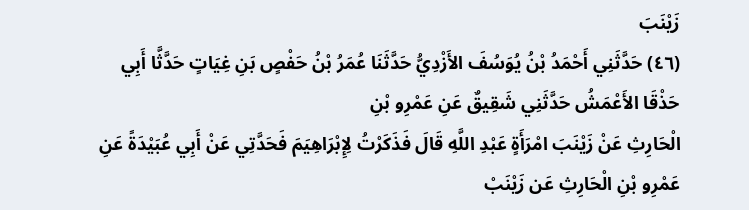زَيْنَبَ
(٤٦) حَدَّثَنِي أَحْمَدُ بْنُ يُوَسُفَ الأَزْدِيُّ حَدَّثَنَا عُمَرُ بْنُ حَفْصٍ بَنِ غِيَاتٍ حَدَّثَّا أَبِي حَذْقَا الأَعْمَشُ حَدَّثَنِي شَقِيقٌ عَنِ عَمْرِو بْنِ
الْحَارِثِ عَنْ زَيْنَبَ امْرَأَةٍ عَبْدِ اللَّهِ قَالَ فَذَكَرْتُ لِإِبْرَاهِيَمَ فَحَدَّتِي عَنْ أَبِي عُبَيْدَةً عَنِ عَمْرِو بْنِ الْحَارِثِ عَن زَيْنَبْ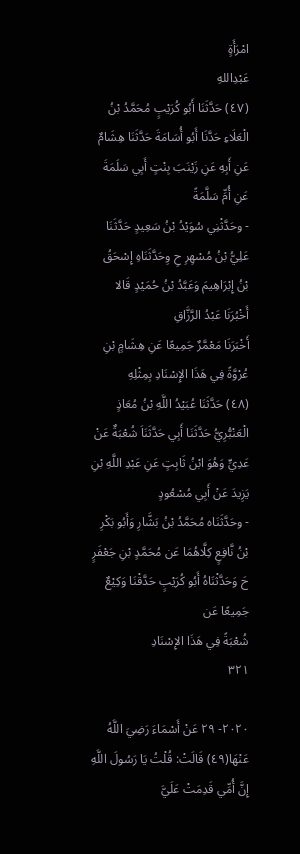امْرَأَةٍ
عَبْدِاللهِ
(٤٧) حَدَّثَنَا أَبُو كُرَيْبٍ مُحَمَّدُ بْنُ الْعَلَاءِ حَدَّنَا أَبُو أُسَامَةَ حَدَّثَنَا هِشَامٌ عَنِ أَبِهِ عَنِ زَيْنَبَ بِنْتٍ أَبِي سَلَمَةَ عَنِ أُمِّ سَلَّمَةً
- وحَدَّثْنِي سُوَيْدُ بْنُ سَعِيدٍ حَدَّثَنَا عَلِيُّ بْنُ مُسْهِرِ حِ وِحَدَّثَنَاهِ إِسْحَقُ بْنُ إِبْرَاهِيمَ وَعَبَّدُ بْنُ حُمَيْدٍ قَالا أَخْبُرَنَا عَبْدُ الرَّزَّاقِ
أَخْبَرَنَا مَعْمَّرٌ جَمِيعًا عَنِ هِشَامٍ بْنِ عُرْوَّةً فِي هَذَا الإِسْنَادِ بِمِثْلِهِ
(٤٨) حَدَّثَنَا عُبَيْدُ اللَّهِ بْنُ مُعَاذٍ الْعَنْبُّرِيُّ حَدَّثَنَا أَبِي حَدَّثَنَاَ شُعْبَةٌ عَنْ عَدِيٍّ وَهُوَ ابْنُ ثَابِتٍ عَنِ عَبْدِ اللَّهِ بْنِ يَزِيدَ عَنْ أَبِي مُسْعُودٍ
- وحَدَّثَنَاه مُحَمَّدُ بْنُ بَشَّارِ وَأَبُو بَكْرِ بْنُ نَّافِعٍ كِلَّاهُمَا عَن مُحَمَّدٍ بْنِ جَعْفَرٍ حَ وَحَدَّثْنَاهُ أَبُو كُرَيْبٍ حَدَّقْنَا وَكِيْعٌ جَمِيعًا عَن
شُعْبَةً فِي هَذَا الإِسْنَادِ
٣٢١

٢٠٢٠- ٢٩ عَنْ أَسْمَاءَ رَضِيَ اللَّهُ عَنْهَا(٤٩) قَالَتْ: قُلْتُ يَا رَسُولَ اللَّهِ إِنَّ أُمِّي قَدِمَتْ عَلَيَّ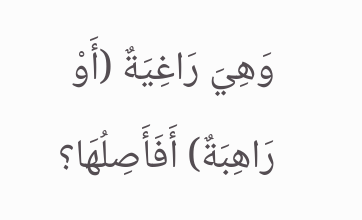وَهِيَ رَاغِيَةٌ (أَوْ رَاهِبَةٌ) أَفَأَصِلُهَا؟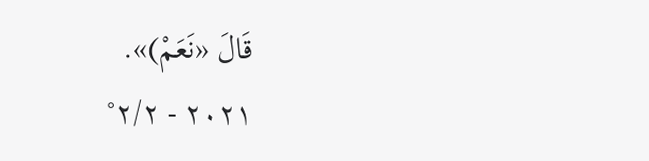قَالَ «نَعَمْ)».
٢٠٢١ - ٢/٢°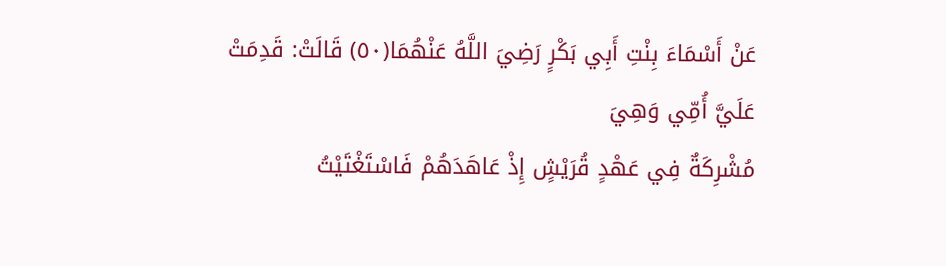عَنْ أَسْمَاءَ بِنْتِ أَبِي بَكْرٍ رَضِيَ اللَّهُ عَنْهُمَا(٥٠) قَالَتْ: قَدِمَتْ عَلَيَّ أُمِّي وَهِيَ
مُشْرِكَةٌ فِي عَهْدٍ قُرَيْشٍ إِذْ عَاهَدَهُمْ فَاسْتَغْتَيْتُ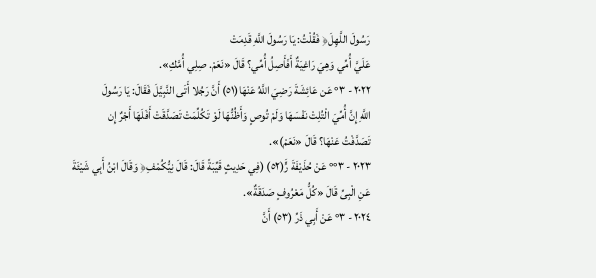رَسُولَ اللَّهِلَ﴿ فَقُلْتُ: يَا رَسُولَ اللَّهِ قَدِمَتْ
عَلَيَّ أُمِّي وَهِيَ رَاغِيَةٌ أَفَأَصِلُ أُمِّي؟ قَالَ «نَعَمْ. صِلِي أُمَّكِ».
٢٠٢٢ - ٣° عَن عَائِشَةَ رَضِيَ اللَّهُ عَنْهَا(٥١) أَنَّ رَجُلا أَتَى النَّبِيَّلَ فَقَالَ: يَا رَسُولَ
اللَّهِ إِنَّ أُمِّيَ الْتُلِتْ نَفْسَهَا وَلَمْ تُوصٍ وَأَظُنُّهَا لَوْ تَكُلِّمَتْ تَصَدَّقَتْ أَفَلَهَا أَجْرٌ إِن
تَصَدَّفْتُ عَنْهَا؟ قَالَ «نَعَمْ)».
٢٠٢٣ - ٣°° عَنْ حُذَيْفَةَ رٍَّ(٥٢) (فِي حَدِيثٍ قَيِّبَةً قَالَ: قَالَ نِيُّكُمْفِ﴿ وَقَالَ ابْنُ أَبِي شَيْئَةَ
عَنِ الْبِىِّ قَالَ «كُلُّ مَعْرُوفٍ صَدَقَةٌ».
٢٠٢٤ - ٣° عَنْ أَبِي ذَرِّ (٥٣) أَنَّ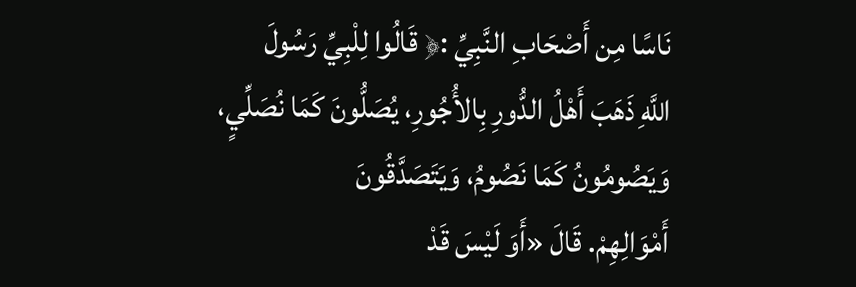نَاسًا مِن أَصْحَابِ النَّبِيِّ :﴿ قَالُوا لِلْبِيِّ رَسُولَ
اللَّهِ ذَهَبَ أَهْلُ الدُّورِ بِالأُجُورِ، يُصَلُّونَ كَمَا نُصَلِّيٍ، وَيَصُومُونُ كَمَا نَصُومُ، وَيَتَصَدَّقُونَ
أَمْوَالِهِمْ. قَالَ «أَوَ لَيْسَ قَدْ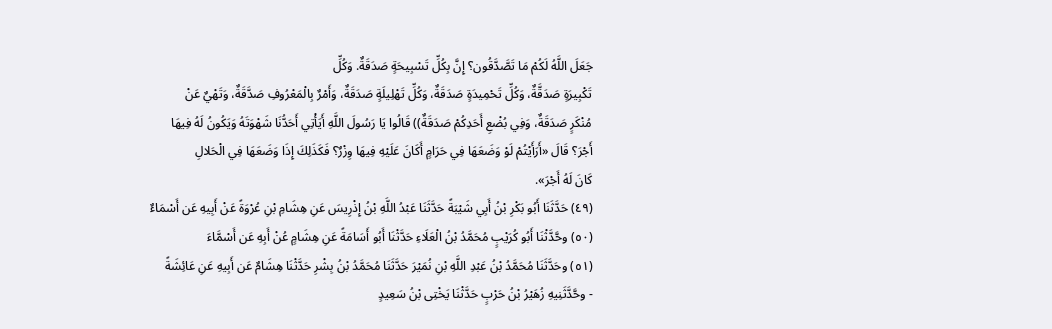جَعَلَ اللَّهُ لَكُمْ مَا تَصَّدَّقُون؟ إِنَّ بِكُلِّ تَسْبِيحَةٍ صَدَقَةٌ. وَكُلِّ
تَكْبِيرَةٍ صَدَقَّةٌ، وَكُلِّ تَحْمِيدَةٍ صَدَقَةٌ، وَكُلِّ تَهْلِيلَةٍ صَدَقَةٌ، وَأَمْرٌ بِالْمَعْرُوفِ صَدَّقَةٌ، وَتَهْيٌ عَنْ
مُنْكَرٍ صَدَقَةٌ، وَفِي بُضْعِ أَحَدِكُمْ صَدَقَةٌ)) قَالُوا يَا رَسُولَ اللَّهِ أَيَأْتِي أَحَدُّنَا شَهْوَتَهُ وَيَكُونُ لَهُ فِيهَا
أَجْرَ؟ قَالَ «أَرَأَيْتُمْ لَوْ وَضَعَهَا فِي حَرَامٍ أَكَانَ عَلَيْهِ فِيهَا وِزْرٌ؟ فَكَذَلِكَ إِذَا وَضَعَهَا فِي الْحَلالِ
كَانَ لَهُ أَجْرَ».
(٤٩) حَدَّثَنَا أَبُو بَكْرِ بْنُ أَبِي شَيْبَةً حَدَّثَنَا عَبْدُ اللَّهِ بْنُ إِذْرِيسَ عَنِ هِشَامِ بْنِ عُرْوَةً عَنْ أَبِيهِ عَن أَسْمَاءٌ
(٥٠) وحَّدَّثْنَا أَبُو كُرَيْبٍ مُحَمَّدُ بْنُ الْعَلَاءِ حَدَّثْنَا أَبُو أَسَامَةً عَنِ هِشَامٍ عُنْ أَبِهِ عَن أَسْمَّاءَ
(٥١) وحَدَّثَنَا مُحَمَّدُ بْنُ عَبْدِ اللَّهِ بْنِ نُمَيْرَ حَدَّثَنَا مُحَمَّدُ بْنُ بِشْرِ حَدَّثْنَا هِشَامٌ عَن أَبِيهِ عَنِ عَائِشَةً
- وحَّدَّثَنِيهِ زُهَيْرُ بْنُ حَرْبٍ حَدَّثْنَا يَخْتِى بْنُ سَعِيدٍ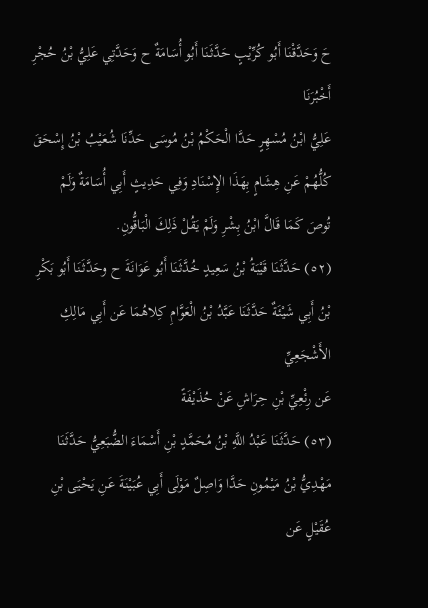حَ وَحَدَّقْنَا أَبُو كُرِّيْبٍ حَدَّثَنَا أَبُو أُسَامَةٌ ح وَحَدَّتِي عَلِيُّ بْنُ حُجْرِ أَخْبُرَنَا
عَلِيُّ ابْنُ مُسْهِرٍ حَدَّا الْحَكْمُ بْنُ مُوسَى حَدِّنَا شُعَيْبُ بْنُ إِسْحَقَ كُلُّهُمْ عَنِ هِشَامٍ بِهَذَا الإِسْنَادِ وَفِي حَدِيثٍ أَبِي أُسَامَةٌ وَلَمْ
تُوصَ كَمَا قَالَّ ابْنُ بِشْرِ وَلَمْ يَقُلْ ذَلِكَ الْبَاقُّونِ.
(٥٢) حَدَّثَنَا قَيْبَةُ بْنُ سَعِيدٍ خُدَّثَنَا أَبُو عَوَانَةَ ح وحَدَّثَنَا أَبُو بَكْرِ بْنُ أَبِي شَيْئَةٌ حَدَّثَنَا عَبَّدُ بْنُ الْعَوَّامِ كِلاهُمَا عَن أَبِي مَالِكِ الأَشْجَعِيِّ
عَن رِئْعِيِّ بْنِ حِرَاشِ عَنْ حُذَيْفَةً
(٥٣) حَدَّثَنَا عَبْدُ اللَّهِ بْنُ مُحَمَّدٍ بْنِ أَسْمَاءَ الضُّبَعِيُّ حَدَّثَنَا مَهْدِيُّ بْنُ مَيْمُونِ حَدَّا وَاصِلٌ مَوْلَى أَبِي عُبَيْنَةَ عَنِ يَحْيَى بْنِ عُقَيْلٍ عَن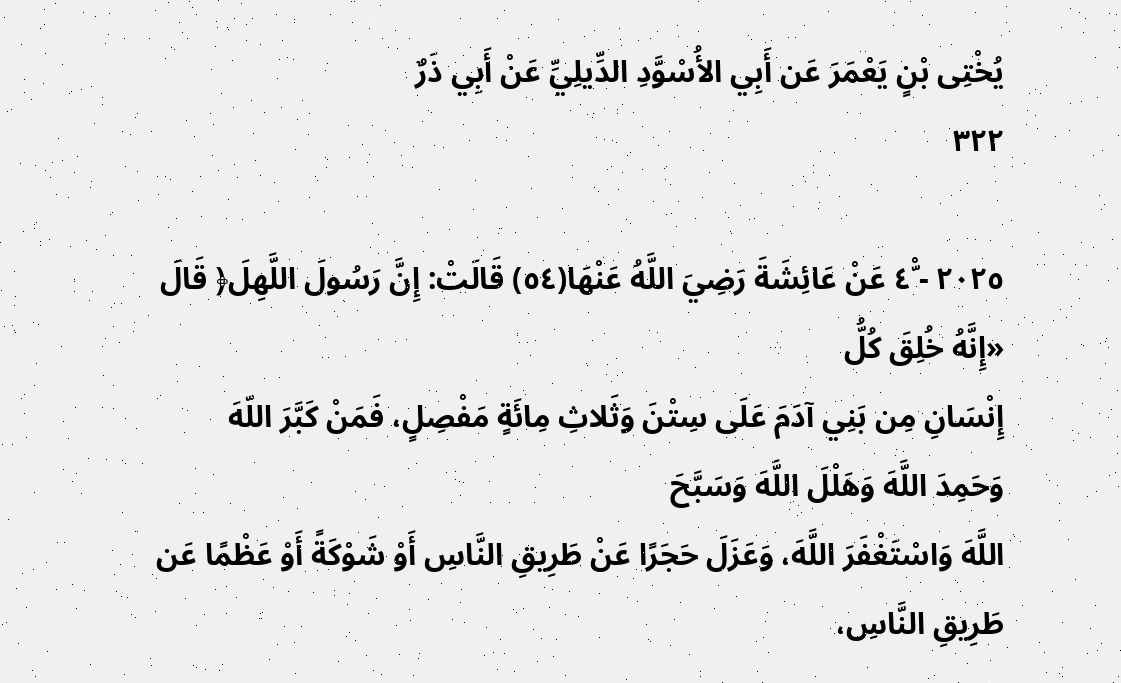يُخْتِى بْنٍ يَعْمَرَ عَن أَبِي الأُسْوَّدِ الدِّيلِيِّ عَنْ أَبِي ذَرٌ
٣٢٢

٢٠٢٥ - ٤ّْ عَنْ عَائِشَةَ رَضِيَ اللَّهُ عَنْهَا(٥٤) قَالَتْ: إِنَّ رَسُولَ اللَّهِلَ﴿ قَالَ «إِنَّهُ خُلِقَ كُلُّ
إِنْسَانِ مِن بَنِي آدَمَ عَلَى سِتْنَ وَثَلاثِ مِائَةٍ مَفْصِلٍ، فَمَنْ كَبَّرَ اللّهَ وَحَمِدَ اللَّهَ وَهَلْلَ اللَّهَ وَسَبَّحَ
اللَّهَ وَاسْتَغْفَرَ اللَّهَ، وَعَزَلَ حَجَرًا عَنْ طَرِيقِ النَّاسِ أَوْ شَوْكَةً أَوْ عَظْمًا عَن طَرِيقِ النَّاسِ،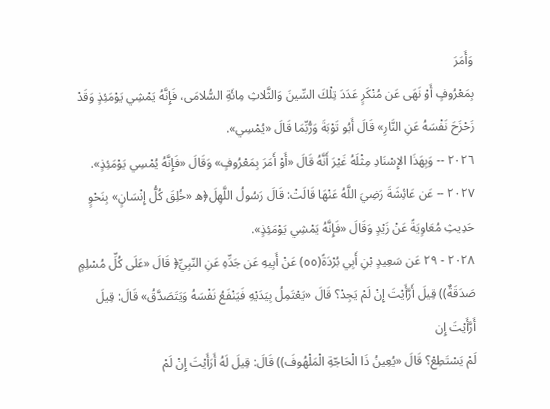وَأَمَرَ
بِمَعْرُوفٍ أَوْ نَهَى عَن مُنْكَرٍ عَدَدَ تِلْكَ السِّينَ وَالثَّلاثِ مِائَةِ السُّلامَى، فَإِنَّهُ يَمْشِي يَوْمَئِذٍ وَقَدْ
زَحْزَحَ نَفْسَهُ عَنِ النَّارِ» قَالَ أَبُو تَوْبَةَ وَرُّبِّمَا قَالَ «يُمْسِي».
٢٠٢٦ -- وَبِهَذَا الإِسْنَادِ مِثْلَهُ غَيْرَ أَنَّهُ قَالَ «أَوْ أَمَرَ بِمَعْرُوفٍ» وَقَالَ «فَإِنَّهُ يُمْسِي يَوْمَئِذٍ».
٢٠٢٧ -- عَن عَائِشَةَ رَضِيَ اللَّهُ عَنْهَا قَالَتْ: قَالَ رَسُولُ اللَّهِلَ﴿ه «خُلِقَ كُلُّ إِنْسَانٍ» بِنَحْوٍ
حَدِيثِ مُعَاوِيَةً عَنْ زَيْدٍ وَقَالَ «فَإِنَّهُ يَمْشِي يَوْمَئِذٍ».
٢٠٢٨ - ٢٩ عَن سَعِيدٍ بْنِ أَبِي بُرْدَةً(٥٥) عَنْ أَبِيهِ عَن جَدِّهِ عَنِ النّبِيِّ﴿ قَالَ «عَلَى كُلِّ مُسْلِمٍ
صَدَقَةٌ)) قِيلَ أَرَّأَيْتَ إِنْ لَمْ يَجِدْ؟ قَالَ «يَعْتَمِلُ بِيَدَيْهِ فَيَنْفَعُ نَفْسَهُ وَيَتَصَدَّقُ» قَالَ: قِيلَ أَرَّأَيْتَ إِن
لَمْ يَسْتَطِعْ؟ قَالَ «يُعِينُ ذَا الْحَاجّةِ الْمَلْهُوفَ)) قَالَ: قِيلَ لَهُ أَرَأَيْتَ إِنْ لَمْ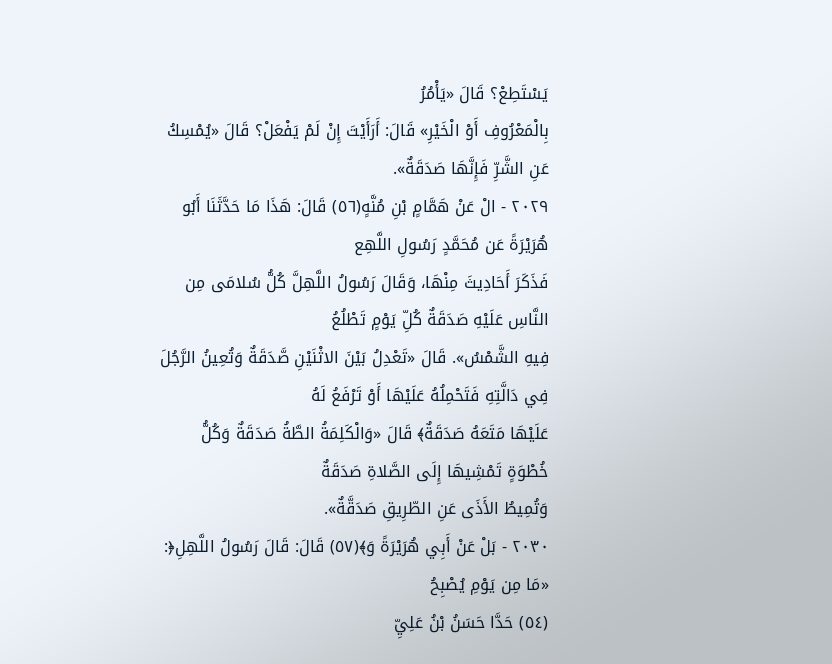يَسْتَطِعْ؟ قَالَ «يَأْمُرُ
بِالْمَعْرُوفِ أَوْ الْخَيْرِ» قَالَ: أَرَأَيْتَ إِنْ لَمْ يَفْعَلْ؟ قَالَ «يُمْسِكُ عَنِ الشَّرِّ فَإِنَّهَا صَدَقَةٌ».
٢٠٢٩ - الْ عَنْ هَمَّامٍ بْنِ مُنَّهٍ(٥٦) قَالَ: هَذَا مَا حَدَّثَنَا أَبُو هُرَيْرَةً عَن مُحَمَّدٍ رَسُولِ اللَّهِع
فَذَكَرَ أَحَادِيثَ مِنْهَا، وَقَالَ رَسُولُ اللَّهِلَّ كُلُّ سُلامَى مِن النَّاسِ عَلَيْهِ صَدَقَةٌ كُلِّ يَوْمٍ تَطْلُعُ
فِيهِ الشَّمْسُ». قَالَ «تَعْدِلُ بَيْنَ الاثْنَيْنِ صَّدَقَةٌ وَتُعِينُ الرَّجُلَ فِي دَالَّتِهِ فَتَحْمِلُهُ عَلَيْهَا أَوْ تَرْفَعُ لَهُ
عَلَيْهَا مَتَعَهُ صَدَقَةٌ﴾ قَالَ «وَالْكَلِمَةُ الطَّةُ صَدَقَةٌ وَكُلُّ خُطْوَةٍ تَمْشِيهَا إِلَى الصَّلاةِ صَدَقَةٌ
وَتُمِيطُ الأَذَى عَنِ الطّرِيقِ صَدَقَّةٌ».
٢٠٣٠ - بَلْ عَنْ أَبِي هُرَيْرَةً وَ﴾(٥٧) قَالَ: قَالَ رَسُولُ اللَّهِلِ﴿: «مَا مِن يَوْمِ يُصْبِحُ
(٥٤) حَدَّا حَسَنُ بْنُ عَلِيِّ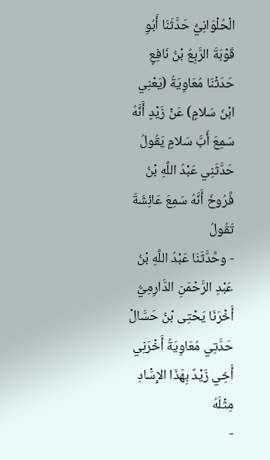الْحُلْوَانِيُّ حَدَّثَنَا أَبُوِ قَوْبَةَ الرَّبِعُ بْنُ نَافِعٍ حَدَثْنَا مُعَاوِيَةُ (يَعْنِي ابْنَ سَلامٍ) عَنْ زَيْدٍ أَنَّهُ سَمِعَ أَبَّ سَلامٍ يَقُولُ
حَدَّثَنِي عَبْدُ اللَّهِ بْنُ فَّرُوخَ أَنَّهُ سَمِعَ عَائِشَةَ تَقُولُ
- وحَّدَّثَنَا عَبْدُ اللَّهِ بْنُ عَبْدِ الرَّحْمَنِ الدَّارِمِيُّ أَخْرَنَا يَحْتِى بْنُ حَسَّالْ حَدَّتِي مُعَاوِيَةُ أَخْرَنِي أَخِي زَيْدٌ بِهَذَا الإِسَْادِ مِثْلَهُ
-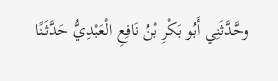وحَّدَّثَنِي أَبُو بَكْرِ بْنُ نَافِعِ الْعَبْدِيُّ حَدَّثَنًا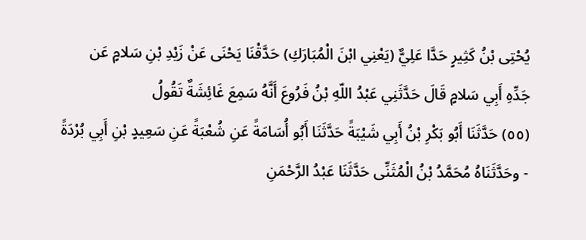يُحْتِى بْنُ كَثِيرٍ حَدَّا عَلِيٌّ (يَعْنِي ابْنَ الْمُبَارَكِ) حَدَّقْنَا يَحْنَى عَنْ زَيْدِ بْنِ سَلامٍ عَن
جَدِّهِ أَبِي سَلامٍ قَالَ حَدَّثَنِي عَبْدُ اللّهِ بْنُ فَرُوعَ أَنَّهُ سَمِعَ غَائِشَةٌ تَقُولُ
(٥٥) حَدَّثَنَا أَبُو بَكْرِ بْنُ أَبِي شَيْبَةً حَدَّثَنَا أَبُو أُسَامَةً عَنِ شُعْبَةً عَنِ سَعِيدٍ بْنِ أَبِي بُرْدَةً
- وحَدَّثَنَاهُ مُحَمَّدُ بْنُ الْمُثَنِّى حَدَّثَنَا عَبْدُ الرَّحْمَنِ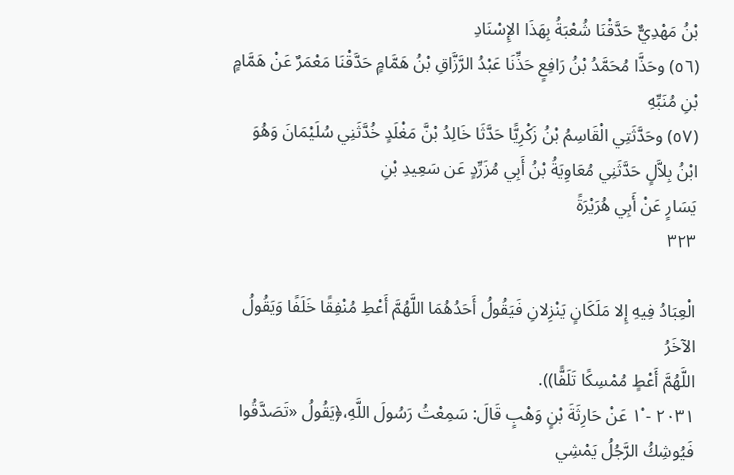بْنُ مَهْدِيٌّ حَدَّقْنَا شُعْبَةُ بِهَذَا الإِسْنَادِ
(٥٦) وحَذَّا مُحَمَّدُ بْنُ رَافِعٍ حَذِّنَا عَبْدُ الرَّزَّاقِ بْنُ هَمَّامٍ حَدَّقْنَا مَعْمَرٌ عَنْ هَمَّامٍ بْنِ مُنَبِّهِ
(٥٧) وحَدَّثَتِي الْقَاسِمُ بْنُ زَكْرِيًّا حَدَّثَا خَالِدُ بْنَّ مَغْلَدٍ خُدَّثَنِي سُلَيْمَانَ وَهُوَ ابْنُ بِلاَّلٍ حَدَّثَنِي مُعَاوِيَةُ بْنُ أَبِي مُزَرِّدٍ عَن سَعِيدِ بْنِ
يَسَارٍ عَنْ أَبِي هُرَيْرَةً
٣٢٣

الْعِبَادُ فِيهِ إِلا مَلَكَانٍ يَنْزِلانِ فَيَقُولُ أَحَدُهُمَا اللَّهُمَّ أَعْطِ مُنْفِقًا خَلَفًا وَيَقُولُ الآخَرُ
اللَّهُمَّ أَعْطٍ مُمْسِكًا تَلَفًّا)).
٢٠٣١ - ١ْ عَنْ حَارِثَةَ بْنٍ وَهْبٍ قَالَ: سَمِعْتُ رَسُولَ اللَّهِ،﴿يَقُولُ «تَصَدَّقُوا
فَيُوشِكُ الرَّجُلُ يَمْشِي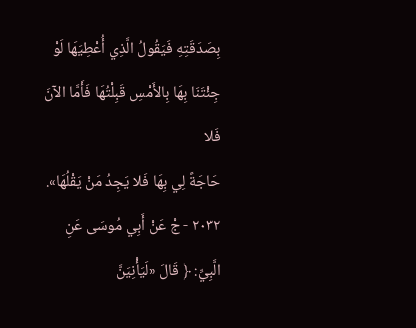بِصَدَقَتِهِ فَيَقُولُ الَّذِي أُعْطِيَهَا لَوْ جِئْتَنَا بِهَا بِالأَمْسِ قَبِلْتُهَا فَأَمَّا الآنَ فَلا
حَاجَةً لِي بِهَا فَلا يَجِدُ مَنْ يَقْلُهَا».
٢٠٣٢ - جْ عَنْ أَبِي مُوسَى عَنِ الَّبِيِّ: ﴿ قَالَ «لَيَأْنِيَنَّ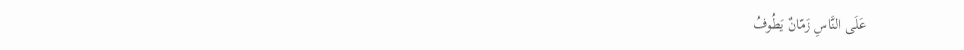عَلَى النَّاسِ زَمّانٌ يَطُوفُ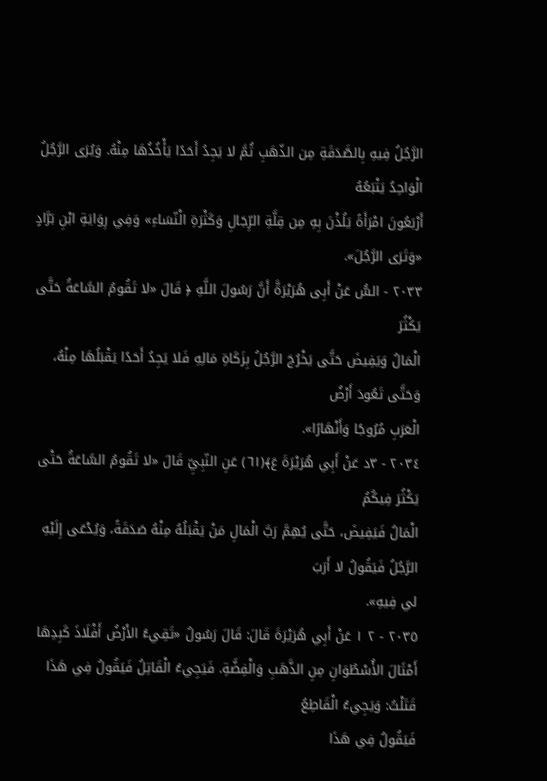الرَّجُلُ فِيهِ بِالصَّدَقَةِ مِن الذّهَبِ ثُمَّ لا يَجِدُ أَحَدًا يَأْخُذُهَا مِنْهُ. وَيُرَى الرَّجُلُ الْوَاحِدُ يَتْبَعُهُ
أَرْبَعُونَ امْرَأَةً يَلُذْنَ بِهِ مِن قِلَّةِ الرِّجَالِ وَكَثْرَةِ الْنّسَاءِ» وَفِي رِوَايَةِ ابْنِ بَرَّادٍ «وَتَرَى الرَّجُلَ».
٢٠٣٣ - السُّ عَنْ أَبِى هُرَيْرَةَّ أَنَّ رَسُولَ اللَّهِ ﴿ قَالَ «لا تَقُومُ السَّاعَةُ حَتَّى يَكْثُرَ
الْمَالُ وَيَفِيضَ حَتَّى يَخْرُجَ الرَّجُلُ بِزَكَاةِ مَالِهِ فَلا يَجِدُ أَحَدًا يَقْبَلُهَا مِنْهُ، وَحَتَّى تَعُودَ أَرْضُ
الْعَرَبِ مُرُوجًا وَأَنْهَارًا».
٢٠٣٤ - ٣د عَنْ أَبِي هُرَيْرَةَ عَ﴾(٦١) عَنِ النّبِيِّ قَالَ «لا تَقُومُ السَّاعَةُ حَتْی یَكْثُرَ فِيكُمُ
الْمَالُ فَيَفِيضَ، حَتَّى يُهِمَّ رَبَّ الْمَالِ مَنْ يَقْبَلُهُ مِنْهُ صَدَقَةً، وَيُدْعَى إِلَيْهِ الرَّجُلُ فَيَقُولُ لا أَرَبَ
لي فِیهِ».
٢٠٣٥ - ٢ ١ عَنْ أَبِي هُرَيْرَةَ قَالَ: قَالَ رَسُولُ «تَقِيءُ الأَرْضُ أَفْلَاذَ كَبِدِهَا
أَمْثَالَ الأُسْطُوَانِ مِنِ الذَّهَبِ وَالْفِضَّةِ. فَيَجِيءُ الْقَاتِلُ فَيَقُولُ فِي هَذَا قَتَلْتُ: وَيَجِيءُ الْقَاطِعُ
فَيَقُولُ فِي هَذَا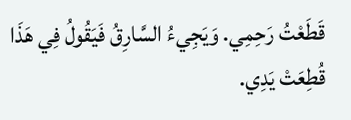قَطَعْتُ رَحِمِي. وَيَجِيءُ السَّارِقُ فَيَقُولُ فِي هَذَا قُطِعَتْ يَدِي.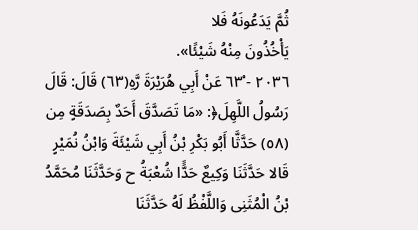ثُمَّ يَدَعُونَهُ فَلا
يَأْخُذُونَ مِنْهُ شَيْئًا».
٢٠٣٦ - ٦٣ْ عَنْ أَبِي هُرَيْرَةَ رَّهِ(٦٣) قَالَ: قَالَ رَسُولُ اللَّهِلَ﴿: «مَا تَصَدَّقَ أَحَدٌ بِصَدَقَةٍ مِن
(٥٨) حَدَّثَّا أَبُو بَكْرِ بْنُ أَبِي شَيْئَةَ وَابْنُ نُمَيْرٍ قَالا حَدَّثَنَا وَكِيعٌ حَدًَّا شُعْبَةُ ح وَحَدَّثَنَا مُحَمَّدُ بْنُ الْمُثَنِى وَاللَّفْظُ لَهُ حَدَّثَنَا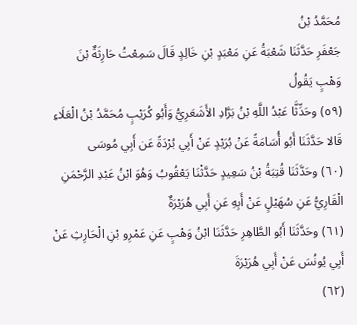مُحَمَّدُ بْنُ
جَعْفَرِ حَدَّثَنَا شَعْبَةُ عَنِ مَعْبَدٍ بْنِ خَالِدٍ قَالَ سَمِعْتُ حَارِثَةٌ بْنَ وَهْبٍ يَقُولُ
(٥٩) وحَدِّثَّا عَبْدُ اللَّهِ بْنُ بَرَّادِ الأَشَعَرِيُّ وَأَبُو كُرَيْبٍ مُحَمَّدُ بْنُ الْعَلَاءِ قَالا حَدَّثَنَا أَبُو أُسَامَةً عَنْ بُرَيْدٍ عَنْ أَبِي بُرْدَةً عَن أَبِي مُوسَى
(٦٠) وحَدَّثَنَا قُتِبَةُ بْنُ سَعِيدٍ حَدَّثْنَا يَعْقُوبُ وَهُوَ ابْنُ عَبْدِ الرَّحْمَنِ الْقَارِيُّ عَنِ سُهَيْلٍ عَنْ أَبِهِ عَنِ أَبِي هُرَيْرَةٌ
(٦١) وحَدَّثَنَا أَبُو الطَّاهِرِ حَدَّثَنَا ابْنُ وَهْبٍ عَنِ عَمْرِو بْنِ الْحَارِثِ عَنْ أَبِي يُونُسَ عَنْ أَبِي هُرَيْرَةَ
(٦٢)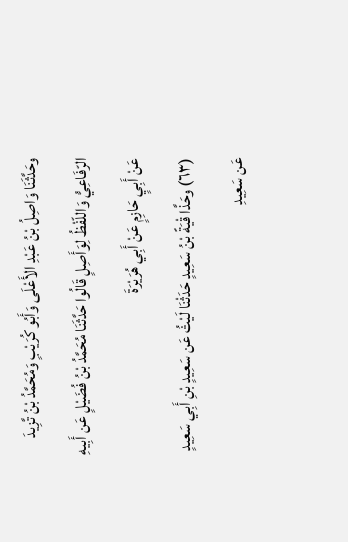وحَدَّثَنَا وَاصِلُ بْنُ عَبْدِ الأَعْلَى وَأَبُو كُرَيْبٍ وَمُحَمَّدُ بْنُ تَّزِيدَ الرّفَاعِيُّ وَاللّفْظُ لِوَأَصِلٍ قَالُوا حَدَّثَنَا مُحَمَّدُ بْنُ فُضَيْلٍ عَن أَبِيهِ
عَنْ أَبِيٍ حَازِمٍ عَنْ أَبِي هُرَيْرَةَ
(٦٣) وحَذَّا قْيَةً بْنُ سَعِيدٍ حَدَثْنَا لَيْثُ عَن سَعِيدٍ بْنِ أَبِي سَعِيدٍ عَن سَعِيدِ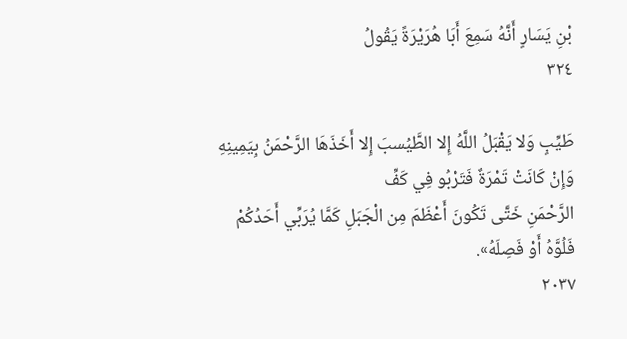بْنِ يَسَارٍ أَنَّهُ سَمِعَ أَبَا هُرَيْرَةً يَقُولُ
٣٢٤

طَيِّبٍ وَلا يَقْبَلُ اللَّهُ إِلا الطَّيُسبَ إِلا أَخَذَهَا الرَّحْمَنُ بِيَمِينِهِ وَإِنْ كَانَتْ تَمْرَةٌ فَتَرْبُو فِي كَفِّ
الرَّحْمَنِ خَتَّى تَكُونَ أَعْظَمَ مِن الْجَبَلِ كَمَّا يُرَبِّي أَحَدُكُمْ فَلُوَّهُ أَوْ فَصِلَهُ».
٢٠٣٧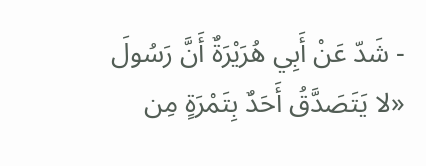- شَدّ عَنْ أَبِي هُرَيْرَةٌ أَنَّ رَسُولَ «لا يَتَصَدَّقُ أَحَدٌ بِتَمْرَةٍ مِن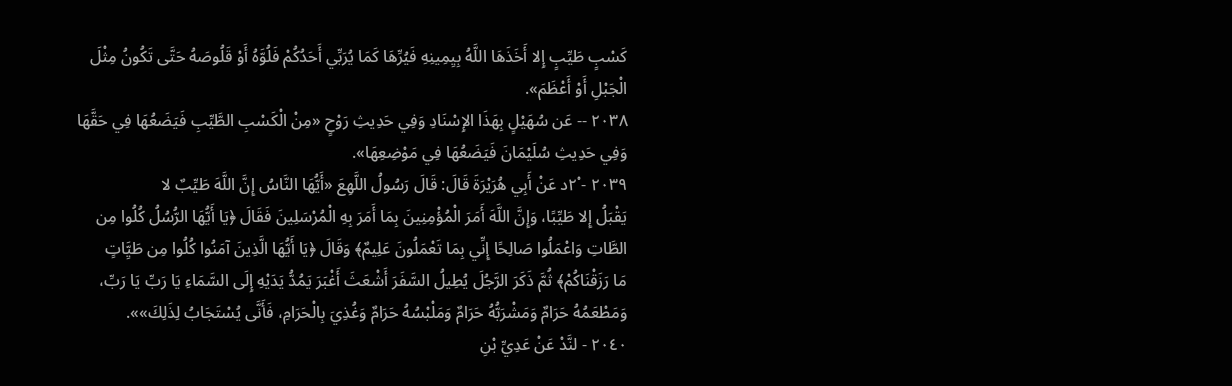كَسْبٍ طَيِّبٍ إِلا أَخَذَهَا اللَّهُ بِيِمِينِهِ فَيُرِّهَا كَمَا يُرَبِّي أَحَدُكُمْ فَلُوَّهُ أَوْ قَلُوصَهُ حَتَّى تَكُونُ مِثْلَ
الْجَبْلِ أَوْ أَعْظَمَ».
٢٠٣٨ -- عَن سُهَيْلٍ بِهَذَا الإِسْنَادِ وَفِي حَدِيثِ رَوْحٍ «مِنْ الْكَسْبِ الطَّيِّبِ فَيَضَعُهَا فِي حَقَّهَا
وَفِي حَدِيثِ سُلَيْمَانَ فَيَضَعُهَا فِي مَوْضِعِهَا».
٢٠٣٩ - ٢ْد عَنْ أَبِي هُرَيْرَةَ قَالَ: قَالَ رَسُولُ اللَّهِعَ «أَيُّهَا النَّاسُ إِنَّ اللَّهَ طَيِّبٌ لا
يَقْبَلُ إِلا طَيِّبًا، وَإِنَّ اللَّهَ أَمَرَ الْمُؤْمِنِينَ بِمَا أَمَرَ بِهِ الْمُرْسَلِينَ فَقَالَ ﴿يَا أَيُّهَا الرُّسُلُ كُلُوا مِن
الطَّاتِ وَاعْمَلُوا صَالِحًا إِنِّي بِمَا تَعْمَلُونَ عَلِيمٌ﴾ وَقَالَ ﴿يَا أَيُّهَا الَّذِينَ آمَنُوا كُلُوا مِن طَيَِّاتٍ
مَا رَزَقْنَاكُمْ﴾ ثُمَّ ذَكَرَ الرَّجُلَ يُطِيلُ السَّفَرَ أَشْعَثَ أَغْبَرَ يَمُدُّ يَدَيْهِ إِلَى السَّمَاءِ يَا رَبِّ يَا رَبِّ،
وَمَطْعَمُهُ حَرَامٌ وَمَشْرَبُّهُ حَرَامٌ وَمَلْبْسُهُ حَرَامٌ وَغُذِيَ بِالْحَرَامِ، فَأَنَّى يُسْتَجَابُ لِذَلِكَ»».
٢٠٤٠ - لنَّدْ عَنْ عَدِيِّ بْنِ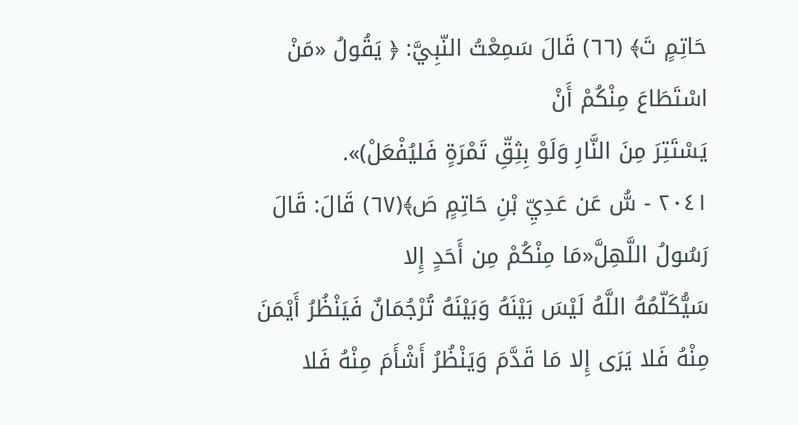حَاتِمٍ تَ﴾ (٦٦) قَالَ سَمِعْتُ النّبِيَّ: ﴿ يَقُولُ «مَنْ اسْتَطَاعَ مِنْكُمْ أَنْ
يَسْتَتِرَ مِنَ النَّارِ وَلَوْ بِثِقِّ تَمْرَةٍ فَليُفْعَلْ)».
٢٠٤١ - سُّ عَن عَدِيِّ بْنِ حَاتِمٍ صَ﴾(٦٧) قَالَ: قَالَ رَسُولُ اللَّهِلَّ«مَا مِنْكُمْ مِن أَحَدٍ إِلا
سَيُّكَلّمُهُ اللَّهُ لَيْسَ بَيْنَهُ وَبَيْنَهُ تُرْجُمَانٌ فَيَنْظُرُ أَيْمَنَ مِنْهُ فَلا يَرَى إِلا مَا قَدَّمَ وَيَنْظُرُ أَشْأَمَ مِنْهُ فَلا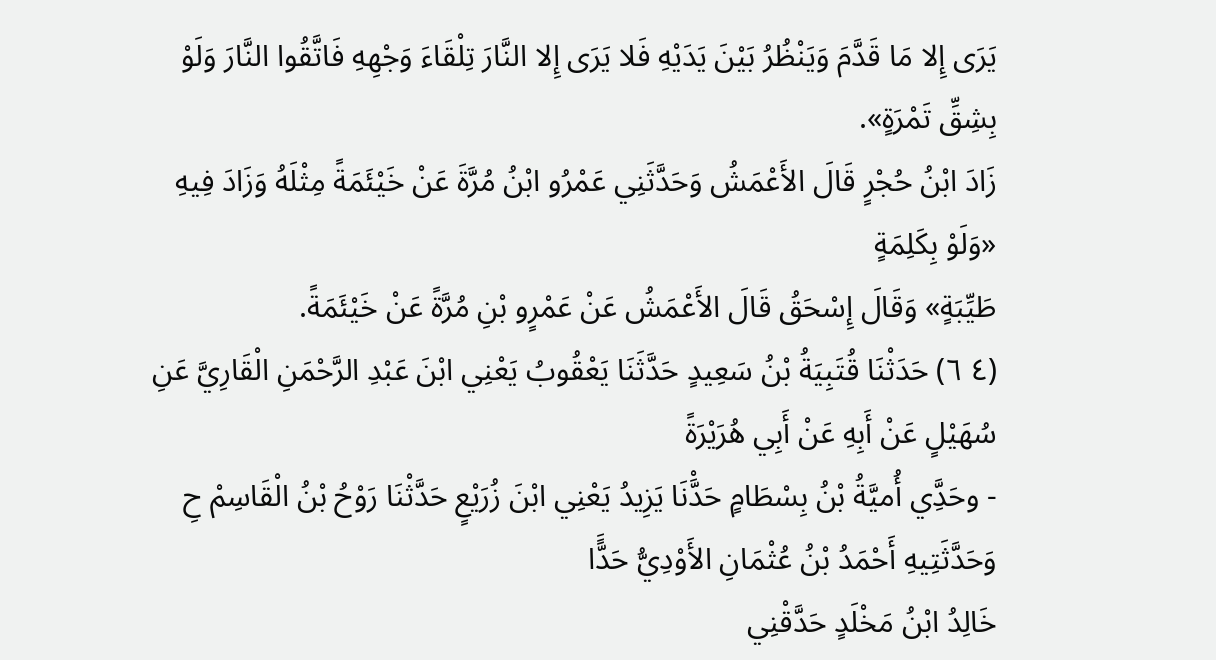يَرَى إِلا مَا قَدَّمَ وَيَنْظُرُ بَيْنَ يَدَيْهِ فَلا يَرَى إِلا النَّارَ تِلْقَاءَ وَجْهِهِ فَاتَّقُوا النَّارَ وَلَوْ بِشِقِّ تَمْرَةٍ».
زَادَ ابْنُ حُجْرٍ قَالَ الأَعْمَشُ وَحَدَّثَنِي عَمْرُو ابْنُ مُرَّةَ عَنْ خَيْئَمَةً مِثْلَهُ وَزَادَ فِيهِ «وَلَوْ بِكَلِمَةٍ
طَيِّبَةٍ» وَقَالَ إِسْحَقُ قَالَ الأَعْمَشُ عَنْ عَمْرٍو بْنِ مُرَّةً عَنْ خَيْئَمَةً.
(٤ ٦) حَدَثْنَا قُتَبِيَةُ بْنُ سَعِيدٍ حَدَّثَنَا يَعْقُوبُ يَعْنِي ابْنَ عَبْدِ الرَّحْمَنِ الْقَارِيَّ عَنِ سُهَيْلٍ عَنْ أَبِهِ عَنْ أَبِي هُرَيْرَةً
- وحَدَِّي أُميَّةُ بْنُ بِسْطَامٍ حَدَّْنَا يَزِيدُ يَعْنِي ابْنَ زُرَيْعٍ حَدَّثْنَا رَوْحُ بْنُ الْقَاسِمْ حِ وَحَدَّثَتِيهِ أَحْمَدُ بْنُ عُثْمَانِ الأَوْدِيُّ حَدًَّا
خَالِدُ ابْنُ مَخْلَدٍ حَدَّقْنِي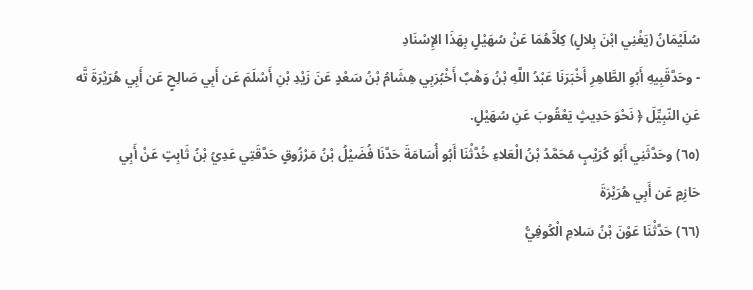سُلَيْمَانُ (يَغْنِي ابْنَ بِلالٍ) كِلاَّهُمَا عَنْ سُهَيْلٍ بِهَذَا الإِسْنَادِ
- وحَدَّقَبِيهِ أَبُوِ الطَّاهِرِ أَخْبَرَنَا عَبْدُ اللَّهِ بْنُ وَهْبٌ أَخْبُرَبِي هِشَامُ بْنُ سَعْدٍ عَنَ زَيْدِ بْنِ أَسْلَمَ عَن أَبِي صَالِحٍ عَن أَبِي هُرَيْرَةَ تَّه
عَنِ النّبِيِّلَ ﴿ نَحْوَ حَدِيثٍ يَعْقُوبَ عَنِ سُهَيْلٍ.
(٦٥) وحَدَّثَنِي أَبُو كُرَيْبٍ مُحَمَّدُ بْنُ الْعَلاءِ خُدَّثْنَا أَبُو أُسَامَةَ حَدَّنَا فُضَيْلُ بْنُ مَرْزُوقٍ حَدَّقَتِي عَدِيُ بْنُ ثَابِتٍ عَنْ أَبِي
حَازِمٍ عَن أَبِي هُرَيْرَةَ
(٦٦) حَدَّثْنَا عَوْنَ بْنُ سَلامِ الْكُوفِيُّ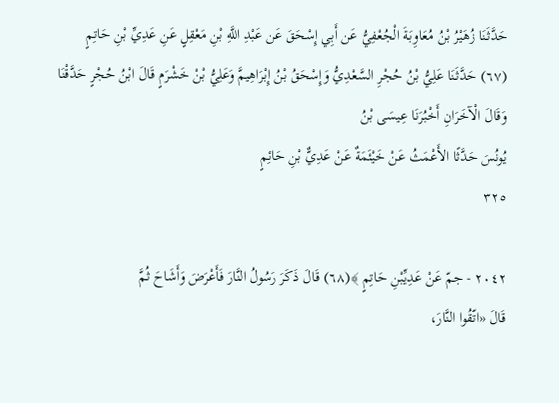حَدَّثَنَا زُهَيْرُ بْنُ مُعَاوِبَةَ الْجُعْفِيُّ عَن أَبِي إِسْحَقَ عَن عَبْدِ اللَّهِ بْنِ مَعْقِلٍ عَنِ عَدِيِّ بْنِ حَاتِمٍ
(٦٧) حَدَّثَنَا عَلِيُّ بْنُ حُجْرِ السَّعْدِيُّ وَإِسْحَقُ بْنُ إِبْرَاهِيمَّ وَعَلِيُّ بْنْ خَشْرَمٍ قَالَ ابْنُ حُجْرٍ حَدَّقْنَا وَقَالَ الْآخَرَانِ أَخْبُرَنَا عِيسَى بْنُ
يُونُسَ حَدَّثًا الأَعْمَثُ عَنْ خَيْئَمَةٌ عَنْ عَدِيٌّ بْنِ حَائِمٍ
٣٢٥

٢٠٤٢ - جمّ عَنْ عَدِيِّبْنِ حَاتِمٍ ﴾(٦٨) قَالَ ذَكَرَ رَسُولُ النَّارَ فَأَعْرَضَ وَأَشَاحَ ثُمَّ
قَالَ «اتّقُوا النَّارَ،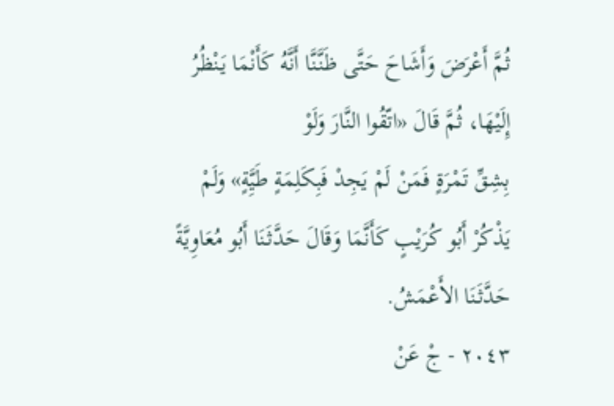ثُمَّ أَعْرَضَ وَأَشَاحَ حَتَّى ظَنَّنَّا أَنَّهُ كَأَنْمَا يَنْظُرُ إِلَيْهَا، ثُمَّ قَالَ «اتّقُوا النَّارَ وَلَوْ
بِشِقِّ تَمْرَةٍ فَمَنْ لَمْ يَجِدْ فَبِكَلِمَةٍ طَيَِّةٍ» وَلَمْ يَذْكُرْ أَبُو كُرَيْبٍ كَأَنَّمَا وَقَالَ حَدَّثَنَا أَبُو مُعَاوِيَّةً
حَدَّثَنَا الأَعْمَشُ.
٢٠٤٣ - جْ عَنْ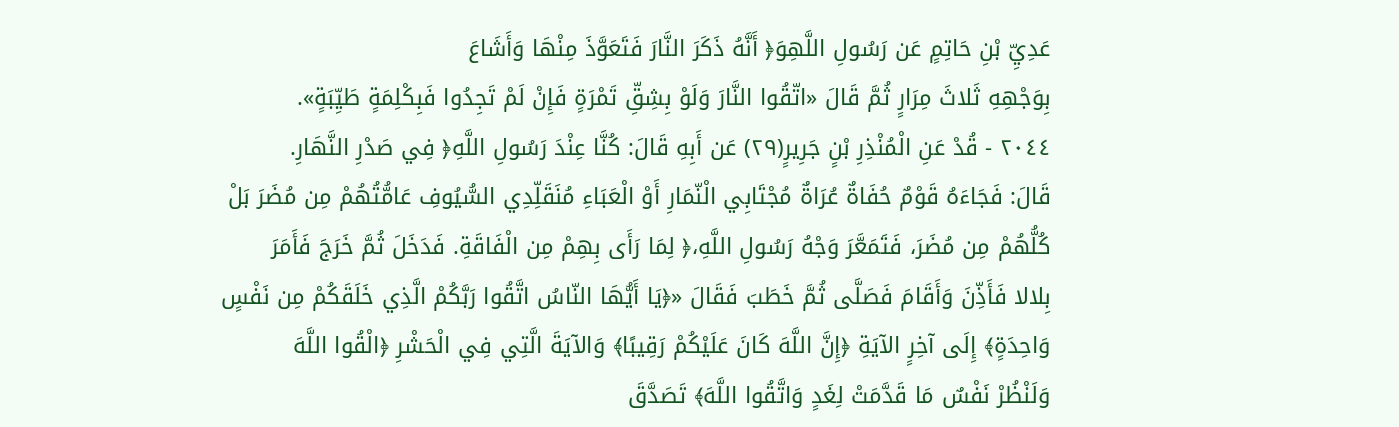عَدِيِّ بْنِ حَاتِمٍ عَن رَسُولِ اللَّهِوَ﴿ أَنَّهُ ذَكَرَ النَّارَ فَتَعَوَّذَ مِنْهَا وَأَشَاعَ
بِوَجْهِهِ ثَلاثَ مِرَارٍ ثُمَّ قَالَ «اتّقُوا النَّارَ وَلَوْ بِشِقِّ تَمْرَةٍ فَإِنْ لَمْ تَجِدُوا فَبِكْلِمَةٍ طَيِّبَةٍ».
٢٠٤٤ - قُدْ عَنِ الْمُنْذِرِ بْنٍ جَرِيرٍ(٢٩) عَن أَبِهِ قَالَ: كُنَّا عِنْدَ رَسُولِ اللَّهِ﴿ فِي صَدْرِ النَّهَارِ.
قَالَ: فَجَاءَهُ قَوْمٌ حُفَاةٌ عُرَاةٌ مُجْتَابِي الْنّمَارِ أَوْ الْعَبَاءِ مُنَقَلِّدِي السُّيُوفِ عَامُّتُهُمْ مِن مُضَرَ بَلْ
كُلُّهُمْ مِن مُضَرَ، فَتَمَعَّرَ وَجْهُ رَسُولِ اللَّهِ،﴿ لِمَا رَأَى بِهِمْ مِن الْفَاقَةِ. فَدَخَلَ ثُمَّ خَرَجَ فَأَمَرَ
بِلالا فَأَذِّنَ وَأَقَامَ فَصَلَّى ثُمَّ خَطَبَ فَقَالَ «﴿يَا أَيُّهَا النّاسُ اتَّقُوا رَبَّكُمْ الَّذِي خَلَقَكُمْ مِن نَفْسٍ
وَاحِدَةٍ﴾ إِلَى آخِرٍ الآيَةِ ﴿إِنَّ اللَّهَ كَانَ عَلَيْكُمْ رَقِيبًا﴾ وَالآيَةَ الَّتِي فِي الْحَشْرِ ﴿الْقُوا اللَّهَ
وَلَنْظُرْ نَفْسٌ مَا قَدَّمَتْ لِغَدٍ وَاتَّقُوا اللَّهَ﴾ تَصَدَّقَ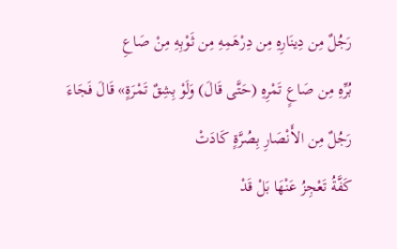رَجُلٌ مِن دِينَارِهِ مِن دِرْهَمِهِ مِن ثَوْبِهِ مِنْ صَاعِ
بُرِّهِ مِن صَاعٍ تَمْرِهِ (حَتَّى قَالَ) وَلَوْ بِشِقٌ تَمْرَةٍ» قَالَ فَجَاءَ رَجُلٌ مِن الأَنْصَارِ بِصُرَّةٍ كَادَتْ
كَفَّةُ تَعْجِزُ عَنْهَا بَلْ قَدْ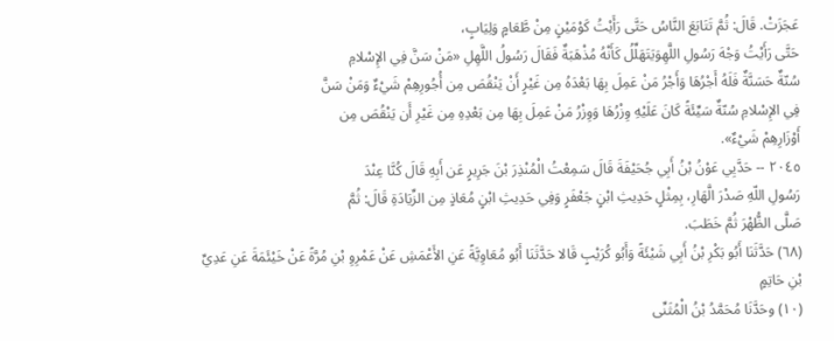عَجَزَتْ. قَالَ: ثُمَّ تَتَابَعَ النَّاسُ حَتَّى رَأَيْتُ كَوْمَيْنٍ مِنْ طَّعَامٍ وَلِيَابٍ،
حَتَّى رَأَيْتُ وَجْهَ رَسُولِ اللَّهِوَيَتَهَلِّلُ كَأَنْهُ مُذْهَبَةٌ فَقَالَ رَسُولُ اللَّهِلِ «مَنْ سَنَّ فِي الإِسْلامِ
سُنّةٌ حَسَنَّةٌ فَلَهُ أَجْرُهَا وَأَجْرُ مَنْ عَمِلَ بِهَا بَعْدَهُ مِن غَيْرٍ أَنْ يَنْقُصَ مِن أُجُورِهِمْ شَيْءٌ وَمَنْ سَنَّ
فِي الإِسْلامِ سُنّةٌ سَيِّئَةً كَانَ عَلَيْهِ وِزْرُهَا وَوِزْرُ مَنْ عَمِلَ بِهَا مِن بَعْدِهِ مِن غَيْرِ أَن يَنْقُصَ مِن
أَوْزَارِهِمْ شَيْءٌ».
٢٠٤٥ -- حَدَّيِي عَوْنُ بْنُ أَبِي جُحَيْفَةَ قَالَ سَمِعْتُ الْمُنْذِرَ بْنَ جَرِيرٍ عَن أَبِهِ قَالَ كُنَّا عِنْدَ
رَسُولِ اللّهِ صَدْرَ الَّهَارِ، بِمِثْلٍ حَدِيثِ ابْنٍ جَعْفَرٍ وَفِي حَدِيثِ ابْنٍ مُعَاذٍ مِن الزِّيَادَةِ قَالَ: ثُمَّ
صَلَّى الظُّهْرَ ثُمَّ خَطَبَ.
(٦٨) حَدَّثَنَا أَبُو بَكْرِ بْنُ أَبِي شَيْئَةً وَأَبُو كُرَيْبٍ قَالا حَدَّثَنَا أَبُو مُعَاوِيَّةً عَنِ الأَعْمَشِ عَنْ عَمْرِوِ بْنِ مُرَّةً عَنْ خَيْئَمَةَ عَنِ عَدِيِّ بْنِ حَاتِمٍ
(١٠) وحَدَّنَا مُحَمَّدُ بْنُ الْمُثَنِّى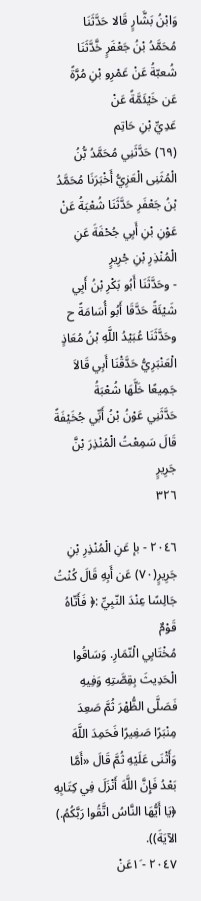وَابْنُ بَشَّارٍ قَالا حَدَّثَنَا مُحَمَّدُ بْنُ جَعْفَرٍ خَّدَّثَنَا شُعبّةُ عَنْ عَمْرِو بْنِ مُرَّةً عَن خَيْئَمَّةً عَنْ
عَدِيِّ بْنِ حَاتِم
(٦٩) حَدَّثَنِي مُحَمَّدُ بُّنُ الْمُثَنِى الْعَزِيُّ أَخْبَرَنَا مُحَمَّدُ بْنُ جَعْفَرِ حَدَّثَنَا شُعْبَةُ عَنْ عَوْنِ بْنِ أَبِي جُحْفَةَ عَنِ الْمُنْذِرِ بْنِ جْرِيرٍ
- وحَدَّثَنَا أَبُو بَكْرِ بْنُ أَبِي شَيْئَةً حَدَّقَا أَبُو أُسَامَةً ح وحَدَّثَنَا عُبَيْدُ اللَّهِ بْنُ مُعَاذٍ الْعَنْبَرِيُّ حَدَّقْنَا أَبِي قَالاَ جَمِيعًا خَلَّهَا شُعْبَةُ
حَدَّثَنِي عَوْنُ بْنُ أَبِّي جُخَيْفَةً قَالَ سَمِعْتُ الْمُنْذِرَ بْنَّ جَرِيرٍ
٣٢٦

٢٠٤٦ - بإ عَنِ الْمُنْذِرِ بْنِ جَرِيرٍ(٧٠) عَن أَبِهِ قَالَ كُنْتُ جَالِسًا عِنْدَ النّبِيِّ :﴿ فَأَتّاهُ قَوْمٌ
مُخْتَابِي الْنّمَارِ. وَسَاقُوا الْحَدِيثَ بِقِصَّتِهِ وَفِيهِ فَصَلَّى الظُّهْرَ ثُمَّ صَعِدَ مِنْبَرًا صَغِيرًا فَحَمِدَ اللَّهَ
وَأَثْنَى عَلَيْهِ ثُمَّ قَالَ «أَمَّا بَعْدُ فَإِنَّ اللَّهَ أَنْزَلَ فِي كِتَابِهِ ﴿يَا أَيُّهَا النَّاسُ اتَّقُوا رَبَّكُمُ.) الآيَةَ)).
٢٠٤٧ - ١َعَنْ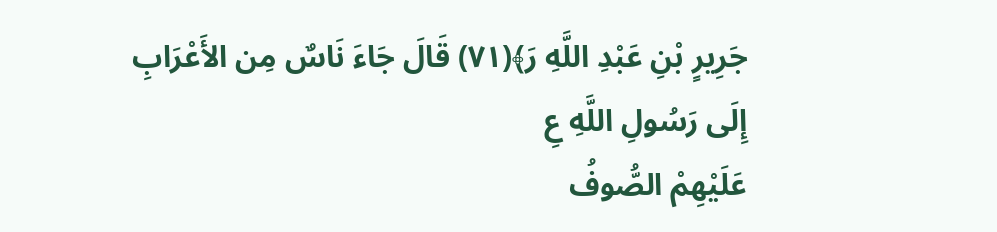جَرِيرٍ بْنِ عَبْدِ اللَّهِ رَ﴾(٧١) قَالَ جَاءَ نَاسٌ مِن الأَعْرَابِ إِلَى رَسُولِ اللَّهِ عِ
عَلَيْهِمْ الصُّوفُ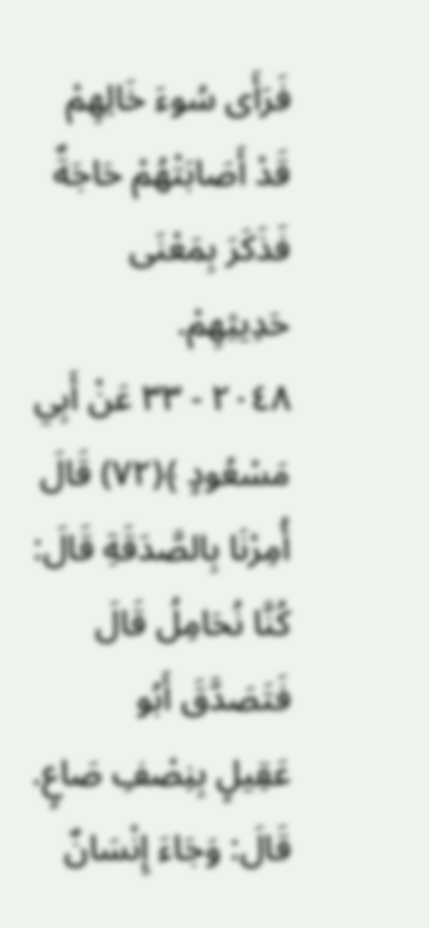فَرَأَى سُوءَ خَالِهِمْ قَدْ أَصَابَتْهُمْ حَاجَةٌ فَذَكَرَ بِمَعْنَى حَدِيثِهِمْ.
٢٠٤٨ - ٣٣ عَنْ أَبِي مَسْعُودٍ ﴾(٧٢) قَالَ أُمِرْنَا بِالصَّدَقَةِ قَالَ: كُنَّا نُحَامِلُ قَالَ فَتَصَدَّقَ أَبُو
عَقِيلٍ بِنِصْفِ صَاعٍ. قَالَ: وَجَاءَ إِنْسَانٌ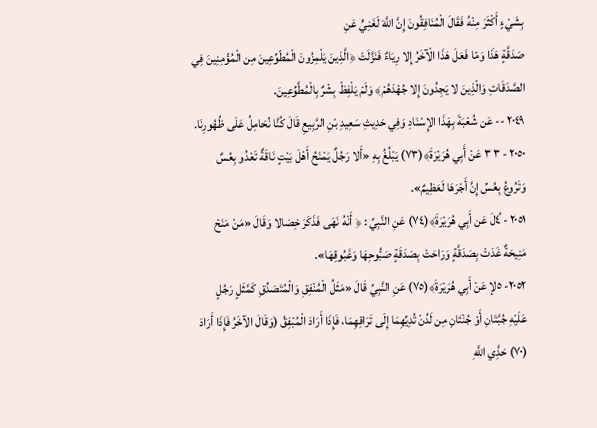بِشَيْءٍ أَكْثَرَ مِنْهُ فَقَالَ الْمُنَافِقُونَ إِنَّ اللَّهَ لَغَنِيٍّ عَنِ
صَدَقَّةٍ هَذَا وَمّا فَعَلَ هَذَا الْآخَرُ إِلا رِيَاءٌ فَنَزَّلَتْ ﴿الَّذِينَ يَلْمِزُونَ الْمُطّوِّعِينَ مِن الْمُؤْمِنِينَ فِي
الصَّدَقَاتِ وَالْذِينَ لا يَجِدُونَ إِلا جُهْدَهُمْ﴾ وَلَمْ يَلْفِظْ بِشْرٌ بِالْمُطَّوِّعِينَ.
٢٠٤٩ -- عَن شُعْبَةَ بِهَذَا الإِسْنَادِ وَفِي حَدِيثِ سَعِيدِ بْنِ الرَّبِيعِ قَالَ كُنَّا نُحَامِلُ عَلَى ظُهُورِنَا.
٢٠٥٠ - ٣ ٣ عَنْ أَبِي هُرَيْرَةَ﴾(٧٣) يَبْلُغُ بِهِ «أَلا رَجُلٌ يَمْنَحُ أَهْلَ بَيْتٍ نَاقَةٌ تَعْدُو بِعُسٌ
وَتَرُوعُ بِعُسِّ إِنَّ أَجْرَهَا لَعَظِيمٌ».
٢٠٥١ - ٤ُلَ عَن أَبِي هُرَيْرَةَ﴾(٧٤) عَنِ النَّبِيِّ : ﴿ أَنْهُ نَهَى فَذَكَرَ خِصَالا وَقَالَ «مَنْ مَنَحْ
مَنِيحَةٌ غَدَتْ بِصَدَقَّةٍ وَرَاحَتْ بِصَدَقَةٍ صَبُّوحِهَا وَغَبُوقِهَا».
٢٠٥٢- ٥لإ عَنْ أَبِي هُرَيْرَةَ﴾(٧٥) عَنِ النَّبِيِّ قَالَ «مَثَلُ الْمُنْفِقِ وَالْمُتَصَدِّقِ كَمَّثَلٍ رَجُلٍ
عَلَيْهِ جُبَّتَانِ أَوْ جُنْتَانِ مِن لَدُنْ تُدِيِّهِمَا إِلَى تَرَاقِهِمَا، فَإِذَا أَرَادَ الْمُبْفِقُ (وَقَالَ الآخَرُ فَإِذَا أَرَادَ
(٧٠) حَدَِّي اللَّهِ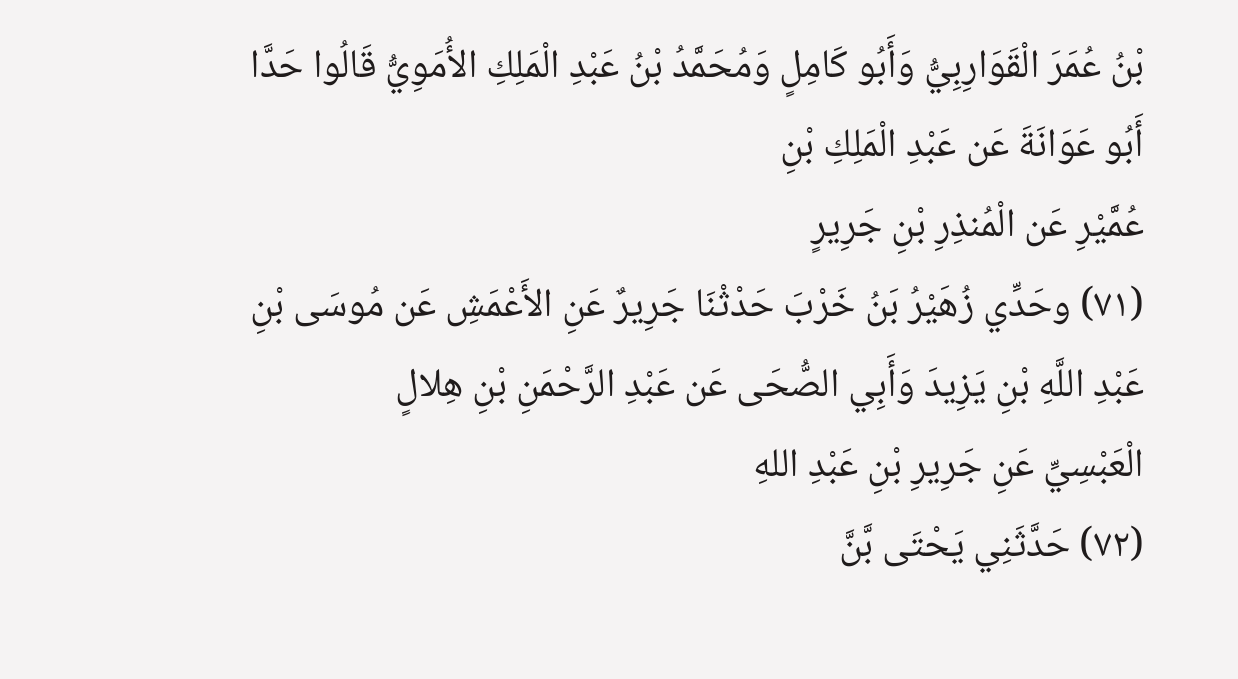بْنُ عُمَرَ الْقَوَارِبِيُّ وَأَبُو كَامِلٍ وَمُحَمَّدُ بْنُ عَبْدِ الْمَلِكِ الأُمَوِيُّ قَالُوا حَدَّا أَبُو عَوَانَةَ عَن عَبْدِ الْمَلِكِ بْنِ
عُمَّيْرِ عَن الْمُنذِرِ بْنِ جَرِيرٍ
(٧١) وحَدِّي زُهَيْرُ بَنُ خَرْبَ حَدْثْنَا جَرِيرٌ عَنِ الأَعْمَشِ عَن مُوسَى بْنِ عَبْدِ اللَّهِ بْنِ يَزِيدَ وَأَبِي الصُّحَى عَن عَبْدِ الرَّحْمَنِ بْنِ هِلالٍ
الْعَبْسِيِّ عَنِ جَرِيرِ بْنِ عَبْدِ اللهِ
(٧٢) حَدَّثَنِي يَحْتَى بَّنَّ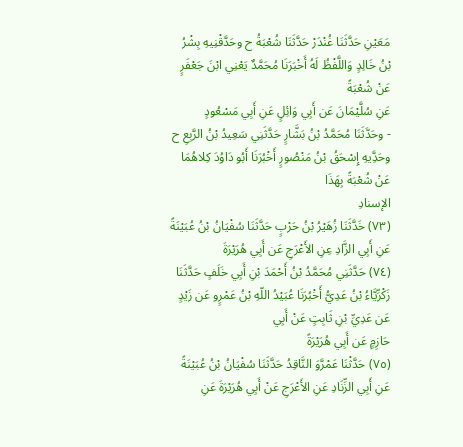مَعَيْنِ حَدَّثَنَا غُنْدَرْ حَدَّثَنَا شُعْبَةُ ح وحَدَّقْنِيهِ بِشْرُ بْنُ خَالِدٍ وَاللَّفْظُ لَهُ أَخْبَرَنَا مُحَمَّدٌ يَعْنِي ابْنَ جَعْفَرٍ عَنْ شُعْبَةً
عَنِ سُلَّيْمَانَ عَن أَبِي وَائِلٍ عَنِ أَبِي مَسْعُودٍ
- وحَدَّثَنَا مُحَمَّدُ بْنُ بَشَّارٍ حَدَّثَنِي سَعِيدُ بْنُ الرَّبِعِ ح وحَدَِّيهِ إِسْحَقُ بْنُ مَنْصُورٍ أَخْبُرَنَا أَبُو دَاوُدَ كِلاهُمَا عَنْ شُعْبَةً بِهَذَا
الإسنادِ
(٧٣) خَدَّثَنَا زُهَيْرُ بْنُ حَرْبٍ حَدَّثَنَا سُفْيَانُ بْنُ عُبَيْنَةً عَنِ أَبِي الزَّادِ عِنِ الأَعْرَجِ عَن أَبِي هُرَيْرَةَ
(٧٤) حَدَّثَنِي مُحَمَّدُ بْنُ أَحْمَدَ بْنِ أَبِي خَلَفٍ حَدَّثَنَا زَكْرِّيَّاءُ بْنُ عَدِيُّ أَخْبُرَنَا عُبَيْدُ اللّهِ بْنُ عَمْرٍو عَن زَيْدٍ عَن عَدِيِّ بْنِ ثَابِتٍ عَنْ أَبِي
حَازِمٍ عَن أَبِي هُرَيْرَةً
(٧٥) حَدَّثْنَا عَمْرَّوَ النَّاقِدُ حَدَّثَنَا سُفْيَانُ بْنُ عُبَيْنَةً عَنِ أَبِي الزِّنَادِ عَنِ الأَعْرَجِ عَنْ أَبِي هُرَيْرَةَ عَنِ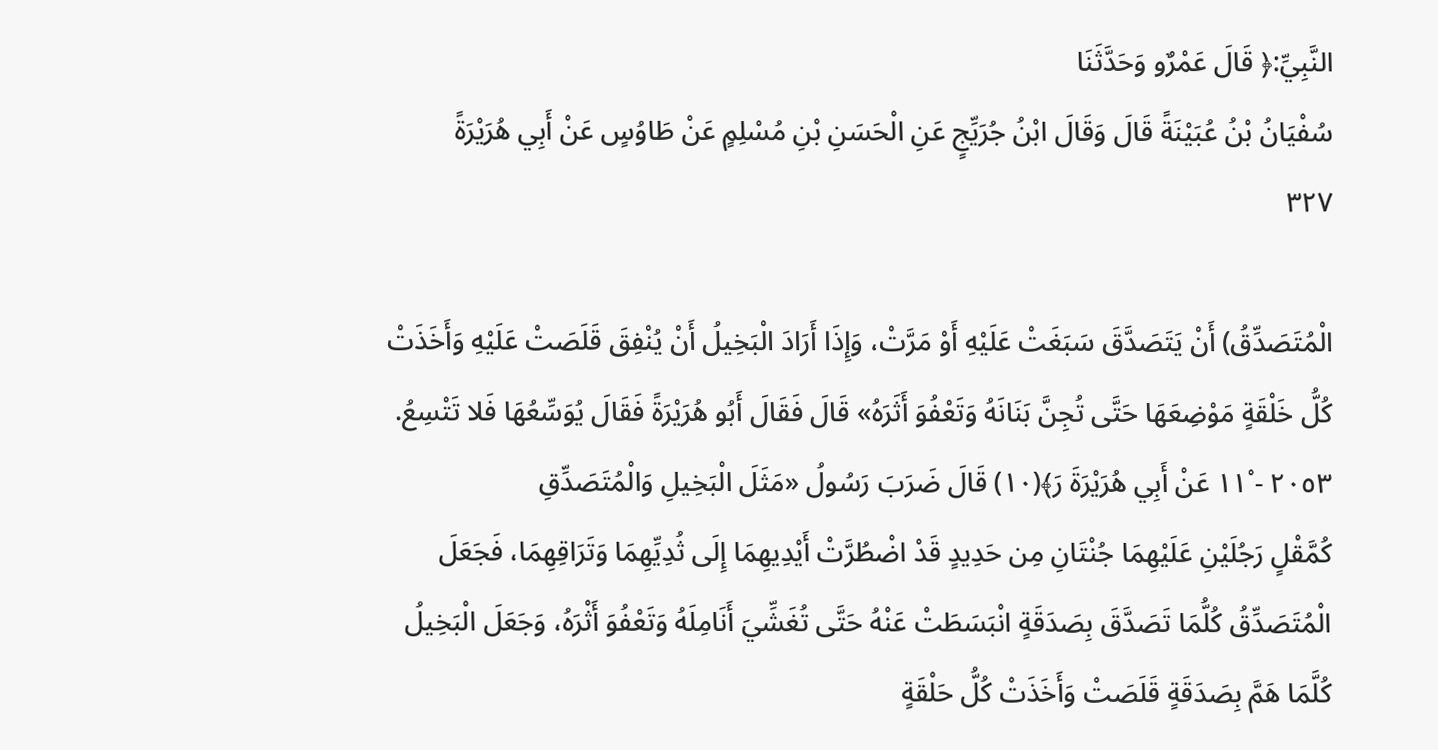النَّبِيِّ:﴿ قَالَ عَمْرٌو وَحَدَّثَنَا
سُفْيَانُ بْنُ عُبَيْنَةً قَالَ وَقَالَ ابْنُ جُرَيِّجٍ عَنِ الْحَسَنِ بْنِ مُسْلِمٍ عَنْ طَاوُسٍ عَنْ أَبِي هُرَيْرَةً
٣٢٧

الْمُتَصَدِّقُ) أَنْ يَتَصَدَّقَ سَبَغَتْ عَلَيْهِ أَوْ مَرَّتْ، وَإِذَا أَرَادَ الْبَخِيلُ أَنْ يُنْفِقَ قَلَصَتْ عَلَيْهِ وَأَخَذَتْ
كُلُّ خَلْقَةٍ مَوْضِعَهَا حَتَّى تُجِنَّ بَنَانَهُ وَتَعْفُوَ أَثَرَهُ» قَالَ فَقَالَ أَبُو هُرَيْرَةً فَقَالَ يُوَسِّعُهَا فَلا تَتْسِعُ.
٢٠٥٣ - ١١ْ عَنْ أَبِي هُرَيْرَةَ رَ﴾(١٠) قَالَ ضَرَبَ رَسُولُ «مَثَلَ الْبَخِيلِ وَالْمُتَصَدِّقِ
كُمَّقْلٍ رَجُلَيْنِ عَلَيْهِمَا جُنْتَانِ مِن حَدِيدٍ قَدْ اضْطُرَّتْ أَيْدِيهِمَا إِلَى ثُدِيِّهِمَا وَتَرَاقِهِمَا، فَجَعَلَ
الْمُتَصَدِّقُ كُلُّمَا تَصَدَّقَ بِصَدَقَةٍ انْبَسَطَتْ عَنْهُ حَتَّى تُغَشِّيَ أَنَامِلَهُ وَتَعْفُوَ أَثْرَهُ، وَجَعَلَ الْبَخِيلُ
كُلَّمَا هَمَّ بِصَدَقَةٍ قَلَصَتْ وَأَخَذَتْ كُلُّ حَلْقَةٍ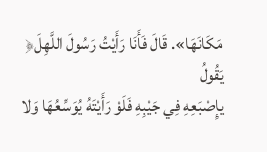مَكَانَهَا». قَالَ فَأَنَا رَأَيْتُ رَسُولَ اللَّهِلَ﴿ يَقُولُ
يإِصْبَعِهِ فِي جَيْبِهِ فَلَوْ رَأَيْتَهُ يُوَسِّعُهَا وَلا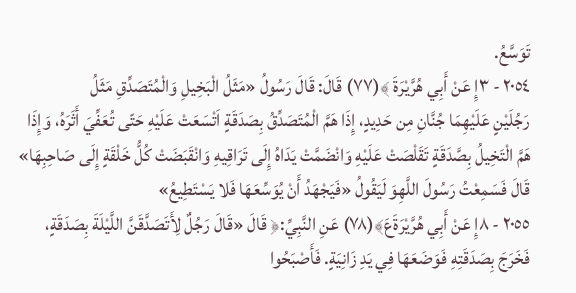تَوَسَّعُ.
٢٠٥٤ - ٣إِ عَنْ أَبِي هُرَّيْرَةَ ﴾(٧٧) قَالَ: قَالَ رَسُولُ «مَثَلُ الْبَخِيلِ وَالْمُتَصَدِّقِ مَثَلُ
رَجُلَيْنٍ عَلَيْهِمَا جُنَّانِ مِن حَدِيدٍ، إِذَا هَمَّ الْمُتَصَدِّقُ بِصَدَقَةٍ اَتْسَعَتْ عَلَيْهِ حَتّى تُعَفِّيَ أَثَرَهُ، وَإِذَا
هَمَّ الْتَخِيلُ بِصَّدَقَةٍ تَقَلْصَتْ عَلَيْهِ وَانْضَمَّتْ يَدَاهُ إِلَى تَرَاقِيهِ وَانْقَبَضَتْ كُلُّ خَلْقَةٍ إِلَى صَاحِبِهَا»
قَالَ فَسَمِعْتُ رَسُولَ اللَّهِوَ لَيَقُولُ «فَيَجْهَدُ أَنْ يُوَسِّعَهَا فَلا يَسْتَطِيعُ»
٢٠٥٥ - ٨إِ عَنْ أَبِي هُرَّيْرَةَعَ﴾(٧٨) عَنِ النَّبِيِّ:﴿ قَالَ «قَالَ رَجُلٌ لِأَتَصَدَّقَنَّ اللَّيْلَةَ بِصَدَقَةٍ،
فَخَرَجَ بِصَدَقَتِهِ فَوَضَعَهَا فِي يَدِ زَانِيَةٍ. فَأَصْبَحُوا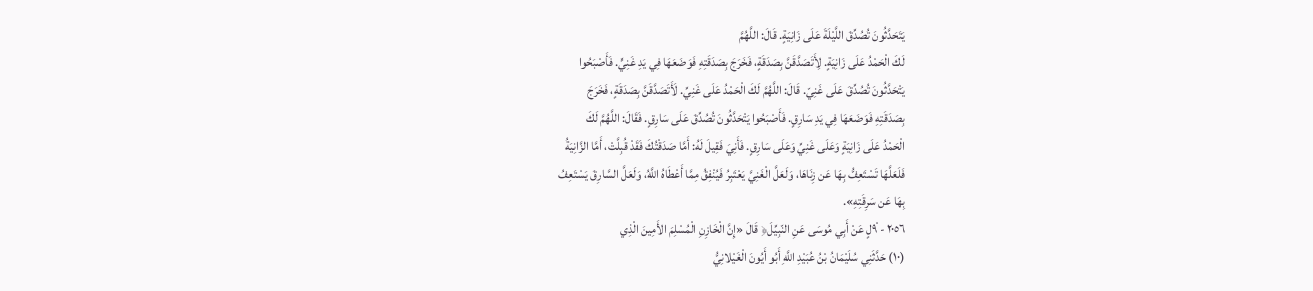يَتَحَدَّثُونَ تُصُدِّقَ اللَّيْلَةَ عَلَى زَانِيَةٍ. قَالَ: اللَّهُمَّ
لَكَ الْحَمْدُ عَلَى زَانِيَةٍ. لِأَتَصَدَّقَنَّ بِصَدَقَةٍ، فَخَرَجَ بِصَدَقَتِهِ فَوَضَعَهَا فِي يَدِ غَنِيٍّ. فَأَصْبَحُوا
يَتْحَدَّثُونَ تُصُدِّقَ عَلَى غَنِيّ. قَالَ: اللَّهُمَّ لَكَ الْحَمْدُ عَلَى غَنِيِّ. لَأَتَصَدَّقَنَّ بِصَدَقَةٍ، فَخَرَجَ
بِصَدَقَتِهِ فَوَضَعَهَا فِي يَدِ سَارِقٍ. فَأَصْبَحُوا يَتْحَدَّثُونَ تُصُدِّقَ عَلَى سَارِقٍ. فَقَالَ: اللَّهُمَّ لَكَ
الْحَمْدُ عَلَى زَانِيَةٍ وَعَلَى غَنِيِّ وَعَلَى سَارِقٍ. فَأَنِيَ فَقِيلَ لَهُ: أَمَّا صَدَقْتُكَ فَقَدْ قُبِلَّتْ، أَمَّا الزَّانِيَةُ
فَلَعَلَّهَا تَسْتَعِفُّ بِهَا عَن زِنَاهَا، وَلَعَلَّ الْغَنِيَّ يَعْتَبِرُ فَيُنْفِقُ مِمَّا أَعْطَاهُ اللَّهُ، وَلَعَلَّ السَّارِقَ يَسْتَعِفُ
بِهَا عَن سَرِقَتِهِ».
٢٠٥٦ - ٩ْلٍ عَنْ أَبِي مُوسَى عَنِ النّبِيِّلَ﴿ قَالَ «إِنَّ الْخَازِنِ الْمُسْلِمَ الأَمِينَ الْذِي
(١٠) حَدَّثَنِي سُلَيْمَانُ بْنُ عُبَيْدِ اللَّهِ أَبُو أَيُونَ الْغَيْلانِيُّ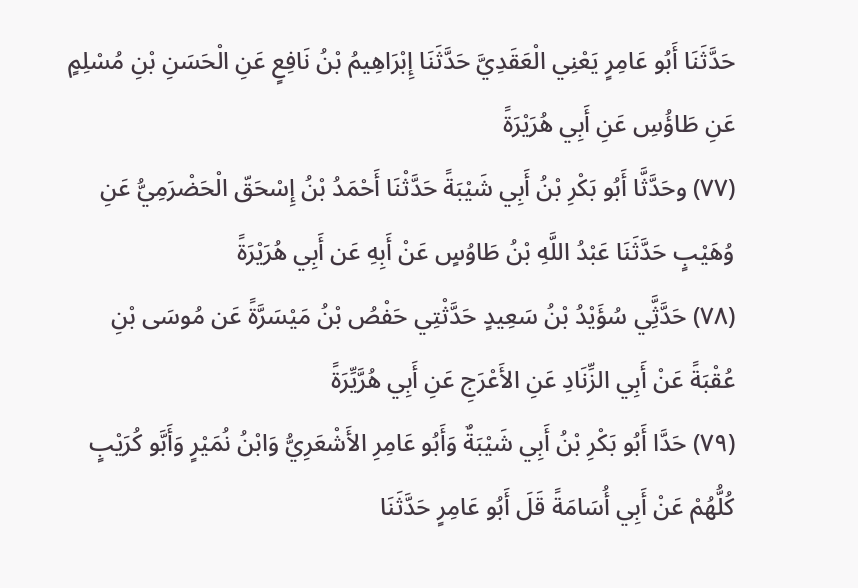حَدَّثَنَا أَبُو عَامِرٍ يَعْنِي الْعَقَدِيَّ حَدَّثَنَا إِبْرَاهِيمُ بْنُ نَافِعٍ عَنِ الْحَسَنِ بْنِ مُسْلِمٍ
عَنِ طَاؤُسِ عَنِ أَبِي هُرَيْرَةً
(٧٧) وحَدَّثَّا أَبُو بَكْرِ بْنُ أَبِي شَيْبَةً حَدَّثْنَا أَحْمَدُ بْنُ إِسْحَقّ الْحَضْرَمِيُّ عَنِ وُهَيْبٍ حَدَّثَنَا عَبْدُ اللَّهِ بْنُ طَاوُسٍ عَنْ أَبِهِ عَن أَبِي هُرَيْرَةً
(٧٨) حَدَّثَِّي سُؤَيْدُ بْنُ سَعِيدٍ حَدَّثْتِي حَفْصُ بْنُ مَيْسَرَّةً عَن مُوسَى بْنِ عُقْبَةً عَنْ أَبِي الزِّنَادِ عَنِ الأَعْرَجِ عَنِ أَبِي هُرَّيِّرَةً
(٧٩) حَدَّا أَبُو بَكْرِ بْنُ أَبِي شَيْبَةٌ وَأَبُو عَامِرِ الأَشْعَرِيُّ وَابْنُ نُمَيْرٍ وَأَبَّو كُرَيْبٍ كُلُّهُمْ عَنْ أَبِي أُسَامَةً قَلَ أَبُو عَامِرٍ حَدَّثَنَا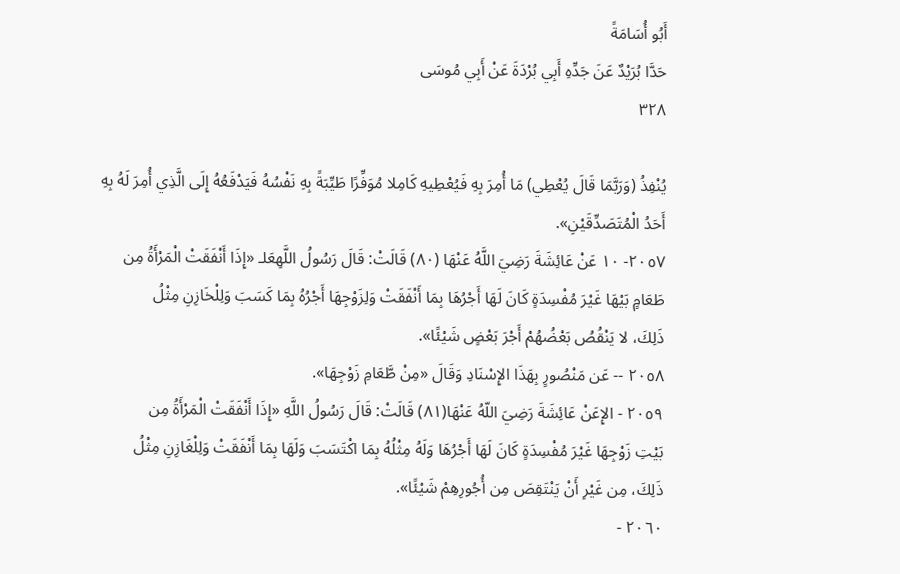أَبُو أُسَامَةً
حَدَّا بُرَيْدٌ عَنَ جَدِّهِ أَبِي بُرْدَةَ عَنْ أَبِي مُوسَى
٣٢٨

يُنْفِذُ (وَرَبَّمَا قَالَ يُعْطِي) مَا أُمِرَ بِهِ فَيُعْطِيهِ كَامِلا مُوَفِّرًا طَيِّبَةً بِهِ نَفْسُهُ فَيَدْفَعُهُ إِلَى الَّذِي أُمِرَ لَهُ بِهِ
أَحَدُ الْمُتَصَدِّقَيْنِ».
٢٠٥٧- ١٠ عَنْ عَائِشَةَ رَضِيَ اللَّهُ عَنْهَا (٨٠) قَالَتْ: قَالَ رَسُولُ اللَّهِعَلـ «إِذَا أَنْفَقَتْ الْمَرْأَةُ مِن
طَعَامٍ بَيْهَا غَيْرَ مُفْسِدَةٍ كَانَ لَهَا أَجْرُهَا بِمَا أَنْفَقَتْ وَلِزَوْجِهَا أَجْرُهُ بِمَا كَسَبَ وَلِلْخَازِنِ مِثْلُ
ذَلِكَ، لا يَنْقُصُ بَعْضُهُمْ أَجْرَ بَعْضٍ شَيْئًا».
٢٠٥٨ -- عَن مَنْصُورٍ بِهَذَا الإِسْنَادِ وَقَالَ «مِنْ طَّعَامِ زَوْجِهَا».
٢٠٥٩ - الإِعَنْ عَائِشَةَ رَضِيَ اللّهُ عَنْهَا(٨١) قَالَتْ: قَالَ رَسُولُ اللَّهِ «إِذَا أَنْفَقَتْ الْمَرْأَةُ مِن
بَيْتِ زَوْجِهَا غَيْرَ مُفْسِدَةٍ كَانَ لَهَا أَجْرُهَا وَلَهُ مِثْلُهُ بِمَا اكْتَسَبَ وَلَهَا بِمَا أَنْفَقَتْ وَلِلْغَازِنِ مِثْلُ
ذَلِكَ، مِن غَيْرِ أَنْ يَنْتَقِصَ مِن أُجُورِهِمْ شَيْئًا».
٢٠٦٠ -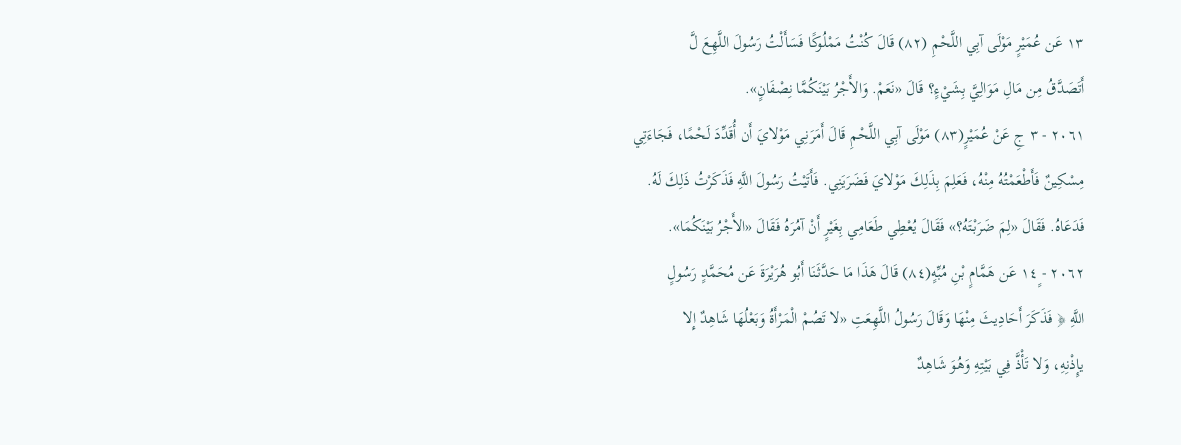١٣ عَن عُمَيْرٍ مَوْلَى آبِي اللَّحْمِ (٨٢) قَالَ كُنْتُ مَمْلُوكًا فَسَأَلْتُ رَسُولَ اللَّهِعَ لَّ
أَتَصَدَّقُ مِن مَالِ مَوَالِيَّ بِشَيْءٍ؟ قَالَ «نَعَمْ. وَالأَجْرُ بَيْنَكُمَّا نِصْفَانٍ».
٢٠٦١ - ٣ جِ عَنْ عُمَيْرٍ(٨٣) مَوْلَى آبِي اللَّحْمِ قَالَ أَمَرَنِي مَوْلايَ أَن أُقَدِّدَ لَحْمًا، فَجَاءَتِي
مِسْكِينٌ فَأَطْعَمْتُهُ مِنْهُ، فَعَلِمَ بِذَلِكَ مَوْلايَ فَضَرَيَنِي. فَأَتَيْتُ رَسُولَ اللَّهِ فَذَكَرْتُ ذَلِكَ لَهُ.
فَدَعَاهُ. فَقَالَ «لِمَ ضَرَبْتَهُ؟» فَقَالَ يُعْطِي طَعَامِي بِغَيْرٍ أَنْ آمُرَهُ فَقَالَ «الأَجْرُ بَيْنَكُمَا».
٢٠٦٢ - ١٤ٍ عَن هَمَّامٍ بْنِ مُبِّهٍ(٨٤) قَالَ هَذَا مَا حَدَّثَنَا أَبُو هُرَيْرَةَ عَن مُحَمَّدٍ رَسُولٍ
اللَّهِ ﴿ فَذَكَرَ أَحَادِيثَ مِنْهَا وَقَالَ رَسُولُ اللَّهِعَتِ «لا تَصُمْ الْمَرْأَةُ وَبَعْلُهَا شَاهِدٌ إِلا
يإِذْنِهِ، وَلا تَأْذَّ فِي بَيْتِهِ وَهُوَ شَاهِدٌ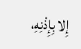إِلا بِإِذْنِهِ،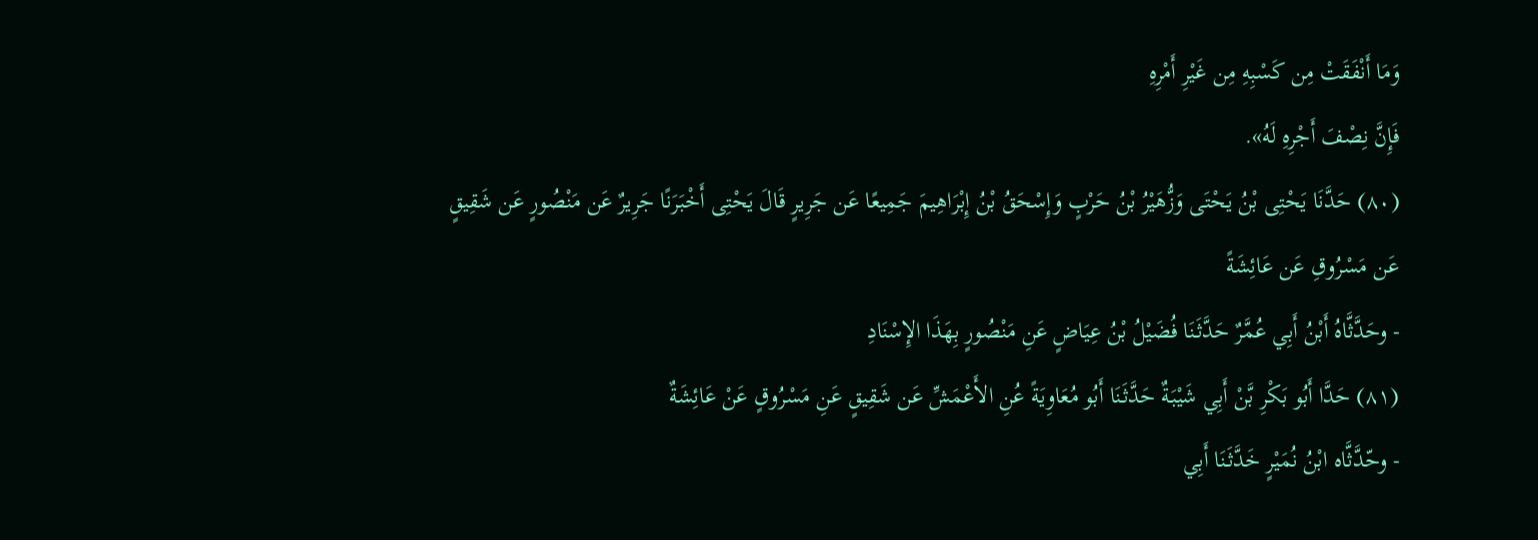وَمَا أَنْفَقَتْ مِن كَسْبِهِ مِن غَيْرِ أَمْرِهِ
فَإِنَّ نِصْفَ أَجْرِهِ لَهُ».
(٨٠) حَدَّنَا يَحْتِى بْنُ يَحْتَى وَزُّهَيْرُ بْنُ حَرْبٍ وَإِسْحَقُ بْنُ إِبْرَاهِيمَ جَمِيعًا عَن جَرِيرٍ قَالَ يَحْتِى أَخْبَرَنًا جَرِيرٌ عَن مَنْصُورٍ عَن شَقِيقٍ
عَن مَسْرُوقِ عَن عَائِشَةً
- وحَدَّثَّاهُ أَبْنُ أَبِي عُمَّرٌ حَدَّثَنَا فُضَيْلُ بْنُ عِيَاضٍ عَنِ مَنْصُورٍ بِهَذَا الإِسْنَادِ
(٨١) حَدَّا أَبُو بَكْرِ بَّنْ أَبِي شَيْبَةٌ حَدَّثَنَا أَبُو مُعَاوِيَةً عُنِ الأَعْمَشِّ عَن شَقِيقٍ عَنِ مَسْرُوقٍ عَنْ عَائِشَةٌ
- وحّدَّثَّاه ابْنُ نُمَيْرٍ خَدَّثَنَا أَبِي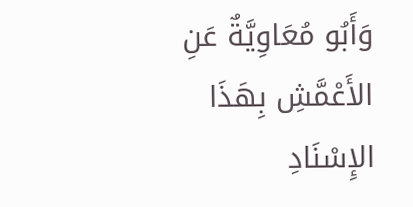وَأَبُو مُعَاوِيَّةٌ عَنِ الأَعْمَّشِ بِهَذَا الإِسْنَادِ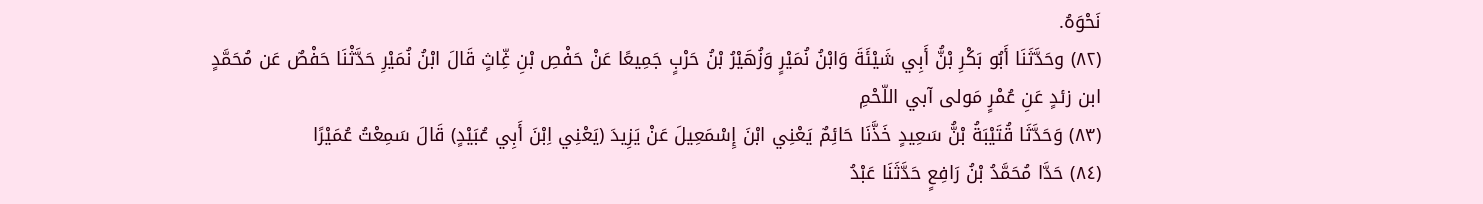نَحْوَهُ.
(٨٢) وحَدَّثَنَا أَبُو بَكْرِ بْنُّ أَبِي شَيْئَةَ وَابْنُ نُمَيْرٍ وَزُهَيْرُ بْنُ حَرْبٍ جَمِيعًا عَنْ حَفْصِ بْنِ غِّاثٍ قَالَ ابْنُ نُمَيْرِ حَدَّثْنَا حَفْصٌ عَن مُحَمَّدٍ
ابن زئدٍ عَنِ عُمْرٍ مَولی آبي اللّحْمِ
(٨٣) وَحَدَّثَا قُتَيْبَةُ بْنُّ سَعِيدٍ خَذَّنَا حَائِمٌ يَعْنِي ابْنَ إِسْمَعِيلَ عَنْ يَزِيدَ (يَعْنِي اِبْنَ أَبِي عُبَيْدٍ) قَالَ سَمِعْتُ عُمَيْرًا
(٨٤) حَدَّا مُحَمَّدُ بْنُ رَافِعٍ حَدَّثَنَا عَبْدُ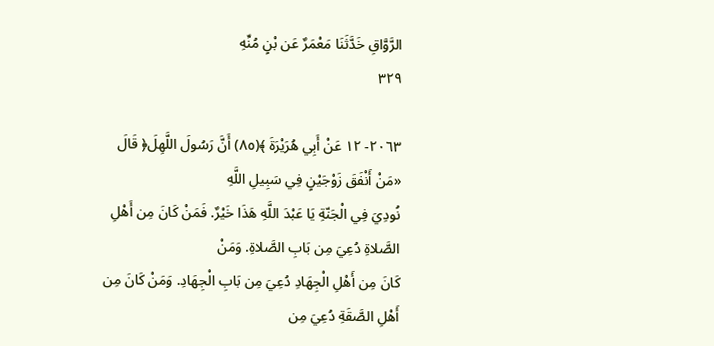الرَّوَّاقِ خَدَّثَنَا مَعْمَرٌ عَن بْنٍ مُنِّهِ
٣٢٩

٢٠٦٣- ١٢ عَنْ أَبِي هُرَيْرَةَ ﴾(٨٥) أَنَّ رَسُولَ اللَّهِلَ﴿ قَالَ «مَنْ أَنْفَقَ زَوْجَيْنٍ فِي سَبِيلِ اللَّهِ
نُودِيَ فِي الْجَنّةِ يَا عَبْدَ اللَّهِ هَذَا خَيْرٌ. فَمَنْ كَانَ مِن أَهْلِ الصَّلاةِ دُعِيَ مِن بَابِ الصَّلاةِ. وَمَنْ
كَانَ مِن أَهْلِ الْجِهَادِ دُعِيَ مِن بَابِ الْجِهَادِ. وَمَنْ كَانَ مِن أَهْلِ الصَّقَةِ دُعِيَ مِن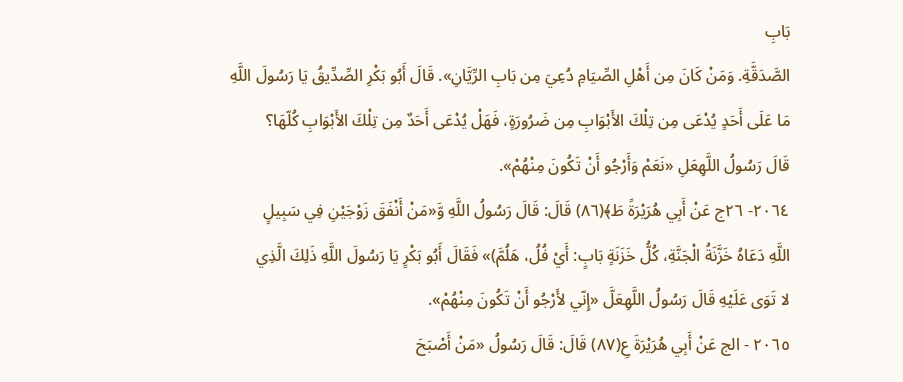بَابِ
الصَّدَقَّةِ. وَمَنْ كَانَ مِن أَهْلِ الصِّيَامِ دُعِيَ مِن بَابِ الرِّيَّانِ». قَالَ أَبُو بَكْرِ الصِّدِّيقُ يَا رَسُولَ اللَّهِ
مَا عَلَى أَحَدٍ يُدْعَى مِن تِلْكَ الأَبْوَابِ مِن ضَرُورَةٍ، فَهَلْ يُدْعَى أَحَدٌ مِن تِلْكَ الأَبْوَابِ كُلّهَا؟
قَالَ رَسُولُ اللَّهِعَلِ «نَعَمْ وَأَرْجُو أَنْ تَكُونَ مِنْهُمْ».
٢٠٦٤- ٢٦ج عَنْ أَبِي هُرَيْرَةً طَ﴾(٨٦) قَالَ: قَالَ رَسُولُ اللَّهِ وَّ«مَنْ أَنْفَقَ زَوْجَيْنِ فِي سَبِيلٍ
اللَّهِ دَعَاهُ خَزَّنَةُ الْجَنَّةِ، كُلُّ خَزَنَةٍ بَابٍ: أَيْ فُلُ، هَلُمَّ)» فَقَالَ أَبُو بَكْرٍ يَا رَسُولَ اللَّهِ ذَلِكَ الَّذِي
لا تَوَى عَلَيْهِ قَالَ رَسُولُ اللَّهِعَلَّ «إِنّي لأَرْجُو أَنْ تَكُونَ مِنْهُمْ».
٢٠٦٥ - الج عَنْ أَبِي هُرَيْرَةَ عِ(٨٧) قَالَ: قَالَ رَسُولُ «مَنْ أَصْبَحَ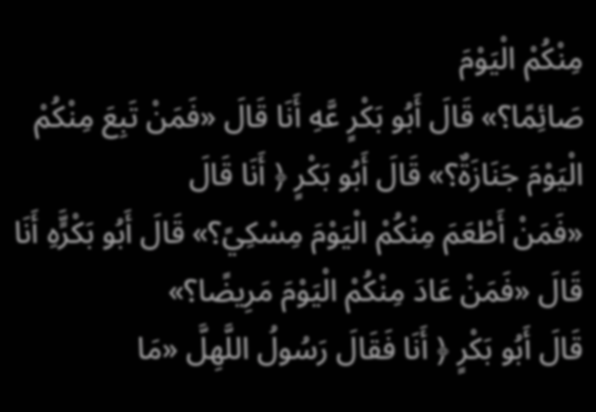مِنْكُمْ الْيَوْمَ
صَائِمًا؟» قَالَ أَبُو بَكْرٍ عَّهِ أَنَا قَالَ «فَمَنْ تَبِعَ مِنْكُمْ الْيَوْمَ جَنَازَةٌ؟» قَالَ أَبُو بَكْرٍ ﴿ أَنَا قَالَ
«فَمَنْ أَطْعَمَ مِنْكُمْ الْيَوْمَ مِسْكِيً؟» قَالَ أَبُو بَكْرٍَّهِ أَنَا قَالَ «فَمَنْ عَادَ مِنْكُمْ الْيَوْمَ مَرِيضًا؟»
قَالَ أَبُو بَكْرٍ ﴿ أَنَا فَقَالَ رَسُولُ اللَّهِلَّ «مَا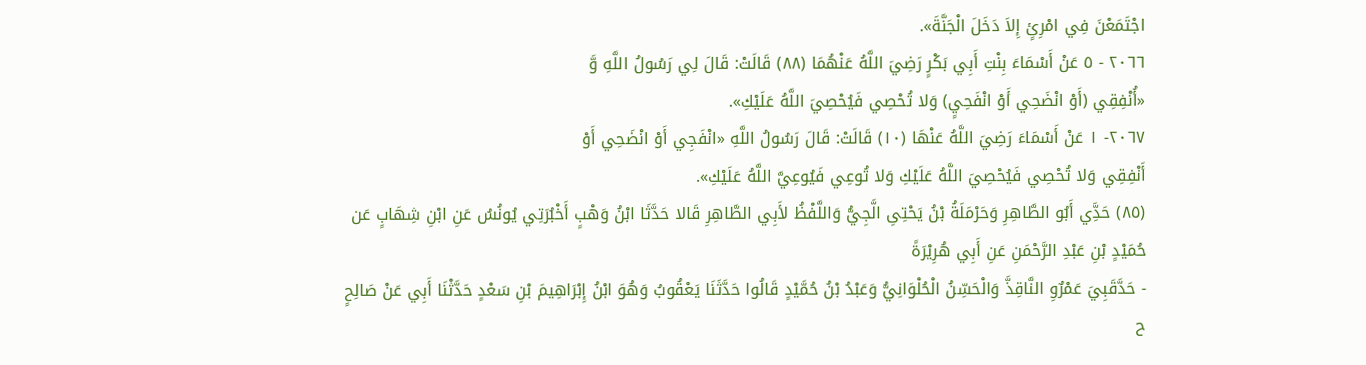اجْتَمَعْنَ فِي امْرِئٍ إِلاَ دَخَلَ الْجَنَّةَ».
٢٠٦٦ - ٥ عَنْ أَسْمَاءَ بِنْتِ أَبِي بَكْرٍ رَضِيَ اللَّهُ عَنْهُمَا (٨٨) قَالَتْ: قَالَ لِي رَسُولُ اللَّهِ وَّ
«أُنْفِقِي (أَوْ انْضَحِي أَوْ انْفَحِيٍ) وَلا تُحْصِي فَيُحْصِيَ اللَّهُ عَلَيْكِ».
٢٠٦٧- ١ عَنْ أَسْمَاءَ رَضِيَ اللَّهُ عَنْهَا (١٠) قَالَتْ: قَالَ رَسُولُ اللَّهِ «انْفَجِي أَوْ انْضَحِي أَوْ
أَنْفِقِي وَلا تُحْصِي فَيُحْصِيَ اللَّهُ عَلَيْكِ وَلا تُوعِي فَيُوعِيَّ اللَّهُ عَلَيْكِ».
(٨٥) حَدَِّي أَبُو الطَّاهِرِ وَحَرْمَلَةُ بْنُ يَحْتِىِ الَّجِيُّ وَاللَّفْظُ لأَبِي الطَّاهِرِ قَالا حَدَّثَا ابْنُ وَهْبٍ أَخْبُرَتِي يُونُسُ عَنِ ابْنِ شِهَابٍ عَن
حُمَيْدٍ بْنِ عَبْدِ الرَّحْمَنِ عَنِ أَبِي هُرِيْرَةً
- حَدَّقَبِيَ عَمْرٌوِ النَّاقِذَّ وَالْحَسِّنُ الْحُلْوَانِيُّ وَعَبْدُ بْنُ حُمَّيْدٍ قَالُوا حَدَّثَنَا يَعْقُوبُ وَهُوَ ابْنُ إِبْرَاهِيمَ بْنِ سَعْدٍ حَدَّثْنَا أَبِي عَنْ صَالِحٍ
ح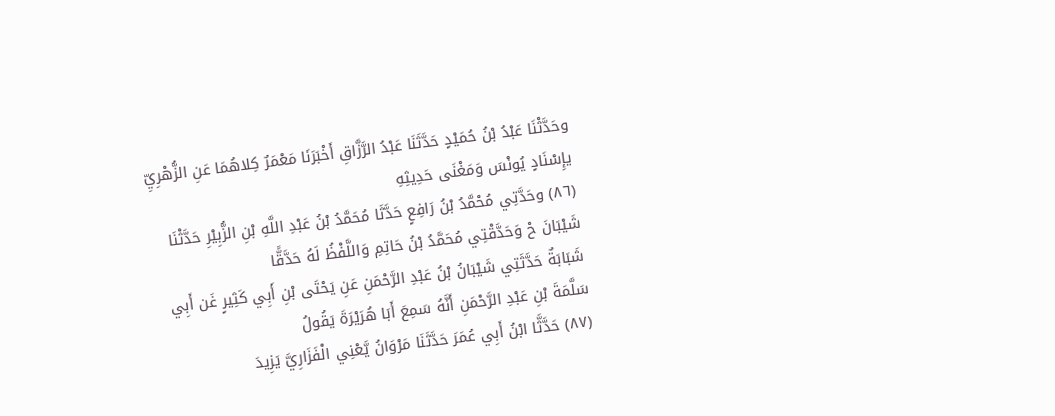وحَدَّثْنَا عَبْدُ بْنُ حُمَيْدٍ حَدَّثَنَا عَبْدُ الرَّزَّاقِ أَخْبَرَنَا مَعْمَرٌ كِلاهُمَا عَنِ الزُّهْرِيِّ يإِسْنَادٍ يُونْسَ وَمَغْنَى حَدِيثِهِ
(٨٦) وحَدَّتِي مُحْمَّدُ بْنُ رَافِعٍ حَدَّثَا مُحَمَّدُ بْنُ عَبْدِ اللَّهِ بْنِ الزُّبِيْرِ حَدَّثْنَا شَيْبَانَ حْ وَحَدَّقْتِي مُحَمَّدُ بْنُ حَاتِمِ وَاللَّفْظُ لَهُ حَدَّقًّا
شَبَابَةٌ حَدَّثَتِي شَيْبَانُ بْنُ عَبْدِ الرَّحْمَنِ عَنِ يَحْتَى بْنِ أَبِي كَثِيرٍ غَن أَبِي سَلَّمَةَ بْنِ عَبْدِ الرَّحْمَنِ أَنَّهُ سَمِعَ أَبَا هُرَيْرَةَ يَقُولُ
(٨٧) حَدَّثَّا ابْنُ أَبِي عُمَرَ حَدَّثَنَا مَرْوَانُ يَّعْنِي الْفَزَارِيَّ يَزِيدَ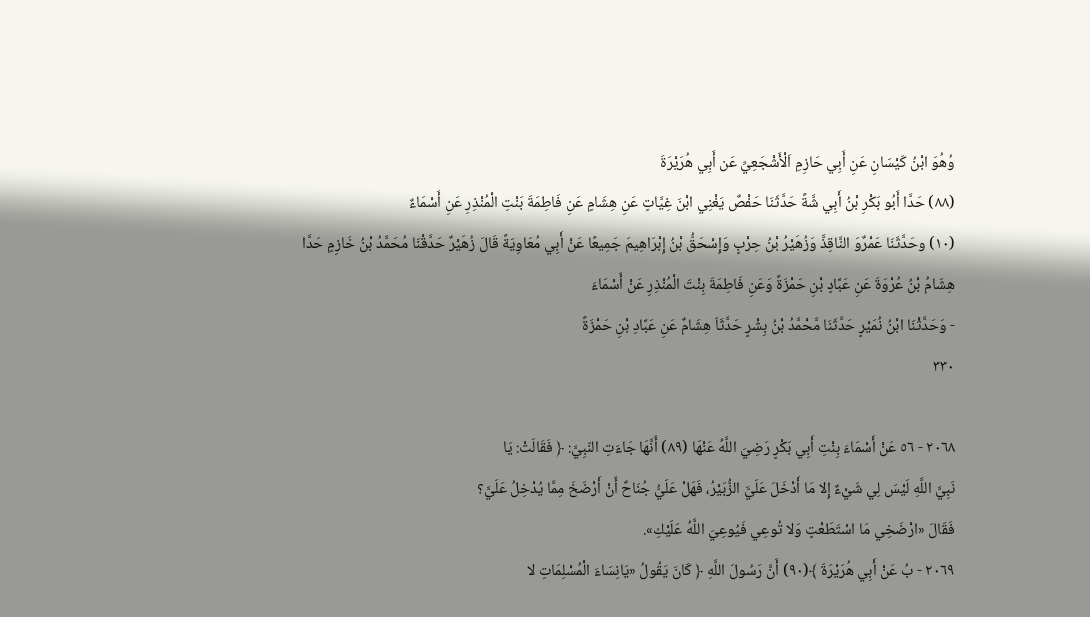وُهُوَ ابْنُ كَيْسَانِ عَنِ أَبِي حَازِمِ اَلْأَشْجَعِيِّ عَن أَبِي هُرَيْرَةَ
(٨٨) حَدَّا أَبُو بَكْرِ بْنُ أَبِي شَّةً حَدَّثَنَا حَفْصٌ يَغْنِي ابْنَ غِيَّاتٍ عَنِ هِشَامٍ عَنِ فَاطِمَةَ بَنْتِ الْمُنْذِرِ عَنِ أَسْمَاءٌ
(١٠) وحَدَّثَنَا عَمْرٌوَ النَّاقِذَّ وَزُهَيْرُ بْنُ حِرْبٍ وَإِسْحَقُّ بْنُ إِبْرَاهِيمَ جَمِيعًا عَنْ أَبِي مُعَاوِيَةً قَالَ زُهَيْرٌ حَدَّقْنَا مُحَمَّدُ بْنُ خَازِمٍ حَدَّا
هِشَامُ بْنُ عُرْوَةَ عَنِ عَبَّادٍ بْنِ حَمْزَةً وَعَنِ فَاطِمَةَ بِنْتَ الْمُنْذِرِ عَنْ أَسْمَاءَ
- وَحَدَّثْنَا ابْنُ نُمَيْرٍ حَدَّثَنَا مَّحْمَّدُ بْنُ بِشْرٍ حَدَّثَاَ هِشَامٌ عَنِ عَبَّادِ بْنِ حَمْزَةً
٣٣٠

٢٠٦٨ - ٥٦ عَنْ أَسْمَاءَ بِنْتِ أَبِي بَكْرٍ رَضِيَ اللَّهُ عَنْهَا (٨٩) أَنَّهَا جَاءَتِ النّبِيَّ: ﴿ فَقَالَتْ: يَا
نَبِيَّ اللَّهِ لَيْسَ لِي شَيْءٌ إِلا مَا أَدْخَلَ عَلَيَّ الزُّبَيْرُ، فَهَلْ عَلَيُّ جُنَاحٌ أَنْ أَرْضَخَ مِمَّا يُدْخِلُ عَلَيَّ؟
فَقَالَ «ارْضَخِي مَا اسْتَطَعْتٍ وَلا تُوعِي فَيُوعِيَ اللَّهُ عَلَيْكِ».
٢٠٦٩ - بُ عَنْ أَبِي هُرَيْرَةَ ﴾(٩٠) أَنَّ رَسُولَ اللَّهِ ﴿ كَانَ يَقُولُ «يَانِسَاءَ الْمُسْلِمَاتِ لا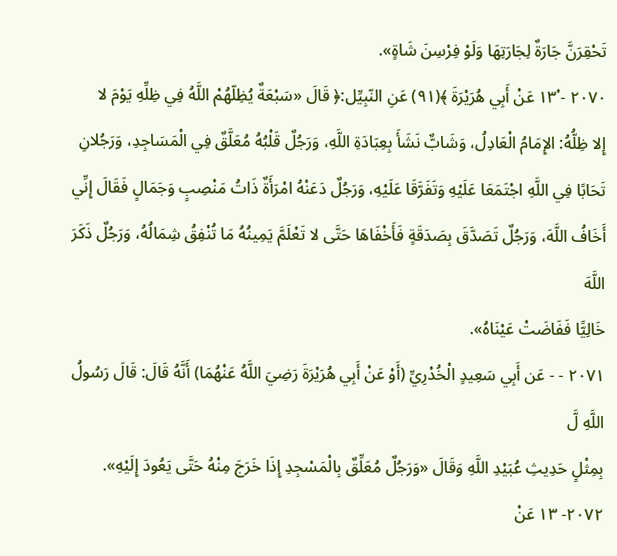تَحْقِرَنَّ جَارَةٌ لِجَارَتِهَا وَلَوْ فِرْسِنَ شَاةٍ».
٢٠٧٠ - ١٣ْ عَنْ أَبِي هُرَيْرَةَ ﴾(٩١) عَنِ النّبِيِّل:﴿ قَالَ «سَبْعَةٌ يُظِلّهُمْ اللَّهُ فِي ظِلِّهِ يَوْمَ لا
إِلا ظِلُّهُ: الإِمَامُ الْعَادِلُ، وَشَابٌّ نَشَأَ بِعِبَادَةِ اللَّهِ، وَرَجُلٌ قَلْبُهُ مُعَلَّقٌ فِي الْمَسَاجِدِ، وَرَجُلانِ
تَحَابًا فِي اللَّهِ اجْتَمَعَا عَلَيْهِ وَتَفَرَّقَا عَلَيْهِ، وَرَجُلٌ دَعَنْهُ امْرَأَةٌ ذَاتُ مَنْصِبٍ وَجَمَالٍ فَقَالَ إِنِّي
أَخَافُ اللَّهَ، وَرَجُلٌ تَصَدَّقَ بِصَدَقَةٍ فَأَخْفَاهَا حَتَّى لا تَعْلَمَّ يَمِينُهُ مَا تُنْفِقُ شِمَالُهُ، وَرَجُلٌ ذَكَرَ اللَّهَ
خَالِيًّا فَفَاضَتْ عَيْنَاهُ».
٢٠٧١ - - عَن أَبِي سَعِيدٍ الْخُدْرِيِّ (أَوْ عَنْ أَبِي هُرَيْرَةَ رَضِيَ اللَّهُ عَنْهُمَا) أَنَّهُ قَالَ: قَالَ رَسُولُ اللَّهِ لَّ
بِمِثْلٍ حَدِيثِ عُبَيْدِ اللَّهِ وَقَالَ «وَرَجُلٌ مُعَلِّقٌ بِالْمَسْجِدِ إِذَا خَرَجَ مِنْهُ حَتَّى يَعُودَ إِلَيْهِ».
٢٠٧٢- ١٣ عَنْ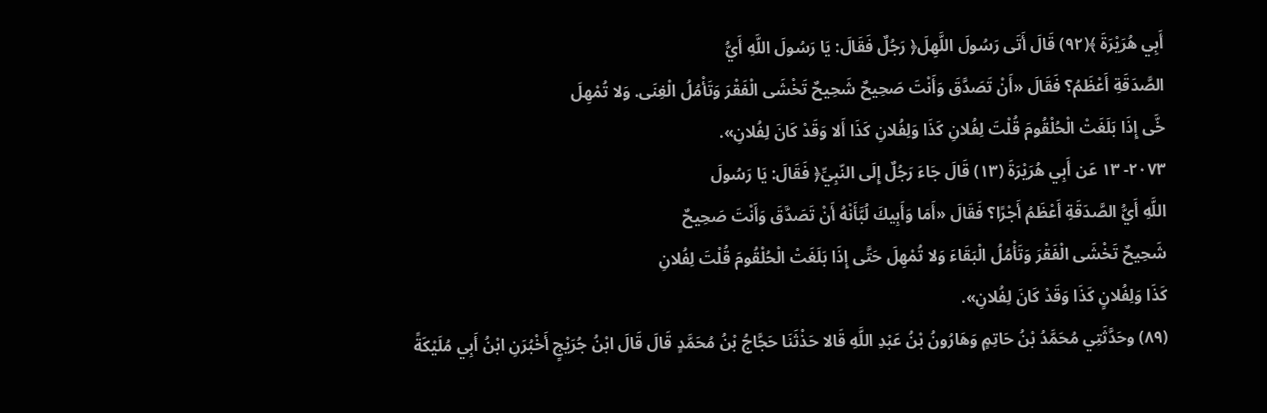أَبِي هُرَيْرَةَ ﴾(٩٢) قَالَ أَتَى رَسُولَ اللَّهِلَ﴿ رَجُلٌ فَقَالَ: يَا رَسُولَ اللَّهِ أَيُّ
الصَّدَقَةِ أَعْظَمُ؟ فَقَالَ «أَنْ تَصَدَّقَ وَأَنْتَ صَحِيحٌ شَحِيحٌ تَخْشَى الْفَقْرَ وَتَأْمُلُ الْغِنَى. وَلا تُمْهِلَ
خَّى إِذَا بَلَغَتْ الْحُلْقُومَ قُلْتَ لِفُلانِ كَذَا وَلِفُلانِ كَذَا أَلا وَقَدْ كَانَ لِفُلانِ».
٢٠٧٣- ١٣ عَن أَبِي هُرَيْرَةَ (١٣) قَالَ جَاءَ رَجُلٌ إِلَى النّبِيِّ﴿ فَقَالَ: يَا رَسُولَ
اللَّهِ أَيُّ الصَّدَقَةِ أَعْظَمُ أَجْرًا؟ فَقَالَ «أَمَا وَأَبِيكَ لُبَّأَنْهُ أَنْ تَصَدَّقَ وَأَنْتَ صَحِيحٌ
شَحِيحٌ تَخْشَى الْفَقْرَ وَتَأْمُلُ الْبَقَاءَ وَلا تُمْهِلَ حَتَّى إِذَا بَلَغَتْ الْحُلْقُومَ قُلْتَ لِفُلانِ
كَذَا وَلِفُلانٍ كَذَا وَقَدْ كَانَ لِفُلانِ».
(٨٩) وحَدَّثَتِي مُحَمَّدُ بْنُ حَاتِمٍ وَهَارُونُ بْنُ عَبْدِ اللَّهِ قَالا حَذْثَنَا حَجَّاجُ بْنُ مُحَمَّدٍ قَالَ قَالَ ابْنُ جُرَيْجٍ أَخْبُرَنِ ابْنُ أَبِي مُلَيْكَةً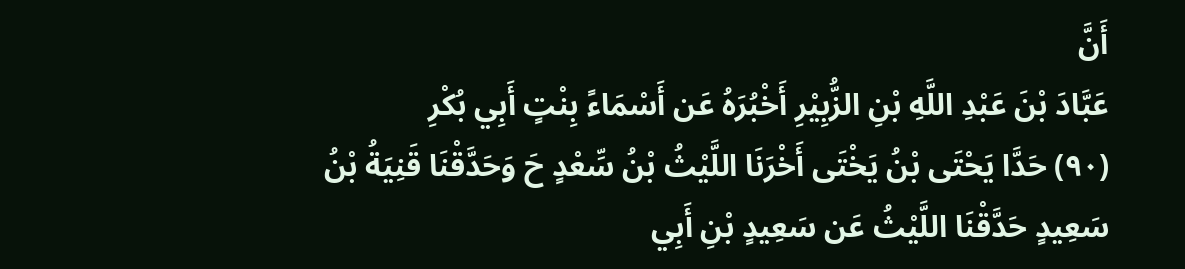أَنَّ
عَبَّادَ بْنَ عَبْدِ اللَّهِ بْنِ الزُّبِيْرِ أَخْبُرَهُ عَن أَسْمَاءً بِنْتٍ أَبِي بُكْرِ
(٩٠) حَدَّا يَحْتَى بْنُ يَخْتَى أَخْرَنَا اللَّيْثُ بْنُ سِّعْدٍ حَ وَحَدَّقْنَا قَنِيَةُ بْنُ سَعِيدٍ حَدَّقْنَا اللَّيْثُ عَن سَعِيدٍ بْنِ أَبِي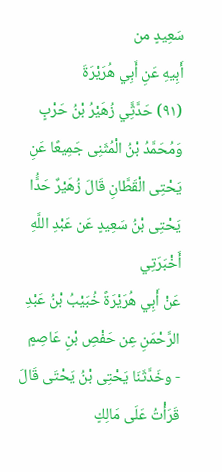سَعِيدٍ من
أَبِيهِ عَنِ أَبِي هُرَيْرَةَ
(٩١) حَدَّثَِّي زُهَيْرُ بْنُ حَرْبٍ وَمُحَمَّدُ بْنُ الْمُثَنِى جَمِيعًا عَنِ يَحْتِى الْقَطَّانِ قَالَ زُهَيْرٌ حَدَُّا يَحْتِى بْنُ سَعِيدٍ عَن عَبْدِ اللَّهِ أَخْبَرَتِي
عَنْ أَبِي هُرَيْرَةً خُبَيْبُ بْنُ عَبْدِ الرَّحْمَنِ عِن حَفْصِ بْنِ عَاصِمٍ
- وخَدَّثَنَا يَحْتِى بْنُ يَحْتَى قَالَ قَرَأْتُ عَلَى مَالِكٍ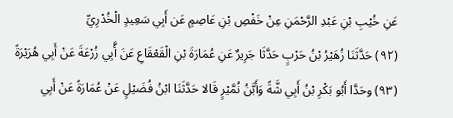عَنِ خُيْبِ بْنِ عَبْدِ الرَّحْمَنِ عِنْ خَفْصِ بْنِ عَاصِمٍ عَن أَبِي سَعِيدٍ الْخُدْرِيِّ
(٩٢) حَدَّثَنَا زُهَيْرُ بْنُ حَرْبٍ حَدَّثَا جَرِيرٌ عَنِ عُمَارَةَ بْنِ الْقَعْقَاعِ عَنَ أَّبِي زُرْعَةَ عَنْ أَبِي هُرَيْرَةً
(٩٣) وحَدَّا أَبُو بَكْرِ بْنُ أَبِي شَّةً وَأَبَّنُ نُمَّيْرٍ قَالا حَدَّثَنَا ابْنُ فُضَيْلٍ عَنْ عُمَارَةً عَنْ أَبِي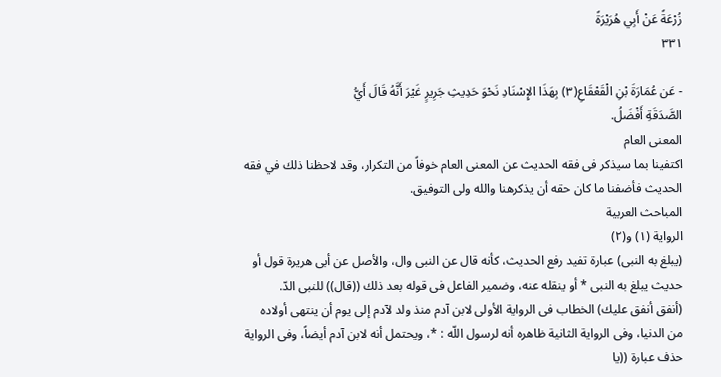زُرْعَةً عَنْ أَبِي هُرَيْرَةً
٣٣١

- عَن عُمَارَةَ بْنِ الْقَعْقَاعِ(٣) بِهَذَا الإِسْنَادِ نَحْوَ حَدِيثِ جَرِيرٍ غَيْرَ أَنَّهُ قَالَ أَيُّ
الصَّدَقَةِ أَفْضَلُ.
المعنى العام
اكتفينا بما سيذكر فى فقه الحديث عن المعنى العام خوفاً من التكرار، وقد لاحظنا ذلك في فقه
الحديث فأضفنا ما كان حقه أن يذكرهنا والله ولى التوفيق.
المباحث العربية
الرواية (١) و(٢)
(يبلغ به النبى) عبارة تفيد رفع الحديث، كأنه قال عن النبى وال، والأصل عن أبى هريرة قول أو
حديث يبلغ به النبى * أو ينقله عنه، وضمير الفاعل فى قوله بعد ذلك ((قال)) للنبى الدّ.
(أنفق أنفق عليك) الخطاب فى الرواية الأولى لابن آدم منذ ولد لآدم إلى يوم أن ينتهى أولاده
من الدنيا، وفى الرواية الثانية ظاهره أنه لرسول اللّه : *، ويحتمل أنه لابن آدم أيضاً، وفى الرواية
حذف عبارة ((يا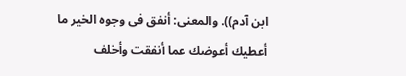ابن آدم)). والمعنى: أنفق فى وجوه الخير ما أعطيك أعوضك عما أنفقت وأخلف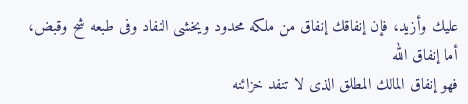عليك وأزيد، فإن إنفاقك إنفاق من ملكه محدود ويخشى النفاد وفى طبعه شح وقبض، أما إنفاق الله
فهو إنفاق المالك المطلق الذى لا تنفد خزائنه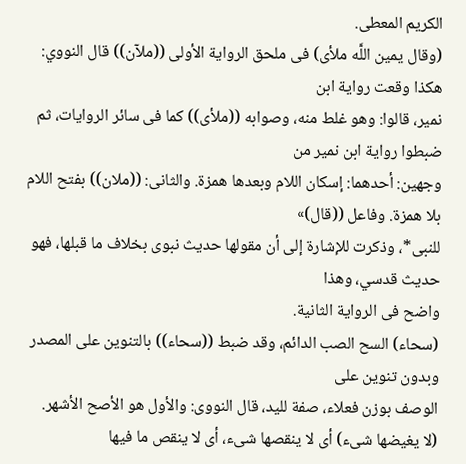الكريم المعطى.
(وقال يمين اللَّه ملأى) فى ملحق الرواية الأولى ((ملآن)) قال النووي: هكذا وقعت رواية ابن
نمير، قالوا: وهو غلط منه، وصوابه ((ملأى)) كما فى سائر الروايات، ثم ضبطوا رواية ابن نمير من
وجهين: أحدهما: إسكان اللام وبعدها همزة. والثانى: ((ملان)) بفتح اللام بلا همزة. وفاعل ((قال)»
للنبى*، وذكرت للإشارة إلى أن مقولها حديث نبوى بخلاف ما قبلها، فهو حديث قدسي، وهذا
واضح فى الرواية الثانية.
(سحاء) السح الصب الدائم، وقد ضبط ((سحاء)) بالتنوين على المصدر وبدون تنوين على
الوصف بوزن فعلاء، صفة لليد، قال النووى: والأول هو الأصح الأشهر.
(لا يغيضها شىء) أى لا ينقصها شىء، أى لا ينقص ما فيها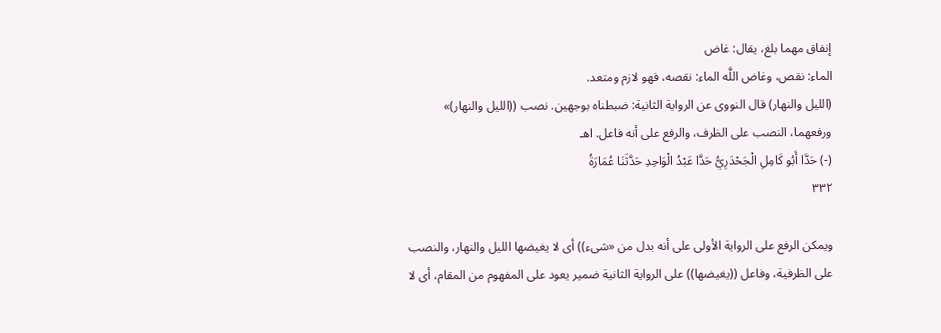إنفاق مهما بلغ، يقال: غاض
الماء: نقص، وغاض اللَّه الماء: نقصه، فهو لازم ومتعد.
(الليل والنهار) قال النووى عن الرواية الثانية: ضبطناه بوجهين. نصب ((الليل والنهار)»
ورفعهما، النصب على الظرف، والرفع على أنه فاعل. اهـ
(-) حَدَّا أَبُو كَامِلِ الْجَحْدَرِيُّ حَدَّا عَبْدُ الْوَاحِدِ حَدَّثَنَا عُمَارَةُ
٣٣٢

ويمكن الرفع على الرواية الأولى على أنه بدل من «شىء)) أى لا يغيضها الليل والنهار، والنصب
على الظرفية، وفاعل ((يغيضها)) على الرواية الثانية ضمير يعود على المفهوم من المقام، أى لا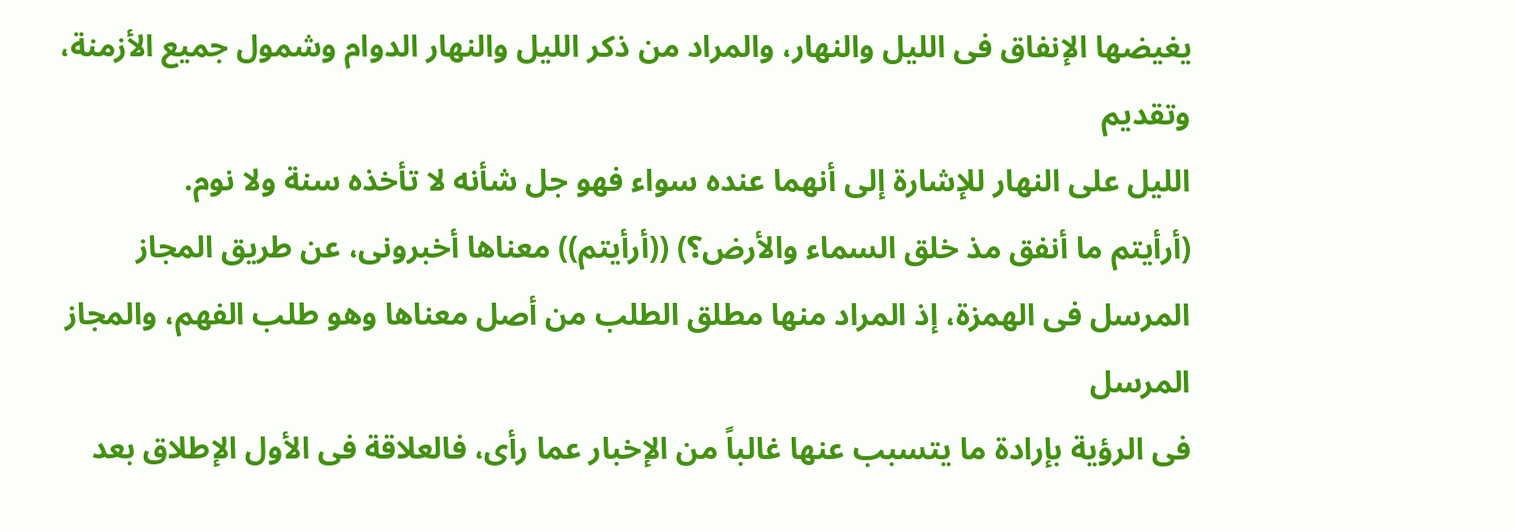يغيضها الإنفاق فى الليل والنهار، والمراد من ذكر الليل والنهار الدوام وشمول جميع الأزمنة، وتقديم
الليل على النهار للإشارة إلى أنهما عنده سواء فهو جل شأنه لا تأخذه سنة ولا نوم.
(أرأيتم ما أنفق مذ خلق السماء والأرض؟) ((أرأيتم)) معناها أخبرونى، عن طريق المجاز
المرسل فى الهمزة، إذ المراد منها مطلق الطلب من أصل معناها وهو طلب الفهم، والمجاز المرسل
فى الرؤية بإرادة ما يتسبب عنها غالباً من الإخبار عما رأى، فالعلاقة فى الأول الإطلاق بعد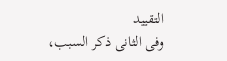التقييد
وفى الثانى ذكر السبب،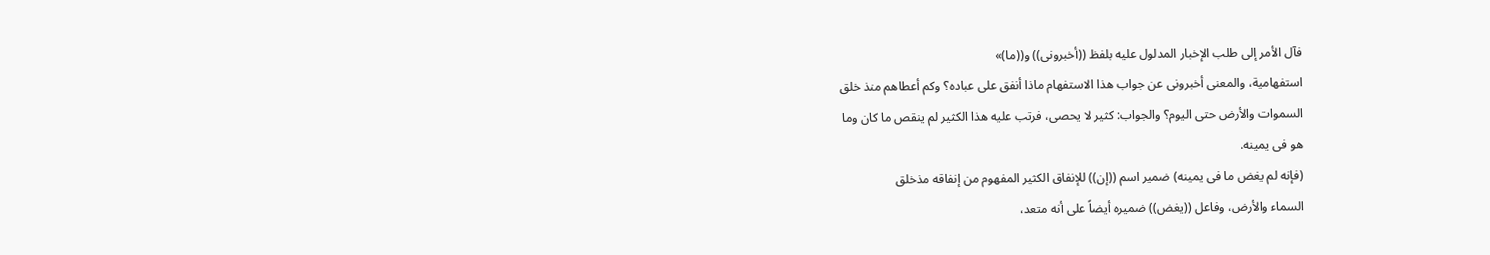فآل الأمر إلى طلب الإخبار المدلول عليه بلفظ ((أخبرونى)) و((ما)»
استفهامية، والمعنى أخبرونى عن جواب هذا الاستفهام ماذا أنفق على عباده؟ وكم أعطاهم منذ خلق
السموات والأرض حتى اليوم؟ والجواب: كثير لا يحصى، فرتب عليه هذا الكثير لم ينقص ما كان وما
هو فی یمینه.
(فإنه لم يغض ما فى يمينه) ضمير اسم ((إن)) للإنفاق الكثير المفهوم من إنفاقه مذخلق
السماء والأرض، وفاعل ((يغض)) ضميره أيضاً على أنه متعد،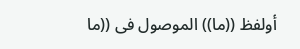أولفظ ((ما)) الموصول فى ((ما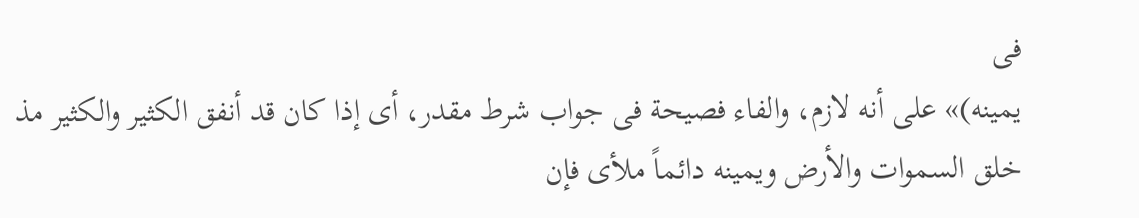فى
يمينه)» على أنه لازم، والفاء فصيحة فى جواب شرط مقدر، أى إذا كان قد أنفق الكثير والكثير مذ
خلق السموات والأرض ويمينه دائماً ملأى فإن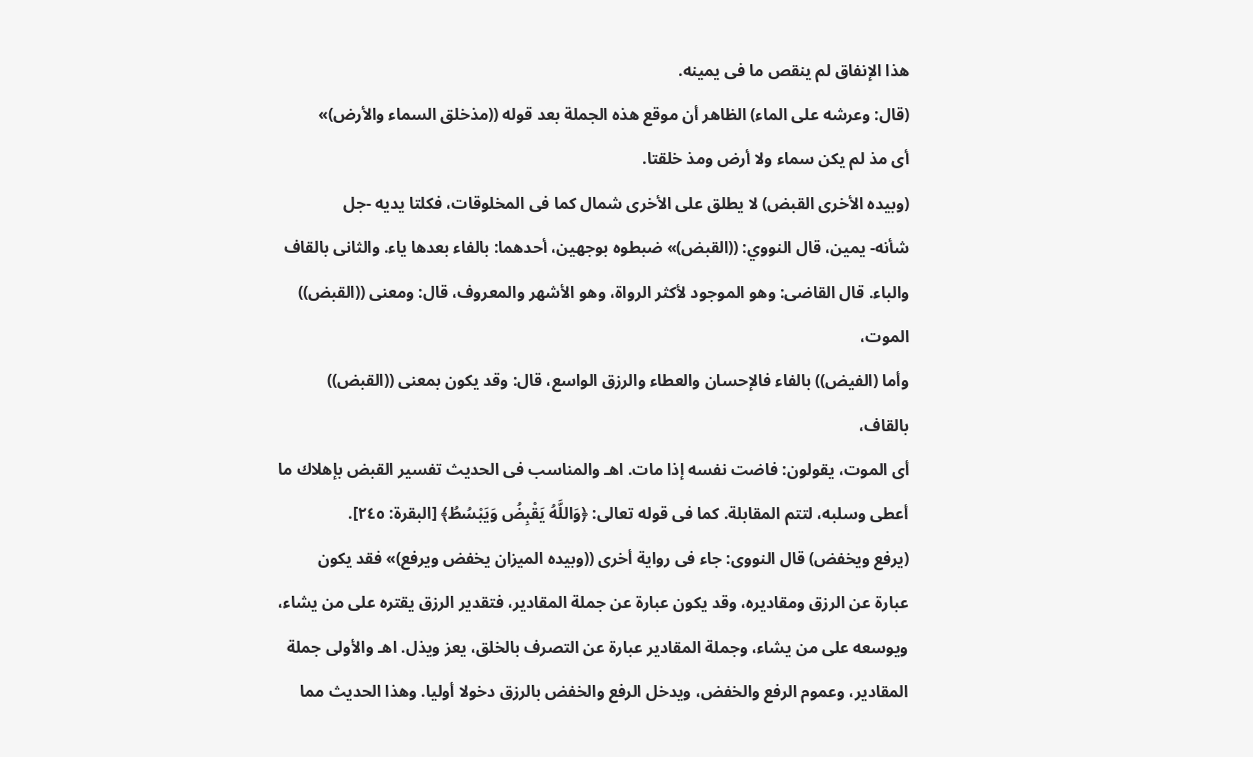هذا الإنفاق لم ينقص ما فى يمينه.
(قال: وعرشه على الماء) الظاهر أن موقع هذه الجملة بعد قوله ((مذخلق السماء والأرض)»
أى مذ لم يكن سماء ولا أرض ومذ خلقتا.
(وبيده الأخرى القبض) لا يطلق على الأخرى شمال كما فى المخلوقات، فكلتا يديه -جل
شأنه- يمين، قال النووي: ((القبض)» ضبطوه بوجهين، أحدهما: بالفاء بعدها ياء. والثانى بالقاف
والباء. قال القاضى: وهو الموجود لأكثر الرواة، وهو الأشهر والمعروف، قال: ومعنى ((القبض)) الموت،
وأما (الفيض)) بالفاء فالإحسان والعطاء والرزق الواسع، قال: وقد يكون بمعنى ((القبض)) بالقاف،
أى الموت، يقولون: فاضت نفسه إذا مات. اهـ والمناسب فى الحديث تفسير القبض بإهلاك ما
أعطى وسلبه، لتتم المقابلة. كما فى قوله تعالى: ﴿وَاللَّهُ يَقْبِضُ وَيَبْسُطُ﴾ [البقرة: ٢٤٥].
(يرفع ويخفض) قال النووى: جاء فى رواية أخرى ((وبيده الميزان يخفض ويرفع)» فقد يكون
عبارة عن الرزق ومقاديره، وقد يكون عبارة عن جملة المقادير، فتقدير الرزق يقتره على من يشاء،
ويوسعه على من يشاء، وجملة المقادير عبارة عن التصرف بالخلق، يعز ويذل. اهـ والأولى جملة
المقادير، وعموم الرفع والخفض، ويدخل الرفع والخفض بالرزق دخولا أوليا. وهذا الحديث مما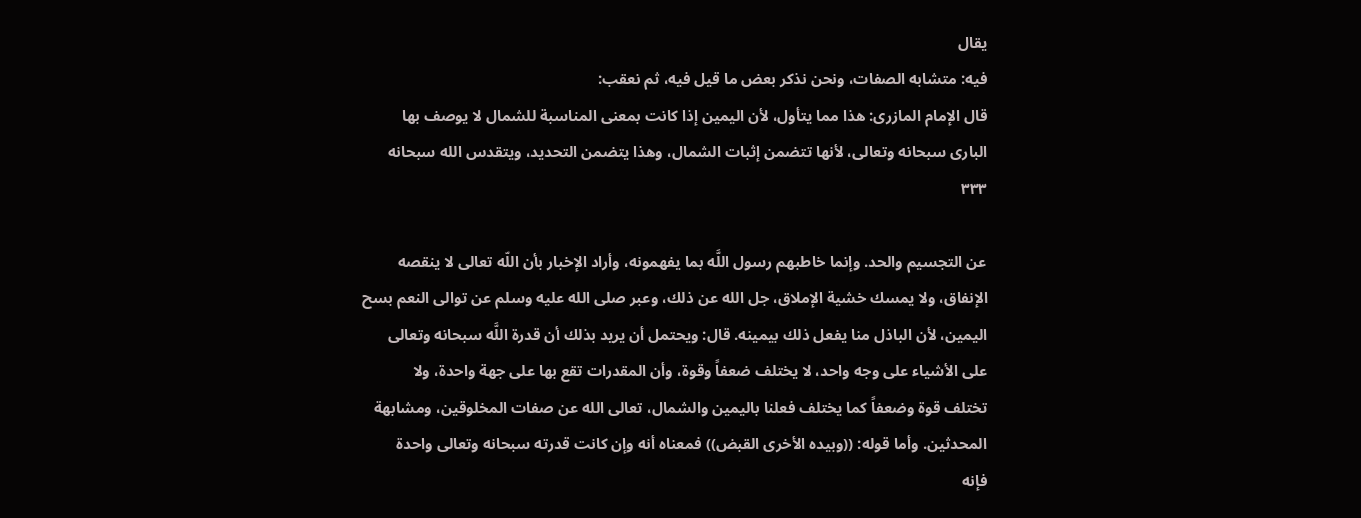يقال
فيه: متشابه الصفات، ونحن نذكر بعض ما قيل فيه، ثم نعقب:
قال الإمام المازرى: هذا مما يتأول، لأن اليمين إذا كانت بمعنى المناسبة للشمال لا يوصف بها
البارى سبحانه وتعالى، لأنها تتضمن إثبات الشمال، وهذا يتضمن التحديد، ويتقدس الله سبحانه
٣٣٣

عن التجسيم والحد. وإنما خاطبهم رسول اللَّه بما يفهمونه، وأراد الإخبار بأن اللّه تعالى لا ينقصه
الإنفاق، ولا يمسك خشية الإملاق، جل الله عن ذلك، وعبر صلى الله عليه وسلم عن توالى النعم بسح
اليمين، لأن الباذل منا يفعل ذلك بيمينه. قال: ويحتمل أن يريد بذلك أن قدرة اللَّه سبحانه وتعالى
على الأشياء على وجه واحد، لا يختلف ضعفاً وقوة، وأن المقدرات تقع بها على جهة واحدة، ولا
تختلف قوة وضعفاً كما يختلف فعلنا باليمين والشمال، تعالى الله عن صفات المخلوقين، ومشابهة
المحدثين. وأما قوله: ((وبيده الأخرى القبض)) فمعناه أنه وإن كانت قدرته سبحانه وتعالى واحدة
فإنه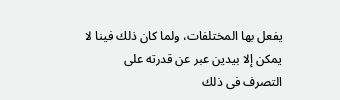يفعل بها المختلفات، ولما كان ذلك فينا لا يمكن إلا بيدين عبر عن قدرته على التصرف فى ذلك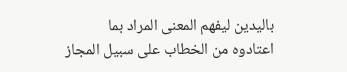باليدين ليفهم المعنى المراد بما اعتادوه من الخطاب على سبيل المجاز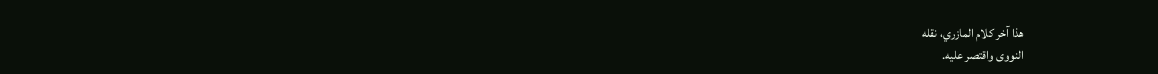هذا آخر كلام المازري، نقله
النووى واقتصر عليه.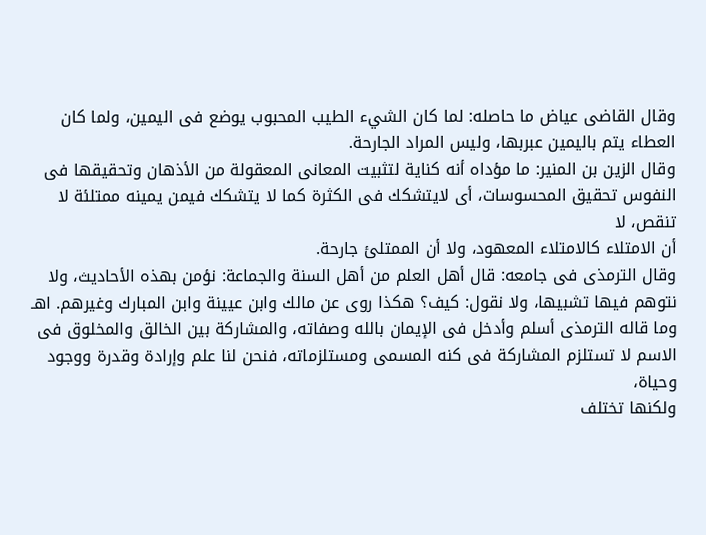وقال القاضى عياض ما حاصله: لما كان الشيء الطيب المحبوب يوضع فى اليمين، ولما كان
العطاء يتم باليمين عبربها، وليس المراد الجارحة.
وقال الزين بن المنير: ما مؤداه أنه كناية لتثبيت المعانى المعقولة من الأذهان وتحقيقها فى
النفوس تحقيق المحسوسات، أى لايتشكك فى الكثرة كما لا يتشكك فيمن يمينه ممتلئة لا تنقص، لا
أن الامتلاء كالامتلاء المعهود، ولا أن الممتلئ جارحة.
وقال الترمذى فى جامعه: قال أهل العلم من أهل السنة والجماعة: نؤمن بهذه الأحاديث، ولا
نتوهم فيها تشبيها، ولا نقول: كيف؟ هكذا روى عن مالك وابن عيينة وابن المبارك وغيرهم. اهـ
وما قاله الترمذى أسلم وأدخل فى الإيمان بالله وصفاته، والمشاركة بين الخالق والمخلوق فى
الاسم لا تستلزم المشاركة فى كنه المسمى ومستلزماته، فنحن لنا علم وإرادة وقدرة ووجود وحياة،
ولكنها تختلف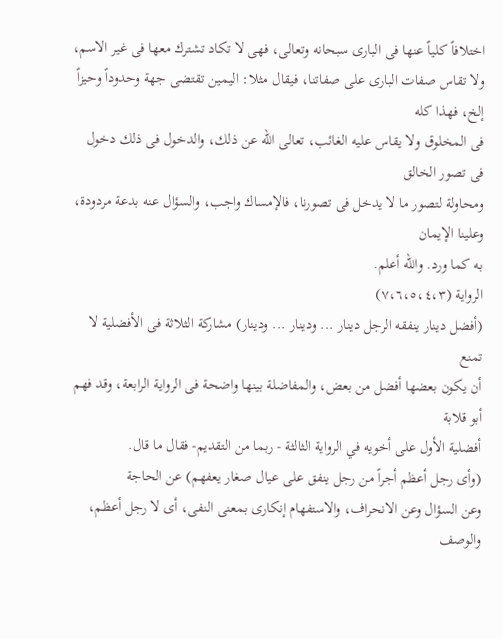اختلافاً كلياً عنها فى البارى سبحانه وتعالى، فهى لا تكاد تشترك معها فى غير الاسم،
ولا تقاس صفات البارى على صفاتنا، فيقال مثلا: اليمين تقتضى جهة وحدوداً وحيزاً إلخ، فهذا كله
فى المخلوق ولا يقاس عليه الغائب، تعالى الله عن ذلك، والدخول فى ذلك دخول فى تصور الخالق
ومحاولة لتصور ما لا يدخل فى تصورنا، فالإمساك واجب، والسؤال عنه بدعة مردودة، وعلينا الإيمان
به كما ورد. والله أعلم.
الرواية (٧،٦،٥،٤،٣)
(أفضل دينار ينفقه الرجل دينار ... ودينار ... ودينار) مشاركة الثلاثة فى الأفضلية لا تمنع
أن يكون بعضها أفضل من بعض، والمفاضلة بينها واضحة فى الرواية الرابعة، وقد فهم أبو قلابة
أفضلية الأول على أخويه في الرواية الثالثة - ربما من التقديم- فقال ما قال.
(وأى رجل أعظم أجراً من رجل ينفق على عيال صغار يعفهم) عن الحاجة
وعن السؤال وعن الانحراف، والاستفهام إنكارى بمعنى النفى، أى لا رجل أعظم، والوصف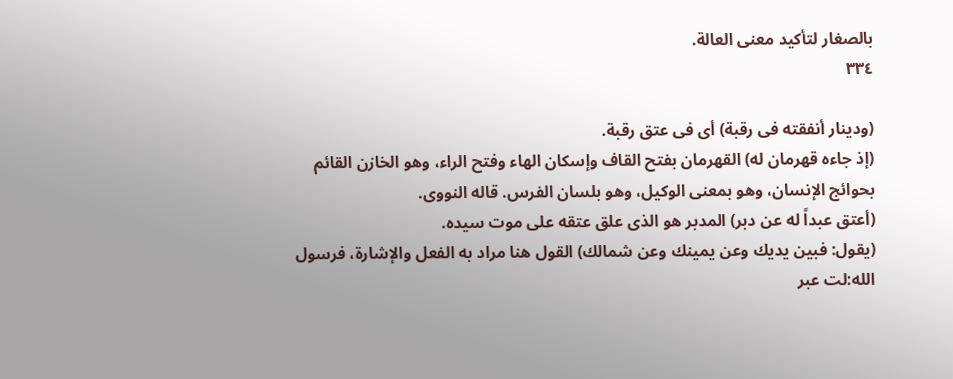بالصغار لتأكيد معنى العالة.
٣٣٤

(ودينار أنفقته فى رقبة) أى فى عتق رقبة.
(إذ جاءه قهرمان له) القهرمان بفتح القاف وإسكان الهاء وفتح الراء، وهو الخازن القائم
بحوائج الإنسان، وهو بمعنى الوكيل، وهو بلسان الفرس. قاله النووى.
(أعتق عبداً له عن دبر) المدبر هو الذى علق عتقه على موت سيده.
(يقول: فبين يديك وعن يمينك وعن شمالك) القول هنا مراد به الفعل والإشارة، فرسول
الله:لت عبر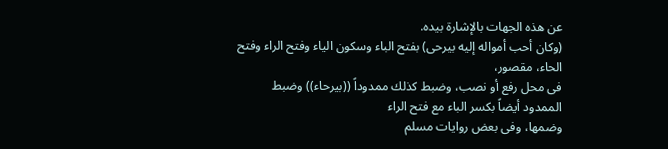عن هذه الجهات بالإشارة بيده.
(وكان أحب أمواله إليه بيرحى) بفتح الباء وسكون الياء وفتح الراء وفتح الحاء، مقصور،
فى محل رفع أو نصب، وضبط كذلك ممدوداً ((بيرحاء)) وضبط الممدود أيضاً بكسر الباء مع فتح الراء
وضمها، وفى بعض روايات مسلم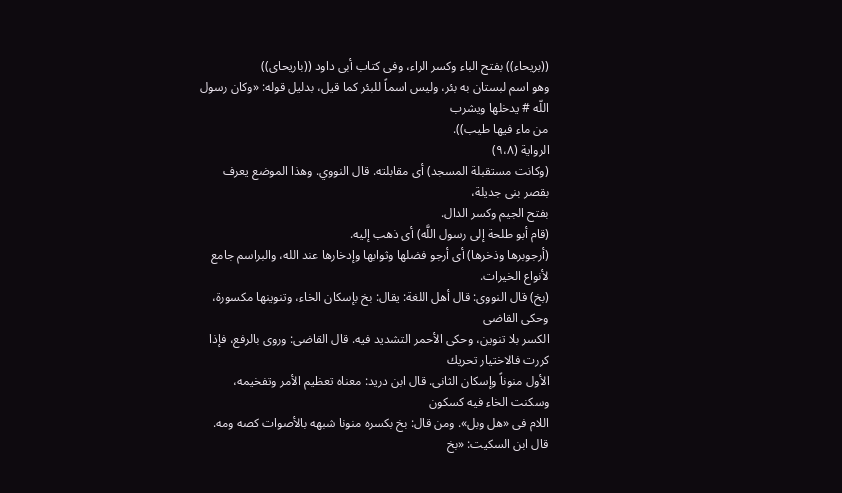((بريحاء)) بفتح الباء وكسر الراء، وفى كتاب أبى داود ((باريحاى))
وهو اسم لبستان به بئر، وليس اسماً للبئر كما قيل، بدليل قوله: «وكان رسول اللّه # يدخلها ويشرب
من ماء فيها طيب)).
الرواية (٩،٨)
(وكانت مستقبلة المسجد) أى مقابلته. قال النووي. وهذا الموضع يعرف بقصر بنى جديلة،
بفتح الجيم وكسر الدال.
(قام أبو طلحة إلى رسول اللَّه) أى ذهب إليه.
(أرجوبرها وذخرها) أى أرجو فضلها وثوابها وإدخارها عند الله، والبراسم جامع
لأنواع الخيرات.
(بخ) قال النووى: قال أهل اللغة: يقال: بخ بإسكان الخاء، وتنوينها مكسورة، وحكى القاضى
الكسر بلا تنوين، وحكى الأحمر التشديد فيه. قال القاضى: وروى بالرفع، فإذا كررت فالاختيار تحريك
الأول منوناً وإسكان الثانى. قال ابن دريد: معناه تعظيم الأمر وتفخيمه، وسكنت الخاء فيه كسكون
اللام فى «هل وبل». ومن قال: بخ بكسره منونا شبهه بالأصوات كصه ومه. قال ابن السكيت: «بخ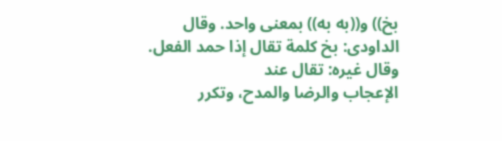بخ)) و((به به)) بمعنى واحد. وقال الداودى: بخ كلمة تقال إذا حمد الفعل. وقال غيره: تقال عند
الإعجاب والرضا والمدح، وتكرر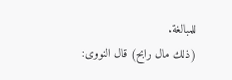للمبالغة.
(ذلك مال رابح) قال النووى: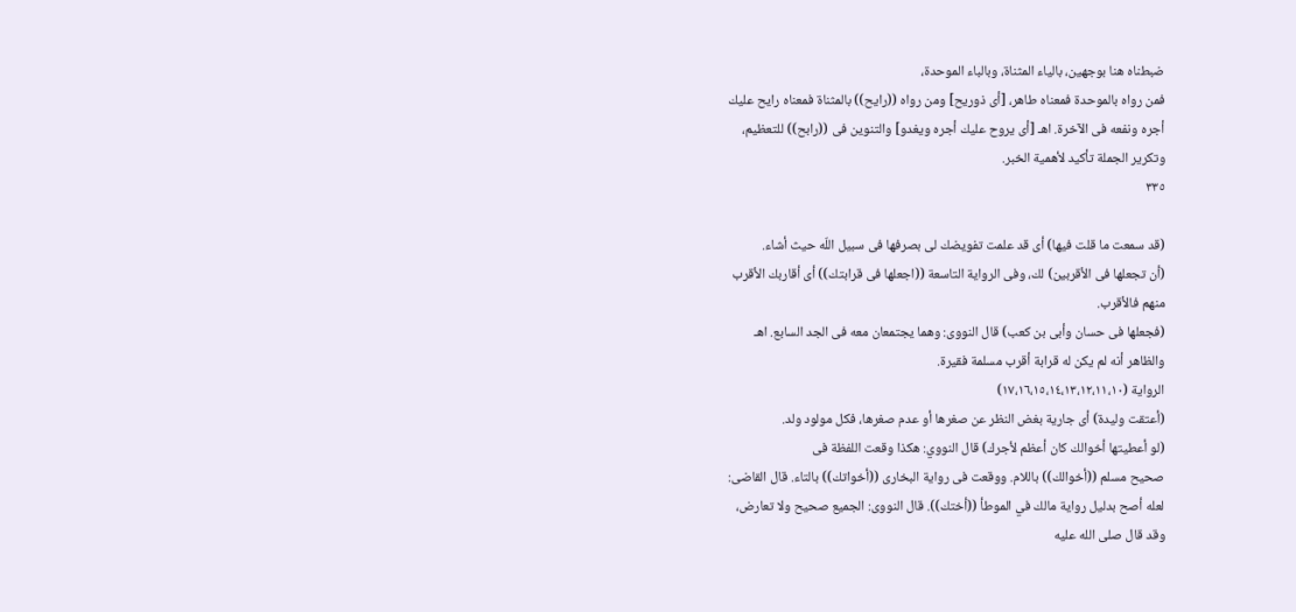ضبطناه هنا بوجهين، بالياء المثناة، وبالباء الموحدة،
فمن رواه بالموحدة فمعناه طاهر، [أى ذوريح] ومن رواه ((رايح)) بالمثناة فمعناه رايح عليك
أجره ونفعه فى الآخرة. اهـ [أى يروح عليك أجره ويغدو] والتنوين فى ((رابح)) للتعظيم،
وتكرير الجملة تأكيد لأهمية الخبر.
٣٣٥

(قد سمعت ما قلت فيها) أى قد علمت تفويضك لى بصرفها فى سبيل اللّه حيث أشاء.
(أن تجعلها فى الأقربين) لك، وفى الرواية التاسعة ((اجعلها فى قرابتك)) أى أقاربك الأقرب
منهم فالأقرب.
(فجعلها فى حسان وأبى بن كعب) قال النووى: وهما يجتمعان معه فى الجد السابع. اهـ
والظاهر أنه لم يكن له قرابة أقرب مسلمة فقيرة.
الرواية (١٧،١٦،١٥،١٤،١٣،١٢،١١،١٠)
(أعتقت وليدة) أى جارية بغض النظر عن صغرها أو عدم صغرها، فكل مولود ولد.
(لو أعطيتها أخوالك كان أعظم لأجرك) قال النووي: هكذا وقعت اللفظة فى
صحيح مسلم ((أخوالك)) باللام. ووقعت فى رواية البخارى ((أخواتك)) بالتاء. قال القاضى:
لعله أصح بدليل رواية مالك في الموطأ ((أختك)). قال النووى: الجميع صحيح ولا تعارض،
وقد قال صلى الله عليه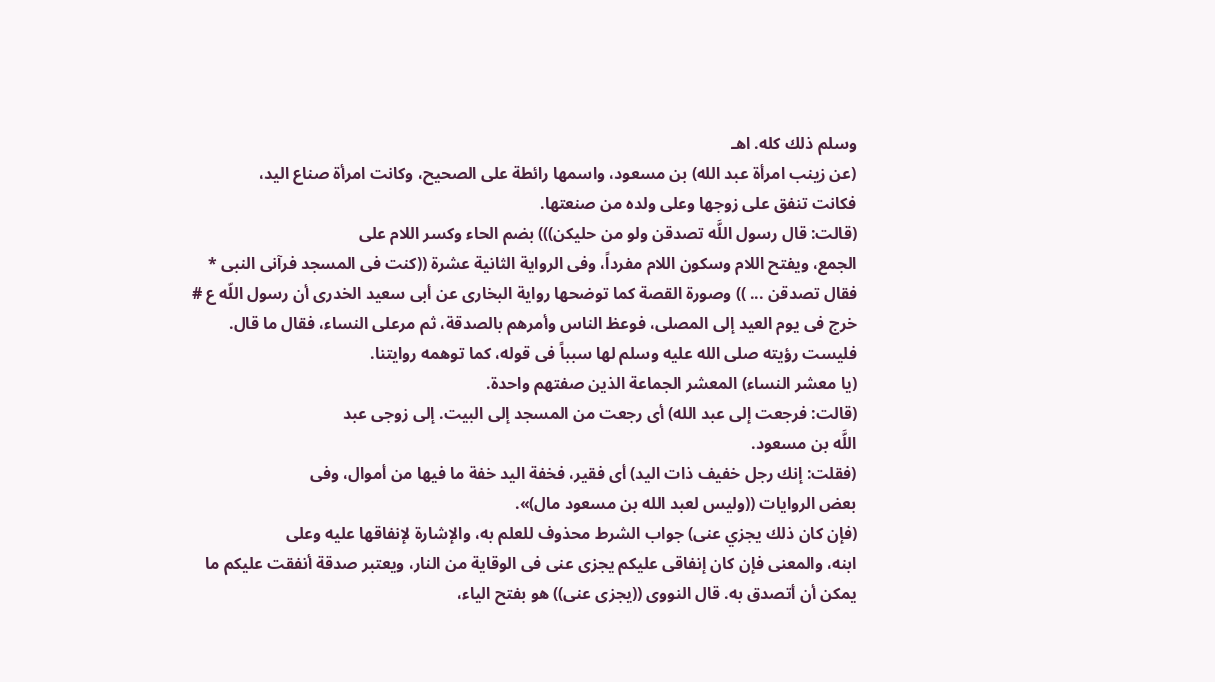وسلم ذلك كله. اهـ
(عن زينب امرأة عبد الله) بن مسعود، واسمها رائطة على الصحيح، وكانت امرأة صناع اليد،
فكانت تنفق على زوجها وعلى ولده من صنعتها.
(قالت: قال رسول اللَّه تصدقن ولو من حليكن))) بضم الحاء وكسر اللام على
الجمع، ويفتح اللام وسكون اللام مفرداً، وفى الرواية الثانية عشرة ((كنت فى المسجد فرآنى النبى *
فقال تصدقن ... )) وصورة القصة كما توضحها رواية البخارى عن أبى سعيد الخدرى أن رسول اللّه ع #
خرج فى يوم العيد إلى المصلى، فوعظ الناس وأمرهم بالصدقة، ثم مرعلى النساء، فقال ما قال.
فليست رؤيته صلى الله عليه وسلم لها سبباً فى قوله، كما توهمه روايتنا.
(يا معشر النساء) المعشر الجماعة الذين صفتهم واحدة.
(قالت: فرجعت إلى عبد الله) أى رجعت من المسجد إلى البيت. إلى زوجى عبد
اللَّه بن مسعود.
(فقلت: إنك رجل خفيف ذات اليد) أى فقير، فخفة اليد خفة ما فيها من أموال، وفى
بعض الروايات ((وليس لعبد الله بن مسعود مال)».
(فإن كان ذلك يجزي عنى) جواب الشرط محذوف للعلم به، والإشارة لإنفاقها عليه وعلى
ابنه، والمعنى فإن كان إنفاقى عليكم يجزى عنى فى الوقاية من النار، ويعتبر صدقة أنفقت عليكم ما
يمكن أن أتصدق به. قال النووى ((يجزى عنى)) هو بفتح الياء،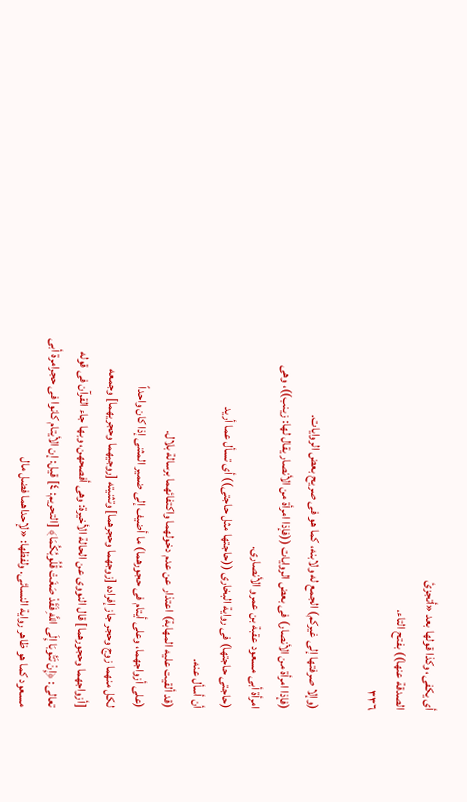أى يكفى، وكذا قولها بعد «أتجزئ
الصدقة عنها)) بفتح التاء.
٣٣٦

(وإلا صرفتها إلى غيركم) الجمع له ولابنه، كما هو فى صريح بعض الروايات.
(فإذا امرأة من الأنصار) فى بعض الروايات ((فإذا امرأة من الأنصار يقال لها: زينب))، وهى
امرأة أبى مسعود عقبة بن عمرو الأنصارى.
(حاجتى حاجتها) فى رواية البخارى ((حاجتها مثل حاجتى)) أى تسأل عما أريد
أن أسأل عنه.
(قد ألقيت عليه المهابة) اعتذار عن عدم دخولهما واكتفائهما برسالة بلال.
(على أزواجهما، وعلى أيتام فى حجورهما) ما أضيف إلى ضمير المثنى إذا كان واحداً
لكل منهما زوج وحجر جاز إفراده [زوجهما وحجرهما] وتثنيته [روجيهما وحجريهما] وجمعه
[أزواجهما وحجورهما] قال النووى عن الحالة الأخيرة: وهى أفصحهن، وبها جاء القرآن فى قوله
تعالى: ﴿إِنْ تَتُوبَا إِلَى اللَّهِ فَقَدْ صَغَتْ قُلُوبُكُمَا﴾ [التحريم: ٤] قيل: إن الأيتام كانوا فى حجرامرة أبى
مسعود كما هو ظاهر رواية النسائى. ولفظها: «لإحداهما فضل مال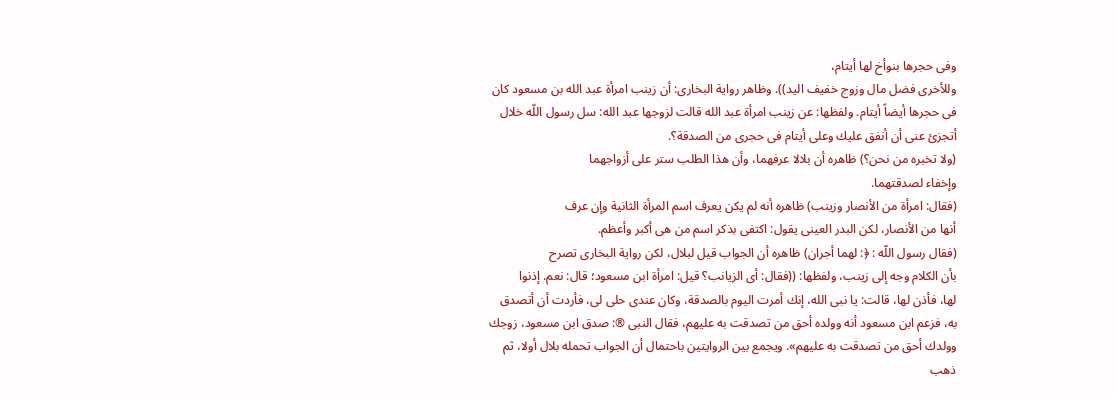وفى حجرها بنوأخ لها أيتام،
وللأخرى فضل مال وزوج خفيف اليد)). وظاهر رواية البخارى: أن زينب امرأة عبد الله بن مسعود كان
فى حجرها أيضاً أيتام. ولفظها: عن زينب امرأة عبد الله قالت لزوجها عبد الله: سل رسول اللّه خلال
أتجزئ عنى أن أنفق عليك وعلى أيتام فى حجرى من الصدقة؟.
(ولا تخبره من نحن؟) ظاهره أن بلالا عرفهما، وأن هذا الطلب ستر على أزواجهما
وإخفاء لصدقتهما.
(فقال: امرأة من الأنصار وزينب) ظاهره أنه لم يكن يعرف اسم المرأة الثانية وإن عرف
أنها من الأنصار، لكن البدر العينى يقول: اكتفى بذكر اسم من هى أكبر وأعظم.
(فقال رسول اللّه : ﴿: لهما أجران) ظاهره أن الجواب قيل لبلال، لكن رواية البخارى تصرح
بأن الكلام وجه إلى زينب، ولفظها: ((فقال: أى الزيانب؟ قيل: امرأة ابن مسعود؛ قال: نعم. إذنوا
لها، فأذن لها، قالت: يا نبى الله، إنك أمرت اليوم بالصدقة، وكان عندى حلى لى، فأردت أن أتصدق
به، فزعم ابن مسعود أنه وولده أحق من تصدقت به عليهم، فقال النبى ®: صدق ابن مسعود، زوجك
وولدك أحق من تصدقت به عليهم». ويجمع بين الروايتين باحتمال أن الجواب تحمله بلال أولا، ثم
ذهب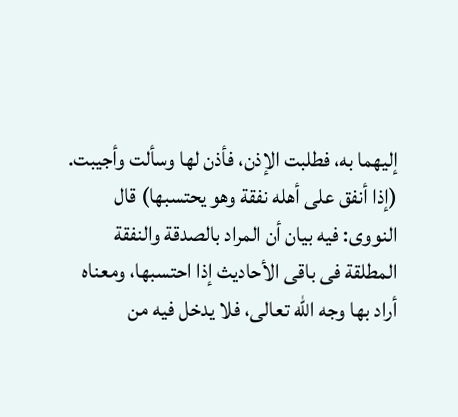إليهما به، فطلبت الإذن، فأذن لها وسألت وأجيبت.
(إذا أنفق على أهله نفقة وهو يحتسبها) قال النووى: فيه بيان أن المراد بالصدقة والنفقة
المطلقة فى باقى الأحاديث إذا احتسبها، ومعناه أراد بها وجه الله تعالى، فلا يدخل فيه من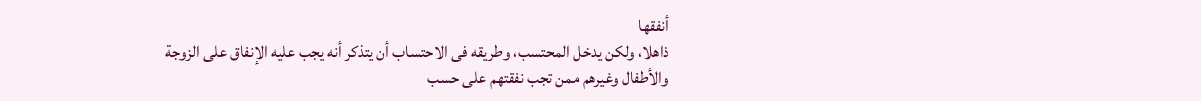أنفقها
ذاهلا، ولكن يدخل المحتسب، وطريقه فى الاحتساب أن يتذكر أنه يجب عليه الإنفاق على الزوجة
والأطفال وغيرهم ممن تجب نفقتهم على حسب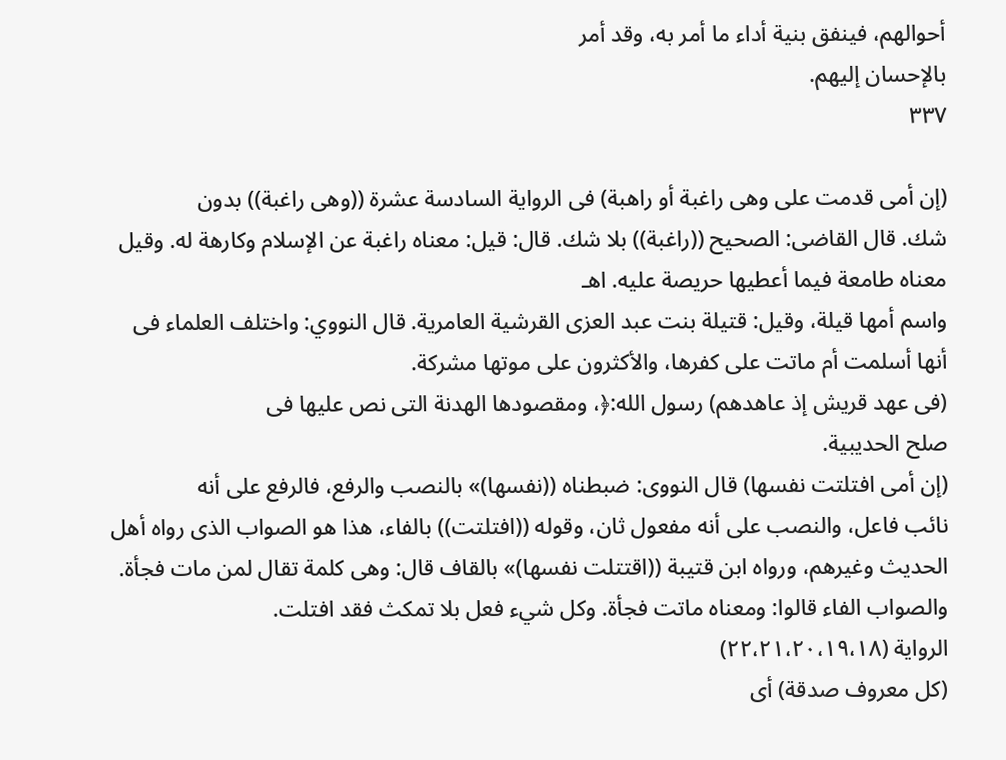أحوالهم، فينفق بنية أداء ما أمر به، وقد أمر
بالإحسان إليهم.
٣٣٧

(إن أمى قدمت على وهى راغبة أو راهبة) فى الرواية السادسة عشرة ((وهى راغبة)) بدون
شك. قال القاضى: الصحيح ((راغبة)) بلا شك. قال: قيل: معناه راغبة عن الإسلام وكارهة له. وقيل
معناه طامعة فيما أعطيها حريصة عليه. اهـ
واسم أمها قيلة، وقيل: قتيلة بنت عبد العزى القرشية العامرية. قال النووي: واختلف العلماء فى
أنها أسلمت أم ماتت على كفرها، والأكثرون على موتها مشركة.
(فى عهد قريش إذ عاهدهم) رسول الله:﴿، ومقصودها الهدنة التى نص عليها فى
صلح الحديبية.
(إن أمى افتلتت نفسها) قال النووى: ضبطناه ((نفسها)» بالنصب والرفع، فالرفع على أنه
نائب فاعل، والنصب على أنه مفعول ثان، وقوله ((افتلتت)) بالفاء، هذا هو الصواب الذى رواه أهل
الحديث وغيرهم، ورواه ابن قتيبة ((اقتتلت نفسها)» بالقاف قال: وهى كلمة تقال لمن مات فجأة.
والصواب الفاء قالوا: ومعناه ماتت فجأة. وكل شيء فعل بلا تمكث فقد افتلت.
الرواية (٢٢،٢١،٢٠،١٩،١٨)
(كل معروف صدقة) أى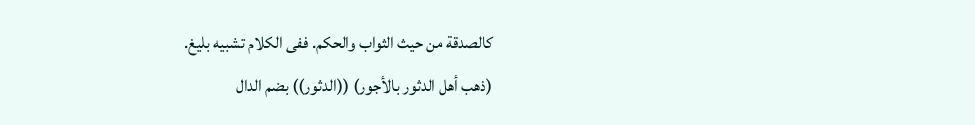كالصدقة من حيث الثواب والحكم. ففى الكلام تشبيه بليغ.
(ذهب أهل الدثور بالأجور) ((الدثور)) بضم الدال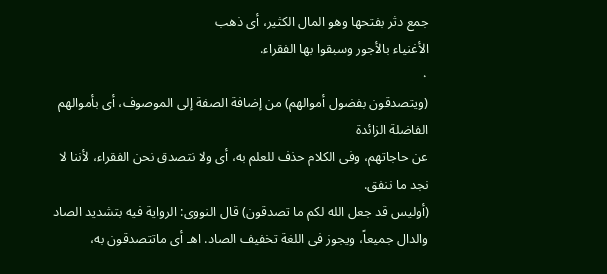جمع دثر بفتحها وهو المال الكثير، أى ذهب
الأغنياء بالأجور وسبقوا بها الفقراء.
٠
(ويتصدقون بفضول أموالهم) من إضافة الصفة إلى الموصوف، أى بأموالهم الفاضلة الزائدة
عن حاجاتهم، وفى الكلام حذف للعلم به، أى ولا نتصدق نحن الفقراء، لأننا لا نجد ما ننفق.
(أوليس قد جعل الله لكم ما تصدقون) قال النووى: الرواية فيه بتشديد الصاد
والدال جميعاً، ويجوز فى اللغة تخفيف الصاد. اهـ أى ماتتصدقون به،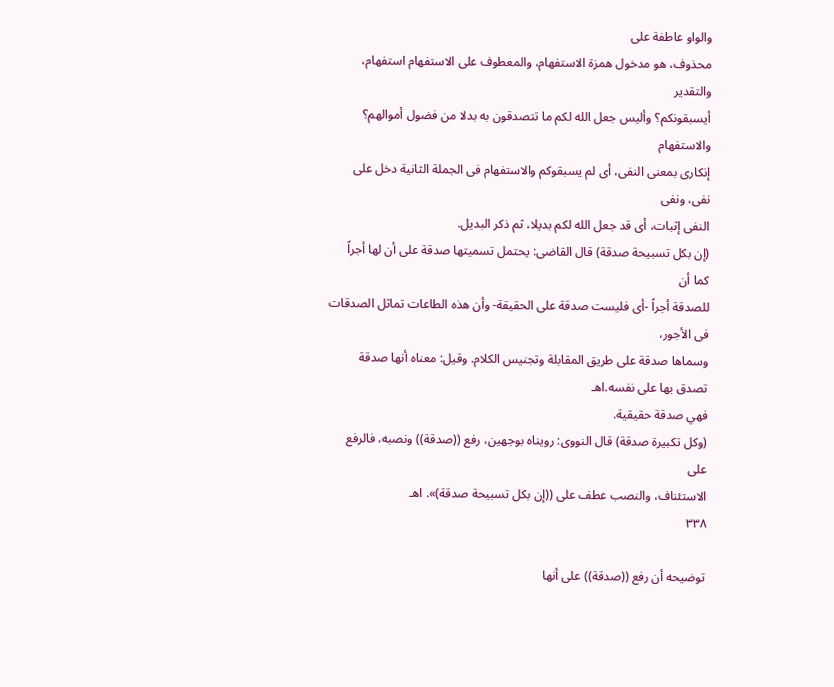والواو عاطفة على
محذوف، هو مدخول همزة الاستفهام، والمعطوف على الاستفهام استفهام، والتقدير
أيسبقونكم؟ وأليس جعل الله لكم ما تتصدقون به بدلا من فضول أموالهم؟ والاستفهام
إنكارى بمعنى النفى، أى لم يسبقوكم والاستفهام فى الجملة الثانية دخل على نفى، ونفى
النفى إثبات، أى قد جعل الله لكم بديلا، ثم ذكر البديل.
(إن بكل تسبيحة صدقة) قال القاضى: يحتمل تسميتها صدقة على أن لها أجراً كما أن
للصدقة أجراً -أى فليست صدقة على الحقيقة- وأن هذه الطاعات تماثل الصدقات فى الأجور،
وسماها صدقة على طريق المقابلة وتجنيس الكلام. وقيل: معناه أنها صدقة تصدق بها على نفسه.اهـ
فهي صدقة حقيقية.
(وكل تكبيرة صدقة) قال النووى: رويناه بوجهين، رفع ((صدقة)) ونصبه، فالرفع على
الاستئناف، والنصب عطف على ((إن بكل تسبيحة صدقة)». اهـ
٣٣٨

توضيحه أن رفع ((صدقة)) على أنها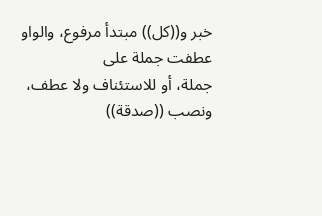خبر و((كل)) مبتدأ مرفوع، والواو عطفت جملة على
جملة، أو للاستئناف ولا عطف، ونصب ((صدقة))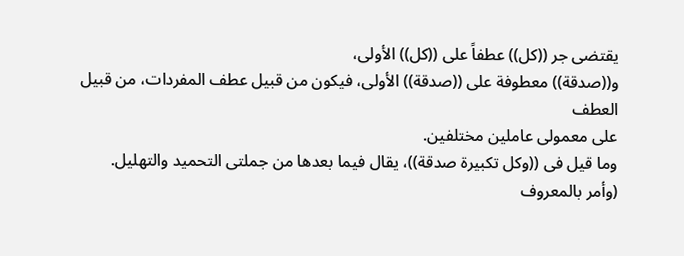يقتضى جر ((كل)) عطفاً على ((كل)) الأولى،
و((صدقة)) معطوفة على ((صدقة)) الأولى، فيكون من قبيل عطف المفردات، من قبيل العطف
على معمولى عاملين مختلفين.
وما قيل فى ((وكل تكبيرة صدقة))، يقال فيما بعدها من جملتى التحميد والتهليل.
(وأمر بالمعروف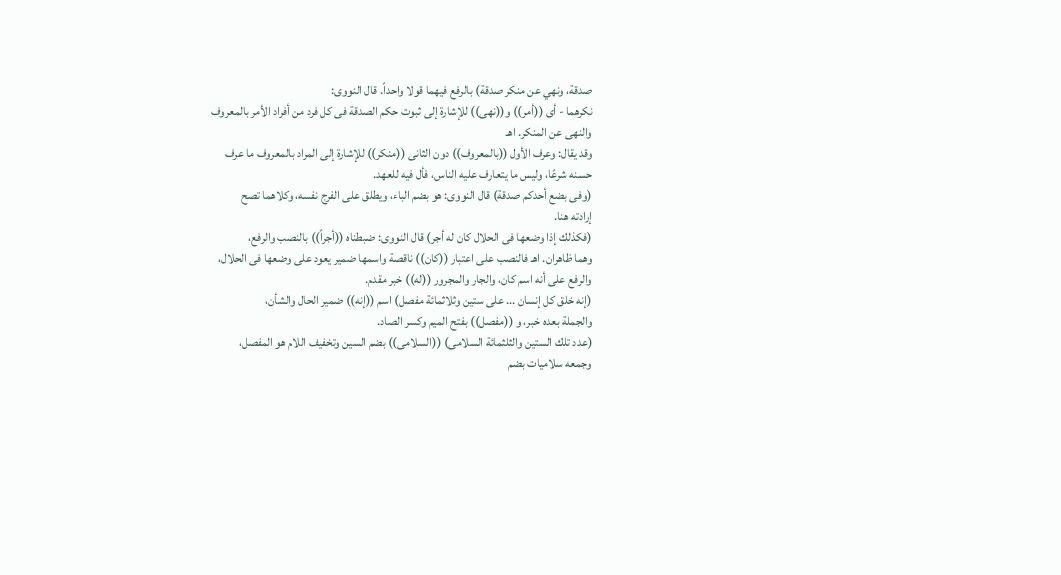صدقة، ونهي عن منكر صدقة) بالرفع فيهما قولا واحداً. قال النووى:
نكرهما - أى ((أمر)) و((نهى)) للإشارة إلى ثبوت حكم الصدقة فى كل فرد من أفراد الأمر بالمعروف
والنهى عن المنكر. اهـ
وقد يقال: وعرف الأول ((بالمعروف)) دون الثانى ((منكر)) للإشارة إلى المراد بالمعروف ما عرف
حسنه شرعًا، وليس ما يتعارف عليه الناس، فأل فيه للعهد.
(وفى بضع أحدكم صدقة) قال النووى: هو بضم الباء، ويطلق على الفرج نفسه، وكلاهما تصح
إرادته هنا.
(فكذلك إذا وضعها فى الحلال كان له أجر) قال النووى: ضبطناه ((أجراً)) بالنصب والرفع،
وهما ظاهران. اهـ فالنصب على اعتبار ((كان)) ناقصة واسمها ضمير يعود على وضعها فى الحلال،
والرفع على أنه اسم كان، والجار والمجرور ((له)) خبر مقدم.
(إنه خلق كل إنسان ... على ستين وثلاثمائة مفصل) اسم ((إنه)) ضمير الحال والشأن،
والجملة بعده خبر، و ((مفصل)) بفتح الميم وكسر الصاد.
(عدد تلك الستين والثلثمائة السلامى) ((السلامى)) بضم السين وتخفيف اللام هو المفصل،
وجمعه سلاميات بضم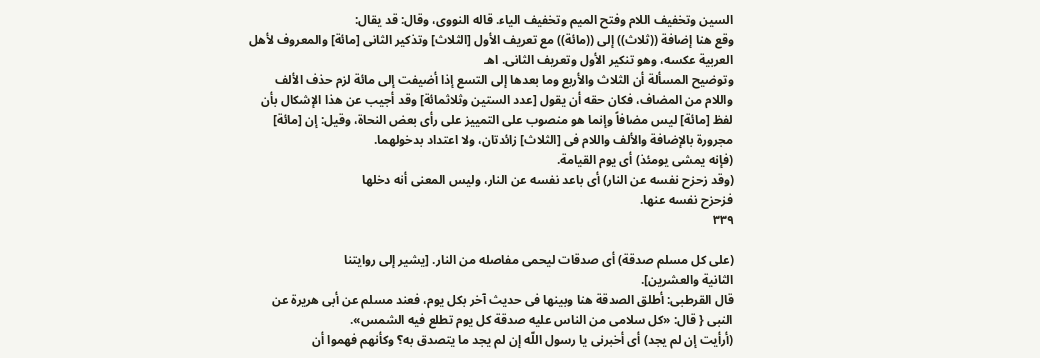السين وتخفيف اللام وفتح الميم وتخفيف الياء. قاله النووى، وقال: قد يقال:
وقع هنا إضافة ((ثلاث)) إلى ((مائة)) مع تعريف الأول [الثلاث] وتذكير الثانى [مائة] والمعروف لأهل
العربية عكسه، وهو تنكير الأول وتعريف الثانى. اهـ
وتوضيح المسألة أن الثلاث والأربع وما بعدها إلى التسع إذا أضيفت إلى مائة لزم حذف الألف
واللام من المضاف، فكان حقه أن يقول [عدد الستين وثلاثمائة] وقد أجيب عن هذا الإشكال بأن
لفظ [مائة] ليس مضافاً وإنما هو منصوب على التمييز على رأى بعض النحاة، وقيل: إن [مائة]
مجرورة بالإضافة والألف واللام فى [الثلاث] زائدتان، ولا اعتداد بدخولهما.
(فإنه يمشى يومئذ) أى يوم القيامة.
(وقد زحزح نفسه عن النار) أى باعد نفسه عن النار، وليس المعنى أنه دخلها
فزحزح نفسه عنها.
٣٣٩

(على كل مسلم صدقة) أى صدقات ليحمى مفاصله من النار. [يشير إلى روايتنا
الثانية والعشرين].
قال القرطبى: أطلق الصدقة هنا وبينها فى حديث آخر بكل يوم، فعند مسلم عن أبى هريرة عن
النبى { قال: «كل سلامى من الناس عليه صدقة كل يوم تطلع فيه الشمس».
(أرأيت إن لم يجد) أى أخبرنى يا رسول اللّه إن لم يجد ما يتصدق به؟ وكأنهم فهموا أن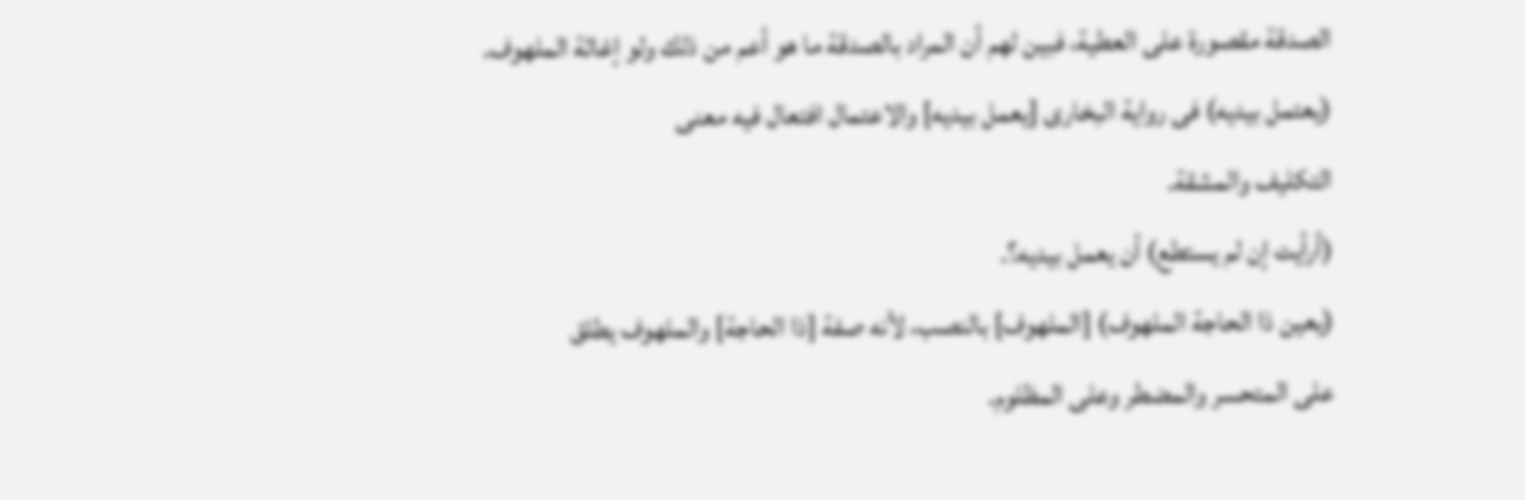الصدقة مقصورة على العطية، فبين لهم أن المراد بالصدقة ما هو أعم من ذلك ولو إغاثة الملهوف.
(يعتمل بيديه) فى رواية البخارى [يعمل بيديه] والاعتمال افتعال فيه معنى
التكليف والمشقة.
(أرأيت إن لم يستطع) أن يعمل بيديه؟.
(يعين ذا الحاجة الملهوف) [الملهوف] بالنصب، لأنه صفة [ذا الحاجة] والملهوف يطلق
على المتحسر والمضطر وعلى المظلوم.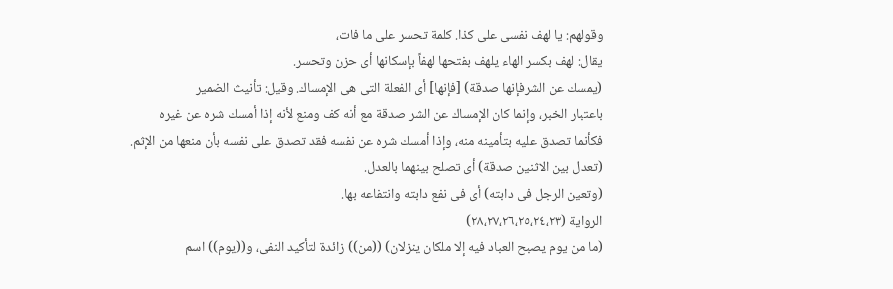وقولهم: يا لهف نفسى على كذا. كلمة تحسر على ما فات،
يقال: لهف بكسر الهاء يلهف بفتحها لهفاً بإسكانها أى حزن وتحسر.
(يمسك عن الشرفإنها صدقة) [فإنها] أى الفعلة التى هى الإمساك. وقيل: تأنيث الضمير
باعتبار الخبر، وإنما كان الإمساك عن الشر صدقة مع أنه كف ومنع لأنه إذا أمسك شره عن غيره
فكأنما تصدق عليه بتأمينه منه، وإذا أمسك شره عن نفسه فقد تصدق على نفسه بأن منعها من الإثم.
(تعدل بين الاثنين صدقة) أى تصلح بينهما بالعدل.
(وتعين الرجل فى دابته) أى فى نفع دابته وانتفاعه بها.
الرواية (٢٨،٢٧،٢٦،٢٥،٢٤،٢٣)
(ما من يوم يصبح العباد فيه إلا ملكان ينزلان) ((من)) زائدة لتأكيد النفى، و((يوم)) اسم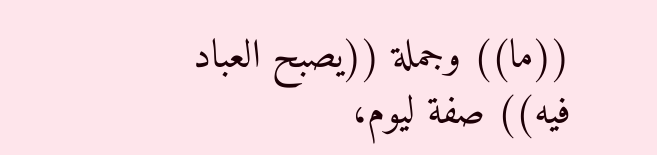((ما)) وجملة ((يصبح العباد فيه)) صفة ليوم،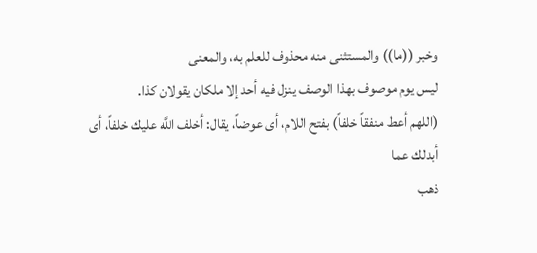وخبر ((ما)) والمستثنى منه محذوف للعلم به، والمعنى
ليس يوم موصوف بهذا الوصف ينزل فيه أحد إلا ملكان يقولان كذا.
(اللهم أعط منفقاً خلفاً) بفتح اللام، أى عوضاً، يقال: أخلف اللَّه عليك خلفاً، أى أبدلك عما
ذهب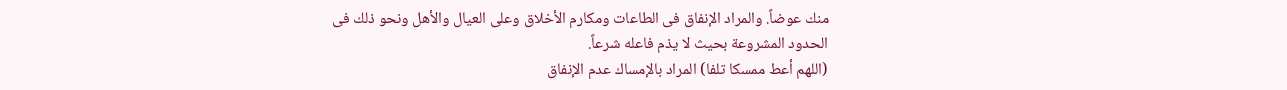منك عوضاً. والمراد الإنفاق فى الطاعات ومكارم الأخلاق وعلى العيال والأهل ونحو ذلك فى
الحدود المشروعة بحيث لا يذم فاعله شرعاً.
(اللهم أعط ممسكا تلفا) المراد بالإمساك عدم الإنفاق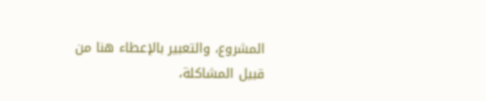المشروع، والتعبير بالإعطاء هنا من
قبيل المشاكلة،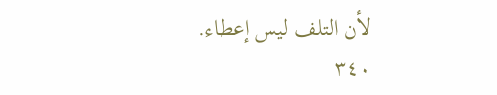لأن التلف ليس إعطاء.
٣٤٠